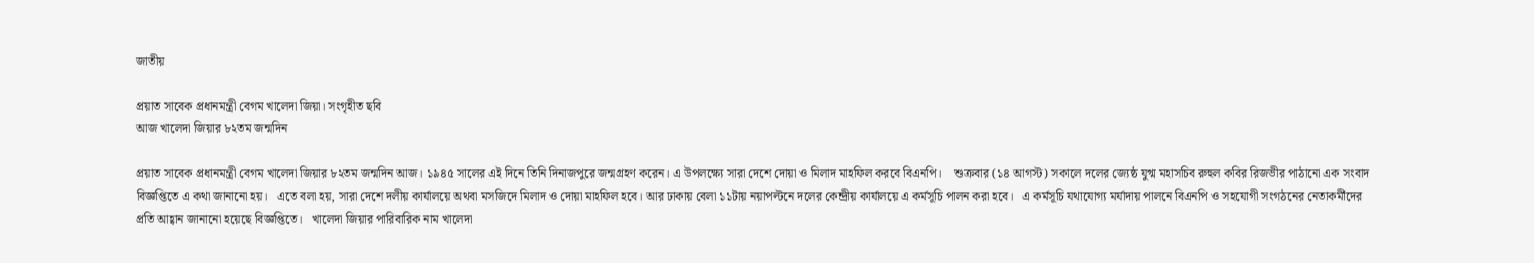জাতীয়

প্রয়াত সাবেক প্রধানমন্ত্রী বেগম খালেদা জিয়া। সংগৃহীত ছবি
আজ খালেদা জিয়ার ৮২তম জন্মদিন

প্রয়াত সাবেক প্রধানমন্ত্রী বেগম খালেদা জিয়ার ৮২তম জন্মদিন আজ। ১৯৪৫ সালের এই দিনে তিনি দিনাজপুরে জন্মগ্রহণ করেন। এ উপলক্ষ্যে সারা দেশে দোয়া ও মিলাদ মাহফিল করবে বিএনপি।    শুক্রবার (১৪ আগস্ট) সকালে দলের জ্যেষ্ঠ যুগ্ম মহাসচিব রুহুল কবির রিজভীর পাঠানো এক সংবাদ বিজ্ঞপ্তিতে এ কথা জানানো হয়।   এতে বলা হয়, সারা দেশে দলীয় কার্যালয়ে অথবা মসজিদে মিলাদ ও দোয়া মাহফিল হবে। আর ঢাকায় বেলা ১১টায় নয়াপল্টনে দলের কেন্দ্রীয় কার্যালয়ে এ কর্মসূচি পালন করা হবে।   এ কর্মসূচি যথাযোগ্য মর্যাদায় পালনে বিএনপি ও সহযোগী সংগঠনের নেতাকর্মীদের প্রতি আহ্বান জানানো হয়েছে বিজ্ঞপ্তিতে।   খালেদা জিয়ার পারিবারিক নাম খালেদা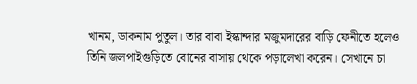খানম, ডাকনাম পুতুল। তার বাবা ইস্কান্দার মজুমদারের বাড়ি ফেনীতে হলেও তিনি জলপাইগুড়িতে বোনের বাসায় থেকে পড়ালেখা করেন। সেখানে চা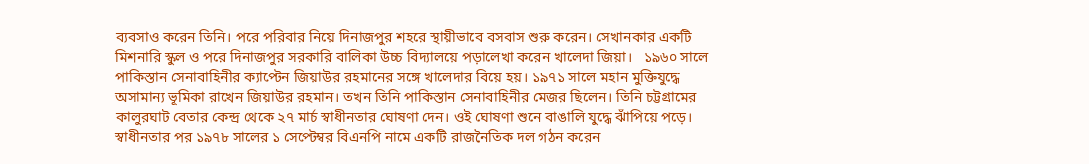ব্যবসাও করেন তিনি। পরে পরিবার নিয়ে দিনাজপুর শহরে স্থায়ীভাবে বসবাস শুরু করেন। সেখানকার একটি মিশনারি স্কুল ও পরে দিনাজপুর সরকারি বালিকা উচ্চ বিদ্যালয়ে পড়ালেখা করেন খালেদা জিয়া।   ১৯৬০ সালে পাকিস্তান সেনাবাহিনীর ক্যাপ্টেন জিয়াউর রহমানের সঙ্গে খালেদার বিয়ে হয়। ১৯৭১ সালে মহান মুক্তিযুদ্ধে অসামান্য ভূমিকা রাখেন জিয়াউর রহমান। তখন তিনি পাকিস্তান সেনাবাহিনীর মেজর ছিলেন। তিনি চট্টগ্রামের কালুরঘাট বেতার কেন্দ্র থেকে ২৭ মার্চ স্বাধীনতার ঘোষণা দেন। ওই ঘোষণা শুনে বাঙালি যুদ্ধে ঝাঁপিয়ে পড়ে।    স্বাধীনতার পর ১৯৭৮ সালের ১ সেপ্টেম্বর বিএনপি নামে একটি রাজনৈতিক দল গঠন করেন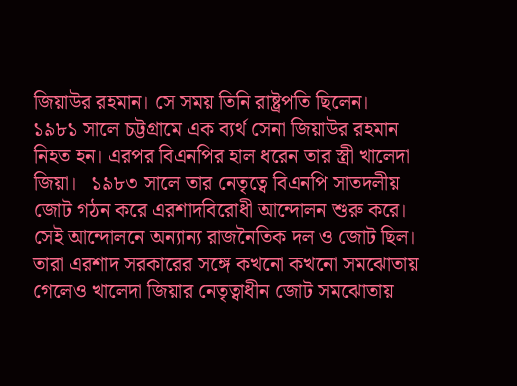জিয়াউর রহমান। সে সময় তিনি রাষ্ট্রপতি ছিলেন। ১৯৮১ সালে চট্টগ্রামে এক ব্যর্থ সেনা জিয়াউর রহমান নিহত হন। এরপর বিএনপির হাল ধরেন তার স্ত্রী খালেদা জিয়া।   ১৯৮৩ সালে তার নেতৃত্বে বিএনপি সাতদলীয় জোট গঠন করে এরশাদবিরোধী আন্দোলন শুরু করে। সেই আন্দোলনে অন্যান্য রাজনৈতিক দল ও জোট ছিল। তারা এরশাদ সরকারের সঙ্গে কখনো কখনো সমঝোতায় গেলেও খালেদা জিয়ার নেতৃত্বাধীন জোট সমঝোতায়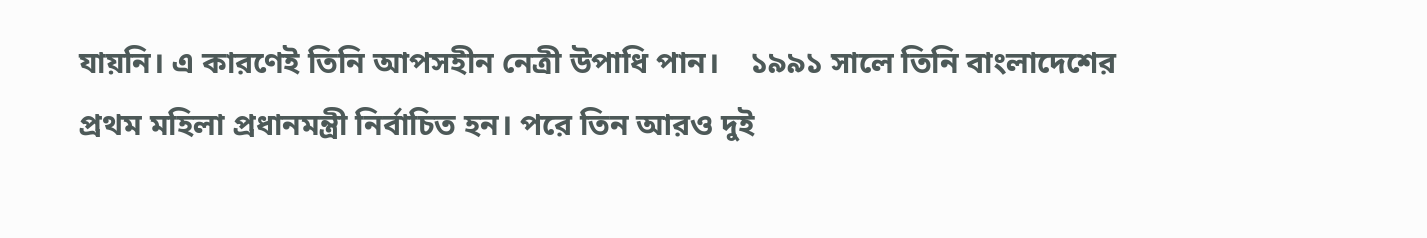যায়নি। এ কারণেই তিনি আপসহীন নেত্রী উপাধি পান।    ১৯৯১ সালে তিনি বাংলাদেশের প্রথম মহিলা প্রধানমন্ত্রী নির্বাচিত হন। পরে তিন আরও দুই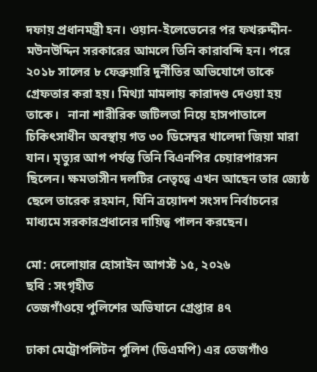দফায় প্রধানমন্ত্রী হন। ওয়ান-ইলেভেনের পর ফখরুদ্দীন-মউনউদ্দিন সরকারের আমলে তিনি কারাবন্দি হন। পরে ২০১৮ সালের ৮ ফেব্রুয়ারি দুর্নীতির অভিযোগে তাকে গ্রেফতার করা হয়। মিথ্যা মামলায় কারাদণ্ড দেওয়া হয় তাকে।   নানা শারীরিক জটিলতা নিয়ে হাসপাতালে চিকিৎসাধীন অবস্থায় গত ৩০ ডিসেম্বর খালেদা জিয়া মারা যান। মৃত্যুর আগ পর্যন্ত তিনি বিএনপির চেয়ারপারসন ছিলেন। ক্ষমতাসীন দলটির নেতৃত্বে এখন আছেন তার জ্যেষ্ঠ ছেলে তারেক রহমান, যিনি ত্রয়োদশ সংসদ নির্বাচনের মাধ্যমে সরকারপ্রধানের দায়িত্ব পালন করছেন।

মো: দেলোয়ার হোসাইন আগস্ট ১৫, ২০২৬
ছবি : সংগৃহীত
তেজগাঁওয়ে পুলিশের অভিযানে গ্রেপ্তার ৪৭

ঢাকা মেট্রোপলিটন পুলিশ (ডিএমপি) এর তেজগাঁও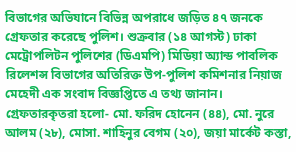বিভাগের অভিযানে বিভিন্ন অপরাধে জড়িত ৪৭ জনকে গ্রেফতার করেছে পুলিশ। শুক্রবার (১৪ আগস্ট) ঢাকা মেট্রোপলিটন পুলিশের (ডিএমপি) মিডিয়া অ্যান্ড পাবলিক রিলেশন্স বিভাগের অতিরিক্ত উপ-পুলিশ কমিশনার নিয়াজ মেহেদী এক সংবাদ বিজ্ঞপ্তিতে এ তথ্য জানান।   গ্রেফতারকৃতরা হলো- মো. ফরিদ হোনেন (৪৪), মো. নুরে আলম (২৮), মোসা. শাহিনুর বেগম (২০), জয়া মার্কেট কস্তা,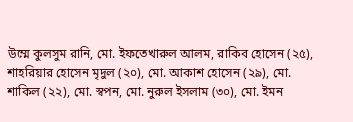উম্মে কুলসুম রানি, মো. ইফতেখারুল আলম, রাকিব হোসেন (২৫), শাহরিয়ার হোসেন মৃদুল (২০), মো. আকাশ হোসেন (২৯), মো. শাকিল (২২), মো. স্বপন, মো. নুরুল ইসলাম (৩০), মো. ইমন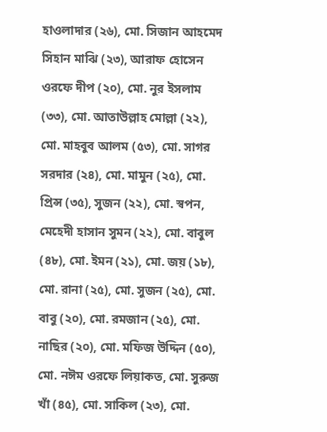হাওলাদার (২৬), মো. সিজান আহমেদ সিহান মাঝি (২৩), আরাফ হোসেন ওরফে দীপ (২০), মো. নুর ইসলাম (৩৩), মো. আতাউল্লাহ মোল্লা (২২), মো. মাহবুব আলম (৫৩), মো. সাগর সরদার (২৪), মো. মামুন (২৫), মো. প্রিন্স (৩৫), সুজন (২২), মো. স্বপন, মেহেদী হাসান সুমন (২২), মো. বাবুল (৪৮), মো. ইমন (২১), মো. জয় (১৮), মো. রানা (২৫), মো. সুজন (২৫), মো. বাবু (২০), মো. রমজান (২৫), মো. নাছির (২০), মো. মফিজ উদ্দিন (৫০), মো. নঈম ওরফে লিয়াকত, মো. সুরুজ খাঁ (৪৫), মো. সাকিল (২৩), মো.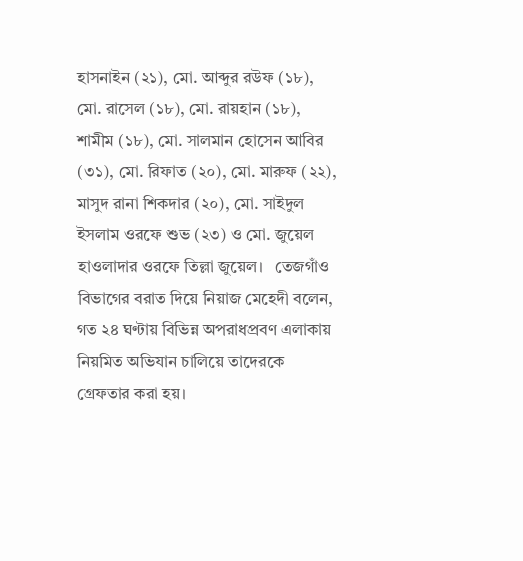হাসনাইন (২১), মো. আব্দুর রউফ (১৮), মো. রাসেল (১৮), মো. রায়হান (১৮), শামীম (১৮), মো. সালমান হোসেন আবির (৩১), মো. রিফাত (২০), মো. মারুফ (২২), মাসুদ রানা শিকদার (২০), মো. সাইদুল ইসলাম ওরফে শুভ (২৩) ও মো. জুয়েল হাওলাদার ওরফে তিল্লা জুয়েল।   তেজগাঁও বিভাগের বরাত দিয়ে নিয়াজ মেহেদী বলেন, গত ২৪ ঘণ্টায় বিভিন্ন অপরাধপ্রবণ এলাকায় নিয়মিত অভিযান চালিয়ে তাদেরকে গ্রেফতার করা হয়।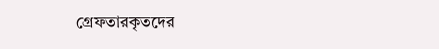গ্রেফতারকৃতদের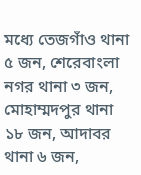মধ্যে তেজগাঁও থানা ৫ জন, শেরেবাংলা নগর থানা ৩ জন, মোহাম্মদপুর থানা ১৮ জন, আদাবর থানা ৬ জন,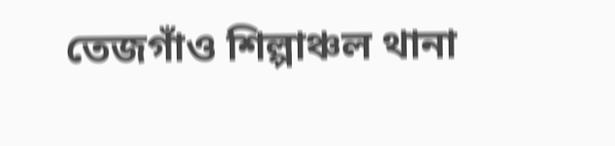তেজগাঁও শিল্পাঞ্চল থানা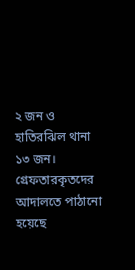২ জন ও হাতিরঝিল থানা ১৩ জন।   গ্রেফতারকৃতদের আদালতে পাঠানো হয়েছে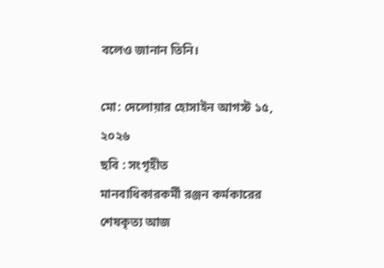বলেও জানান তিনি।

মো: দেলোয়ার হোসাইন আগস্ট ১৫, ২০২৬
ছবি : সংগৃহীত
মানবাধিকারকর্মী রঞ্জন কর্মকারের শেষকৃত্য আজ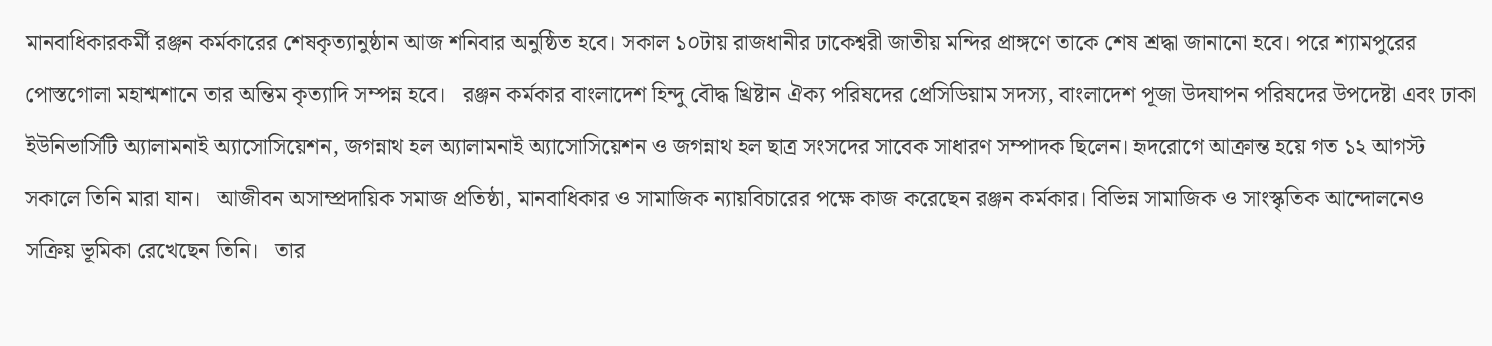মানবাধিকারকর্মী রঞ্জন কর্মকারের শেষকৃত্যানুষ্ঠান আজ শনিবার অনুষ্ঠিত হবে। সকাল ১০টায় রাজধানীর ঢাকেশ্বরী জাতীয় মন্দির প্রাঙ্গণে তাকে শেষ শ্রদ্ধা জানানো হবে। পরে শ্যামপুরের পোস্তগোলা মহাশ্মশানে তার অন্তিম কৃত্যাদি সম্পন্ন হবে।   রঞ্জন কর্মকার বাংলাদেশ হিন্দু বৌদ্ধ খ্রিষ্টান ঐক্য পরিষদের প্রেসিডিয়াম সদস্য, বাংলাদেশ পূজা উদযাপন পরিষদের উপদেষ্টা এবং ঢাকা ইউনিভার্সিটি অ্যালামনাই অ্যাসোসিয়েশন, জগন্নাথ হল অ্যালামনাই অ্যাসোসিয়েশন ও জগন্নাথ হল ছাত্র সংসদের সাবেক সাধারণ সম্পাদক ছিলেন। হৃদরোগে আক্রান্ত হয়ে গত ১২ আগস্ট সকালে তিনি মারা যান।   আজীবন অসাম্প্রদায়িক সমাজ প্রতিষ্ঠা, মানবাধিকার ও সামাজিক ন্যায়বিচারের পক্ষে কাজ করেছেন রঞ্জন কর্মকার। বিভিন্ন সামাজিক ও সাংস্কৃতিক আন্দোলনেও সক্রিয় ভূমিকা রেখেছেন তিনি।   তার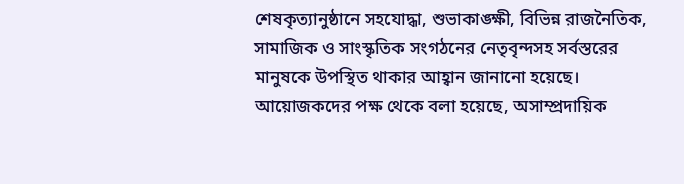শেষকৃত্যানুষ্ঠানে সহযোদ্ধা, শুভাকাঙ্ক্ষী, বিভিন্ন রাজনৈতিক, সামাজিক ও সাংস্কৃতিক সংগঠনের নেতৃবৃন্দসহ সর্বস্তরের মানুষকে উপস্থিত থাকার আহ্বান জানানো হয়েছে।   আয়োজকদের পক্ষ থেকে বলা হয়েছে, অসাম্প্রদায়িক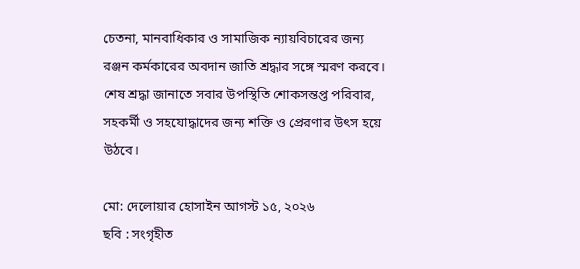চেতনা, মানবাধিকার ও সামাজিক ন্যায়বিচারের জন্য রঞ্জন কর্মকারের অবদান জাতি শ্রদ্ধার সঙ্গে স্মরণ করবে। শেষ শ্রদ্ধা জানাতে সবার উপস্থিতি শোকসন্তপ্ত পরিবার, সহকর্মী ও সহযোদ্ধাদের জন্য শক্তি ও প্রেরণার উৎস হয়ে উঠবে।

মো: দেলোয়ার হোসাইন আগস্ট ১৫, ২০২৬
ছবি : সংগৃহীত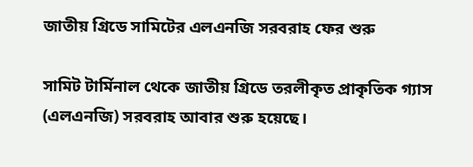জাতীয় গ্রিডে সামিটের এলএনজি সরবরাহ ফের শুরু

সামিট টার্মিনাল থেকে জাতীয় গ্রিডে তরলীকৃত প্রাকৃতিক গ্যাস (এলএনজি) সরবরাহ আবার শুরু হয়েছে।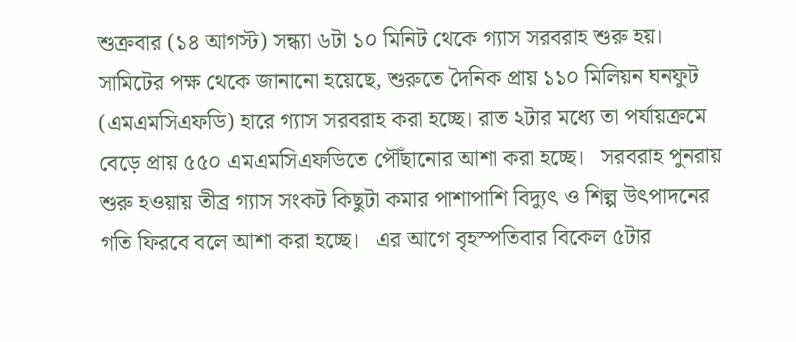শুক্রবার (১৪ আগস্ট) সন্ধ্যা ৬টা ১০ মিনিট থেকে গ্যাস সরবরাহ শুরু হয়।   সামিটের পক্ষ থেকে জানানো হয়েছে, শুরুতে দৈনিক প্রায় ১১০ মিলিয়ন ঘনফুট (এমএমসিএফডি) হারে গ্যাস সরবরাহ করা হচ্ছে। রাত ২টার মধ্যে তা পর্যায়ক্রমে বেড়ে প্রায় ৫৫০ এমএমসিএফডিতে পৌঁছানোর আশা করা হচ্ছে।   সরবরাহ পুনরায় শুরু হওয়ায় তীব্র গ্যাস সংকট কিছুটা কমার পাশাপাশি বিদ্যুৎ ও শিল্প উৎপাদনের গতি ফিরবে বলে আশা করা হচ্ছে।   এর আগে বৃহস্পতিবার বিকেল ৫টার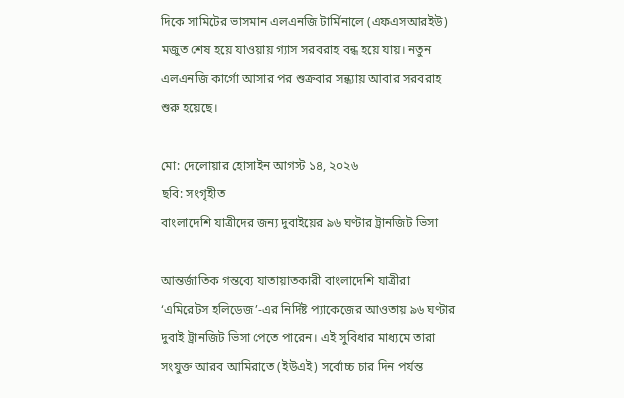দিকে সামিটের ভাসমান এলএনজি টার্মিনালে (এফএসআরইউ) মজুত শেষ হয়ে যাওয়ায় গ্যাস সরবরাহ বন্ধ হয়ে যায়। নতুন এলএনজি কার্গো আসার পর শুক্রবার সন্ধ্যায় আবার সরবরাহ শুরু হয়েছে।

মো: দেলোয়ার হোসাইন আগস্ট ১৪, ২০২৬
ছবি: সংগৃহীত
বাংলাদেশি যাত্রীদের জন্য দুবাইয়ের ৯৬ ঘণ্টার ট্রানজিট ভিসা

আন্তর্জাতিক গন্তব্যে যাতায়াতকারী বাংলাদেশি যাত্রীরা ‘এমিরেটস হলিডেজ’-এর নির্দিষ্ট প্যাকেজের আওতায় ৯৬ ঘণ্টার দুবাই ট্রানজিট ভিসা পেতে পারেন। এই সুবিধার মাধ্যমে তারা সংযুক্ত আরব আমিরাতে (ইউএই) সর্বোচ্চ চার দিন পর্যন্ত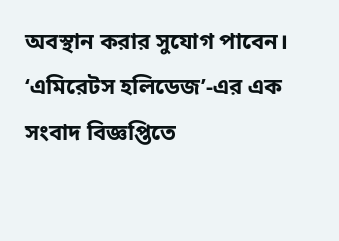অবস্থান করার সুযোগ পাবেন।   ‘এমিরেটস হলিডেজ’-এর এক সংবাদ বিজ্ঞপ্তিতে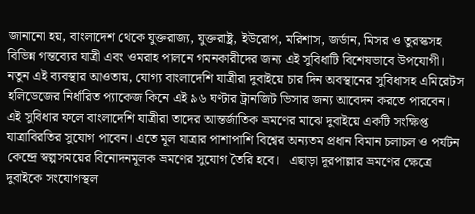জানানো হয়, বাংলাদেশ থেকে যুক্তরাজ্য, যুক্তরাষ্ট্র, ইউরোপ, মরিশাস, জর্ডান, মিসর ও তুরস্কসহ বিভিন্ন গন্তব্যের যাত্রী এবং ওমরাহ পালনে গমনকারীদের জন্য এই সুবিধাটি বিশেষভাবে উপযোগী।   নতুন এই ব্যবস্থার আওতায়, যোগ্য বাংলাদেশি যাত্রীরা দুবাইয়ে চার দিন অবস্থানের সুবিধাসহ এমিরেটস হলিডেজের নির্ধারিত প্যাকেজ কিনে এই ৯৬ ঘণ্টার ট্রানজিট ভিসার জন্য আবেদন করতে পারবেন।   এই সুবিধার ফলে বাংলাদেশি যাত্রীরা তাদের আন্তর্জাতিক ভ্রমণের মাঝে দুবাইয়ে একটি সংক্ষিপ্ত যাত্রাবিরতির সুযোগ পাবেন। এতে মূল যাত্রার পাশাপাশি বিশ্বের অন্যতম প্রধান বিমান চলাচল ও পর্যটন কেন্দ্রে স্বল্পসময়ের বিনোদনমূলক ভ্রমণের সুযোগ তৈরি হবে।   এছাড়া দূরপাল্লার ভ্রমণের ক্ষেত্রে দুবাইকে সংযোগস্থল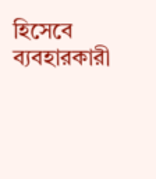হিসেবে ব্যবহারকারী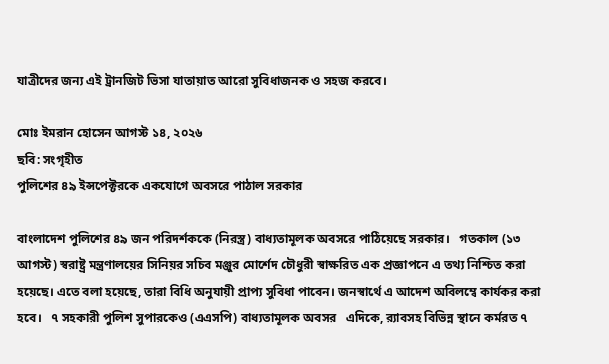যাত্রীদের জন্য এই ট্রানজিট ভিসা যাতায়াত আরো সুবিধাজনক ও সহজ করবে।

মোঃ ইমরান হোসেন আগস্ট ১৪, ২০২৬
ছবি: সংগৃহীত
পুলিশের ৪৯ ইন্সপেক্টরকে একযোগে অবসরে পাঠাল সরকার

বাংলাদেশ পুলিশের ৪৯ জন পরিদর্শককে (নিরস্ত্র) বাধ্যতামূলক অবসরে পাঠিয়েছে সরকার।   গতকাল (১৩ আগস্ট) স্বরাষ্ট্র মন্ত্রণালয়ের সিনিয়র সচিব মঞ্জুর মোর্শেদ চৌধুরী স্বাক্ষরিত এক প্রজ্ঞাপনে এ তথ্য নিশ্চিত করা হয়েছে। এতে বলা হয়েছে, তারা বিধি অনুযায়ী প্রাপ্য সুবিধা পাবেন। জনস্বার্থে এ আদেশ অবিলম্বে কার্যকর করা হবে।   ৭ সহকারী পুলিশ সুপারকেও (এএসপি) বাধ্যতামূলক অবসর   এদিকে, র‌্যাবসহ বিভিন্ন স্থানে কর্মরত ৭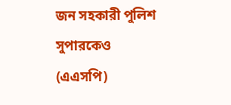জন সহকারী পুলিশ সুপারকেও (এএসপি)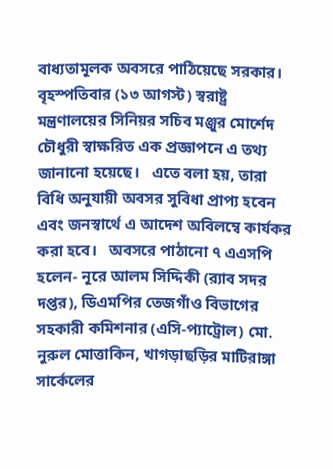বাধ্যতামূলক অবসরে পাঠিয়েছে সরকার।   বৃহস্পতিবার (১৩ আগস্ট) স্বরাষ্ট্র মন্ত্রণালয়ের সিনিয়র সচিব মঞ্জুর মোর্শেদ চৌধুরী স্বাক্ষরিত এক প্রজ্ঞাপনে এ তথ্য জানানো হয়েছে।   এতে বলা হয়, তারা বিধি অনুযায়ী অবসর সুবিধা প্রাপ্য হবেন এবং জনস্বার্থে এ আদেশ অবিলম্বে কার্যকর করা হবে।   অবসরে পাঠানো ৭ এএসপি হলেন- নূরে আলম সিদ্দিকী (র‍্যাব সদর দপ্তর), ডিএমপির তেজগাঁও বিভাগের সহকারী কমিশনার (এসি-প্যাট্রোল) মো. নুরুল মোত্তাকিন, খাগড়াছড়ির মাটিরাঙ্গা সার্কেলের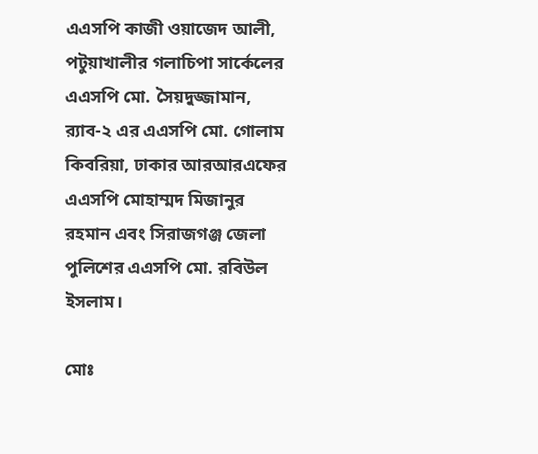এএসপি কাজী ওয়াজেদ আলী, পটুয়াখালীর গলাচিপা সার্কেলের এএসপি মো. সৈয়দুজ্জামান, র‍্যাব-২ এর এএসপি মো. গোলাম কিবরিয়া, ঢাকার আরআরএফের এএসপি মোহাম্মদ মিজানুর রহমান এবং সিরাজগঞ্জ জেলা পুলিশের এএসপি মো. রবিউল ইসলাম।

মোঃ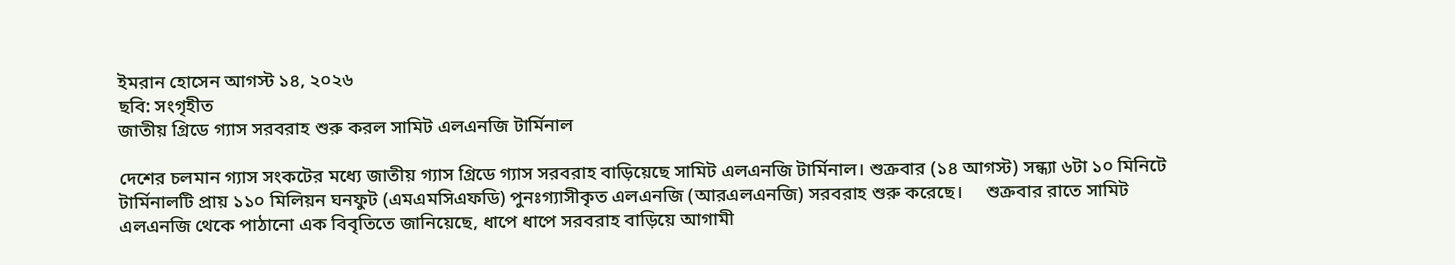ইমরান হোসেন আগস্ট ১৪, ২০২৬
ছবি: সংগৃহীত
জাতীয় গ্রিডে গ্যাস সরবরাহ শুরু করল সামিট এলএনজি টার্মিনাল

দেশের চলমান গ্যাস সংকটের মধ্যে জাতীয় গ্যাস গ্রিডে গ্যাস সরবরাহ বাড়িয়েছে সামিট এলএনজি টার্মিনাল। শুক্রবার (১৪ আগস্ট) সন্ধ্যা ৬টা ১০ মিনিটে টার্মিনালটি প্রায় ১১০ মিলিয়ন ঘনফুট (এমএমসিএফডি) পুনঃগ্যাসীকৃত এলএনজি (আরএলএনজি) সরবরাহ শুরু করেছে।     শুক্রবার রাতে সামিট এলএনজি থেকে পাঠানো এক বিবৃতিতে জানিয়েছে, ধাপে ধাপে সরবরাহ বাড়িয়ে আগামী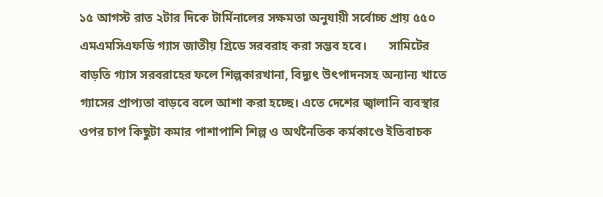১৫ আগস্ট রাত ২টার দিকে টার্মিনালের সক্ষমতা অনুযায়ী সর্বোচ্চ প্রায় ৫৫০ এমএমসিএফডি গ্যাস জাতীয় গ্রিডে সরবরাহ করা সম্ভব হবে।       সামিটের বাড়তি গ্যাস সরবরাহের ফলে শিল্পকারখানা, বিদ্যুৎ উৎপাদনসহ অন্যান্য খাতে গ্যাসের প্রাপ্যতা বাড়বে বলে আশা করা হচ্ছে। এতে দেশের জ্বালানি ব্যবস্থার ওপর চাপ কিছুটা কমার পাশাপাশি শিল্প ও অর্থনৈতিক কর্মকাণ্ডে ইতিবাচক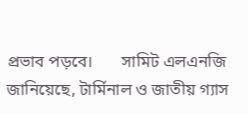প্রভাব পড়বে।       সামিট এলএনজি জানিয়েছে, টার্মিনাল ও জাতীয় গ্যাস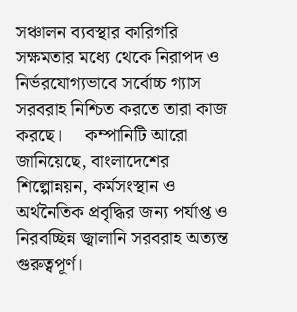সঞ্চালন ব্যবস্থার কারিগরি সক্ষমতার মধ্যে থেকে নিরাপদ ও নির্ভরযোগ্যভাবে সর্বোচ্চ গ্যাস সরবরাহ নিশ্চিত করতে তারা কাজ করছে।     কম্পানিটি আরো জানিয়েছে, বাংলাদেশের শিল্পোন্নয়ন, কর্মসংস্থান ও অর্থনৈতিক প্রবৃদ্ধির জন্য পর্যাপ্ত ও নিরবচ্ছিন্ন জ্বালানি সরবরাহ অত্যন্ত গুরুত্বপূর্ণ।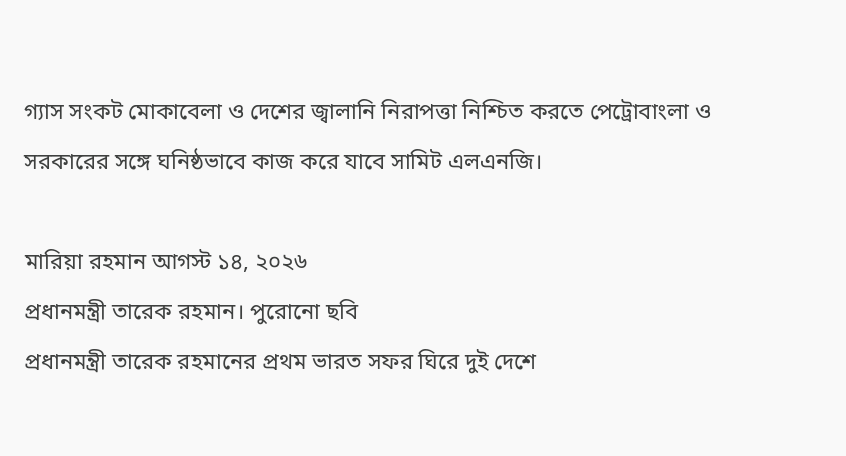গ্যাস সংকট মোকাবেলা ও দেশের জ্বালানি নিরাপত্তা নিশ্চিত করতে পেট্রোবাংলা ও সরকারের সঙ্গে ঘনিষ্ঠভাবে কাজ করে যাবে সামিট এলএনজি।

মারিয়া রহমান আগস্ট ১৪, ২০২৬
প্রধানমন্ত্রী তারেক রহমান। পুরোনো ছবি
প্রধানমন্ত্রী তারেক রহমানের প্রথম ভারত সফর ঘিরে দুই দেশে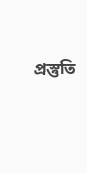প্রস্তুতি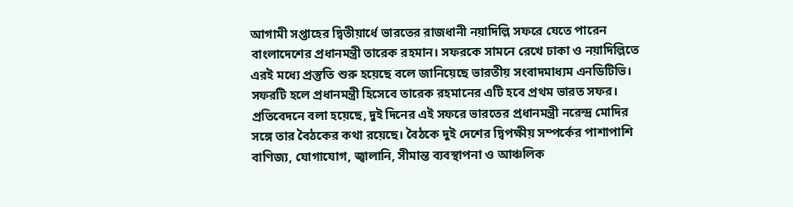আগামী সপ্তাহের দ্বিতীয়ার্ধে ভারতের রাজধানী নয়াদিল্লি সফরে যেতে পারেন বাংলাদেশের প্রধানমন্ত্রী তারেক রহমান। সফরকে সামনে রেখে ঢাকা ও নয়াদিল্লিতে এরই মধ্যে প্রস্তুতি শুরু হয়েছে বলে জানিয়েছে ভারতীয় সংবাদমাধ্যম এনডিটিভি।     সফরটি হলে প্রধানমন্ত্রী হিসেবে তারেক রহমানের এটি হবে প্রথম ভারত সফর। প্রতিবেদনে বলা হয়েছে, দুই দিনের এই সফরে ভারতের প্রধানমন্ত্রী নরেন্দ্র মোদির সঙ্গে তার বৈঠকের কথা রয়েছে। বৈঠকে দুই দেশের দ্বিপক্ষীয় সম্পর্কের পাশাপাশি বাণিজ্য, যোগাযোগ, জ্বালানি, সীমান্ত ব্যবস্থাপনা ও আঞ্চলিক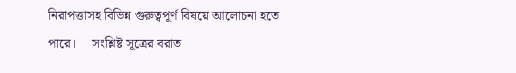নিরাপত্তাসহ বিভিন্ন গুরুত্বপূর্ণ বিষয়ে আলোচনা হতে পারে।     সংশ্লিষ্ট সূত্রের বরাত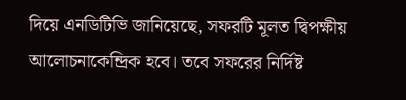দিয়ে এনডিটিভি জানিয়েছে, সফরটি মূলত দ্বিপক্ষীয় আলোচনাকেন্দ্রিক হবে। তবে সফরের নির্দিষ্ট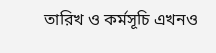তারিখ ও কর্মসূচি এখনও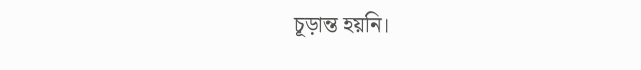চূড়ান্ত হয়নি।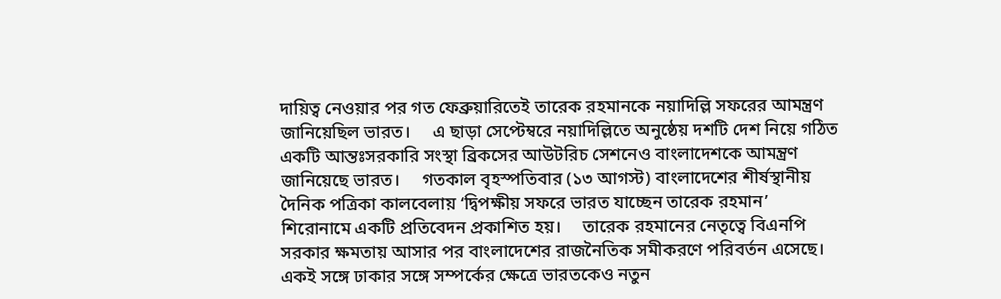দায়িত্ব নেওয়ার পর গত ফেব্রুয়ারিতেই তারেক রহমানকে নয়াদিল্লি সফরের আমন্ত্রণ জানিয়েছিল ভারত।     এ ছাড়া সেপ্টেম্বরে নয়াদিল্লিতে অনুষ্ঠেয় দশটি দেশ নিয়ে গঠিত একটি আন্তঃসরকারি সংস্থা ব্রিকসের আউটরিচ সেশনেও বাংলাদেশকে আমন্ত্রণ জানিয়েছে ভারত।     গতকাল বৃহস্পতিবার (১৩ আগস্ট) বাংলাদেশের শীর্ষস্থানীয় দৈনিক পত্রিকা কালবেলায় ‘দ্বিপক্ষীয় সফরে ভারত যাচ্ছেন তারেক রহমান’ শিরোনামে একটি প্রতিবেদন প্রকাশিত হয়।     তারেক রহমানের নেতৃত্বে বিএনপি সরকার ক্ষমতায় আসার পর বাংলাদেশের রাজনৈতিক সমীকরণে পরিবর্তন এসেছে। একই সঙ্গে ঢাকার সঙ্গে সম্পর্কের ক্ষেত্রে ভারতকেও নতুন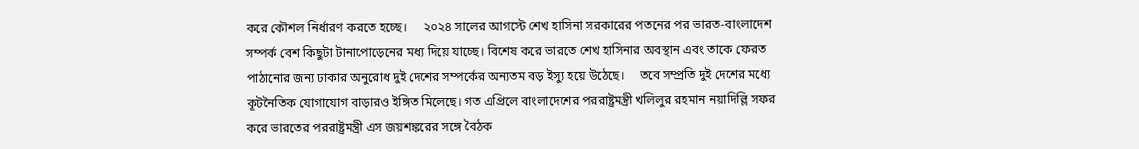করে কৌশল নির্ধারণ করতে হচ্ছে।     ২০২৪ সালের আগস্টে শেখ হাসিনা সরকারের পতনের পর ভারত-বাংলাদেশ সম্পর্ক বেশ কিছুটা টানাপোড়েনের মধ্য দিয়ে যাচ্ছে। বিশেষ করে ভারতে শেখ হাসিনার অবস্থান এবং তাকে ফেরত পাঠানোর জন্য ঢাকার অনুরোধ দুই দেশের সম্পর্কের অন্যতম বড় ইস্যু হয়ে উঠেছে।     তবে সম্প্রতি দুই দেশের মধ্যে কূটনৈতিক যোগাযোগ বাড়ারও ইঙ্গিত মিলেছে। গত এপ্রিলে বাংলাদেশের পররাষ্ট্রমন্ত্রী খলিলুর রহমান নয়াদিল্লি সফর করে ভারতের পররাষ্ট্রমন্ত্রী এস জয়শঙ্করের সঙ্গে বৈঠক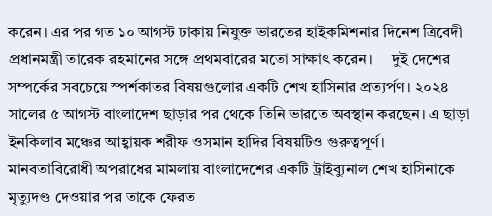করেন। এর পর গত ১০ আগস্ট ঢাকায় নিযুক্ত ভারতের হাইকমিশনার দিনেশ ত্রিবেদী প্রধানমন্ত্রী তারেক রহমানের সঙ্গে প্রথমবারের মতো সাক্ষাৎ করেন।     দুই দেশের সম্পর্কের সবচেয়ে স্পর্শকাতর বিষয়গুলোর একটি শেখ হাসিনার প্রত্যর্পণ। ২০২৪ সালের ৫ আগস্ট বাংলাদেশ ছাড়ার পর থেকে তিনি ভারতে অবস্থান করছেন। এ ছাড়া ইনকিলাব মঞ্চের আহ্বায়ক শরীফ ওসমান হাদির বিষয়টিও গুরুত্বপূর্ণ।       মানবতাবিরোধী অপরাধের মামলায় বাংলাদেশের একটি ট্রাইব্যুনাল শেখ হাসিনাকে মৃত্যুদণ্ড দেওয়ার পর তাকে ফেরত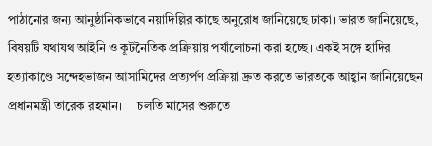পাঠানোর জন্য আনুষ্ঠানিকভাবে নয়াদিল্লির কাছে অনুরোধ জানিয়েছে ঢাকা। ভারত জানিয়েছে, বিষয়টি যথাযথ আইনি ও কূটনৈতিক প্রক্রিয়ায় পর্যালোচনা করা হচ্ছে। একই সঙ্গে হাদির হত্যাকাণ্ডে সন্দেহভাজন আসামিদের প্রত্যর্পণ প্রক্রিয়া দ্রুত করতে ভারতকে আহ্বান জানিয়েছেন প্রধানমন্ত্রী তারেক রহমান।     চলতি মাসের শুরুতে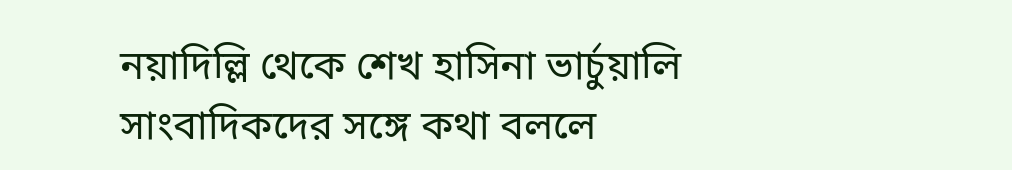নয়াদিল্লি থেকে শেখ হাসিনা ভার্চুয়ালি সাংবাদিকদের সঙ্গে কথা বললে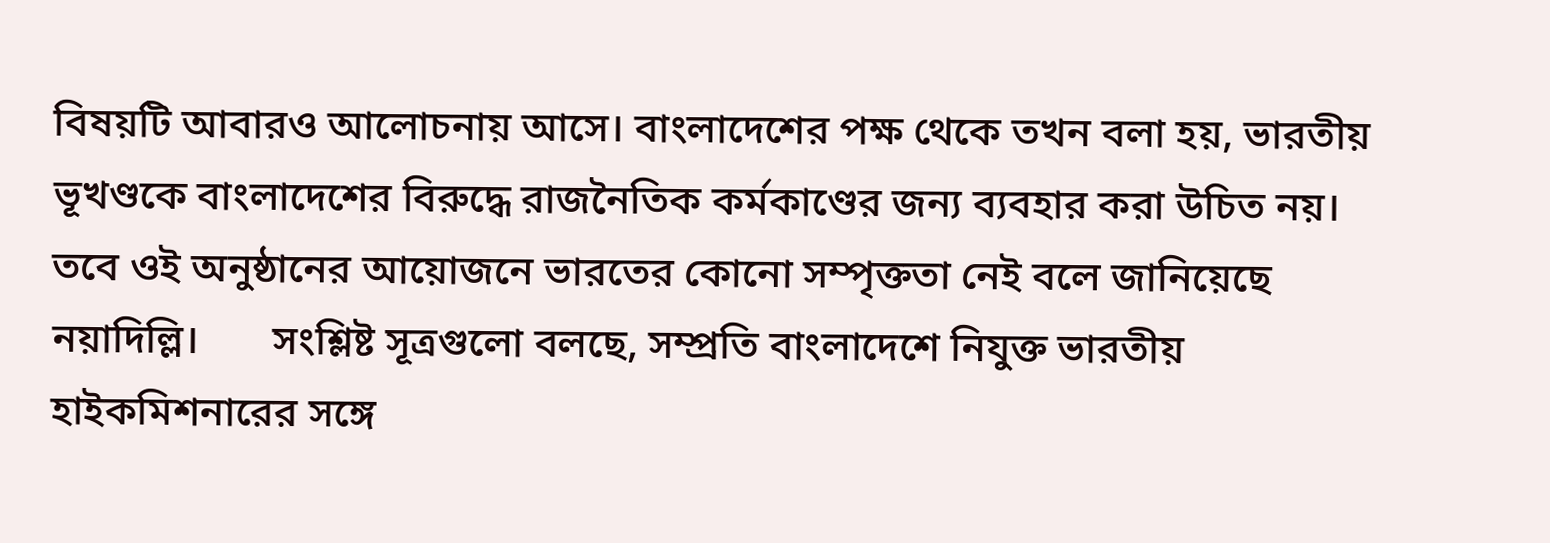বিষয়টি আবারও আলোচনায় আসে। বাংলাদেশের পক্ষ থেকে তখন বলা হয়, ভারতীয় ভূখণ্ডকে বাংলাদেশের বিরুদ্ধে রাজনৈতিক কর্মকাণ্ডের জন্য ব্যবহার করা উচিত নয়। তবে ওই অনুষ্ঠানের আয়োজনে ভারতের কোনো সম্পৃক্ততা নেই বলে জানিয়েছে নয়াদিল্লি।       সংশ্লিষ্ট সূত্রগুলো বলছে, সম্প্রতি বাংলাদেশে নিযুক্ত ভারতীয় হাইকমিশনারের সঙ্গে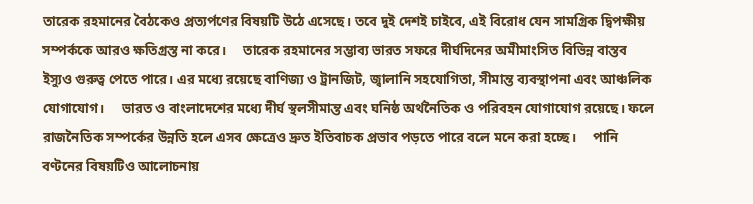তারেক রহমানের বৈঠকেও প্রত্যর্পণের বিষয়টি উঠে এসেছে। তবে দুই দেশই চাইবে, এই বিরোধ যেন সামগ্রিক দ্বিপক্ষীয় সম্পর্ককে আরও ক্ষতিগ্রস্ত না করে।     তারেক রহমানের সম্ভাব্য ভারত সফরে দীর্ঘদিনের অমীমাংসিত বিভিন্ন বাস্তব ইস্যুও গুরুত্ব পেতে পারে। এর মধ্যে রয়েছে বাণিজ্য ও ট্রানজিট, জ্বালানি সহযোগিতা, সীমান্ত ব্যবস্থাপনা এবং আঞ্চলিক যোগাযোগ।     ভারত ও বাংলাদেশের মধ্যে দীর্ঘ স্থলসীমান্ত এবং ঘনিষ্ঠ অর্থনৈতিক ও পরিবহন যোগাযোগ রয়েছে। ফলে রাজনৈতিক সম্পর্কের উন্নতি হলে এসব ক্ষেত্রেও দ্রুত ইতিবাচক প্রভাব পড়তে পারে বলে মনে করা হচ্ছে।     পানি বণ্টনের বিষয়টিও আলোচনায়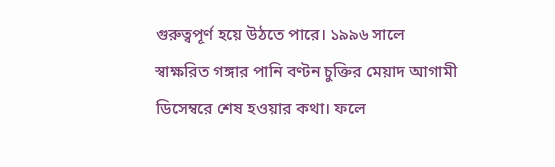গুরুত্বপূর্ণ হয়ে উঠতে পারে। ১৯৯৬ সালে স্বাক্ষরিত গঙ্গার পানি বণ্টন চুক্তির মেয়াদ আগামী ডিসেম্বরে শেষ হওয়ার কথা। ফলে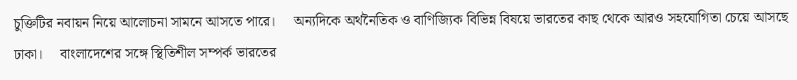চুক্তিটির নবায়ন নিয়ে আলোচনা সামনে আসতে পারে।     অন্যদিকে অর্থনৈতিক ও বাণিজ্যিক বিভিন্ন বিষয়ে ভারতের কাছ থেকে আরও সহযোগিতা চেয়ে আসছে ঢাকা।     বাংলাদেশের সঙ্গে স্থিতিশীল সম্পর্ক ভারতের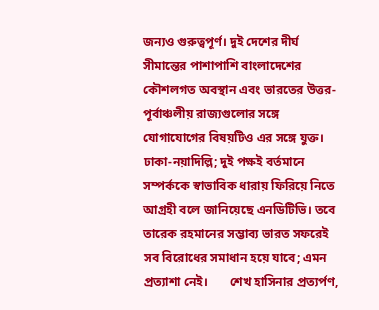জন্যও গুরুত্বপূর্ণ। দুই দেশের দীর্ঘ সীমান্তের পাশাপাশি বাংলাদেশের কৌশলগত অবস্থান এবং ভারতের উত্তর-পূর্বাঞ্চলীয় রাজ্যগুলোর সঙ্গে যোগাযোগের বিষয়টিও এর সঙ্গে যুক্ত।     ঢাকা-নয়াদিল্লি; দুই পক্ষই বর্তমানে সম্পর্ককে স্বাভাবিক ধারায় ফিরিয়ে নিতে আগ্রহী বলে জানিয়েছে এনডিটিভি। তবে তারেক রহমানের সম্ভাব্য ভারত সফরেই সব বিরোধের সমাধান হয়ে যাবে; এমন প্রত্যাশা নেই।       শেখ হাসিনার প্রত্যর্পণ,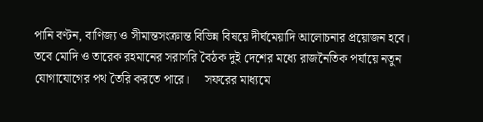পানি বণ্টন, বাণিজ্য ও সীমান্তসংক্রান্ত বিভিন্ন বিষয়ে দীর্ঘমেয়াদি আলোচনার প্রয়োজন হবে। তবে মোদি ও তারেক রহমানের সরাসরি বৈঠক দুই দেশের মধ্যে রাজনৈতিক পর্যায়ে নতুন যোগাযোগের পথ তৈরি করতে পারে।     সফরের মাধ্যমে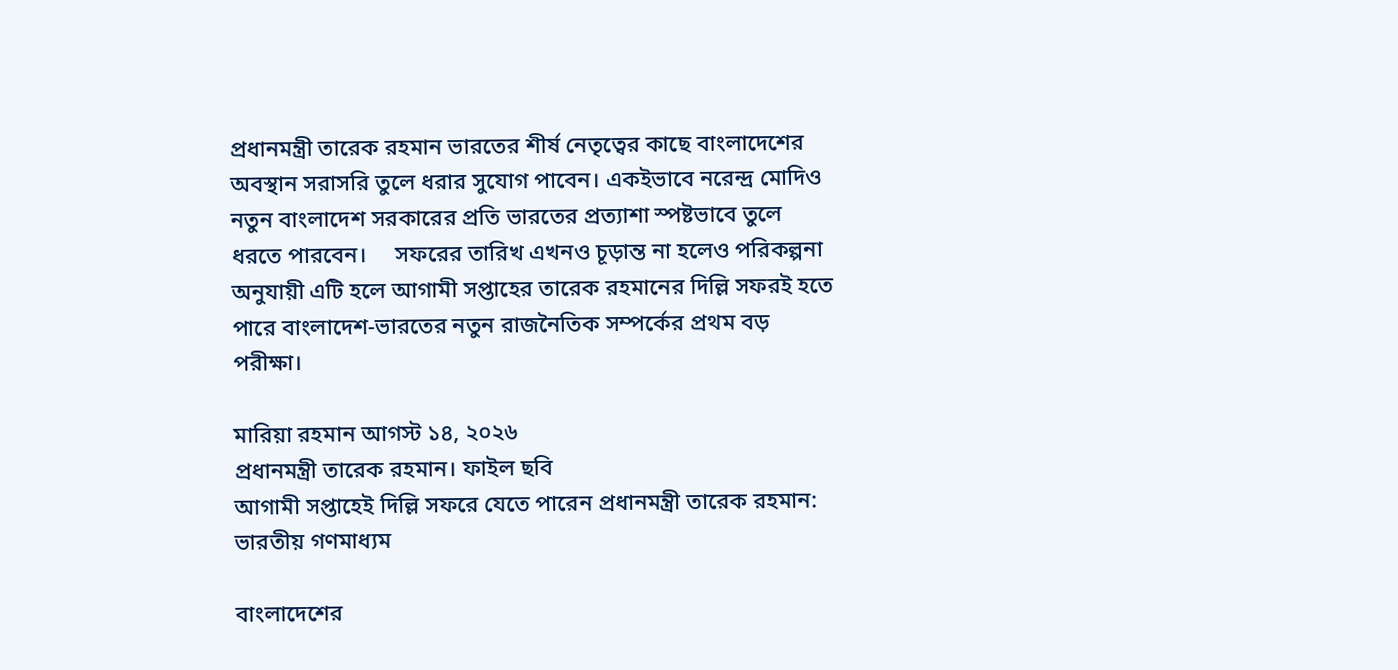প্রধানমন্ত্রী তারেক রহমান ভারতের শীর্ষ নেতৃত্বের কাছে বাংলাদেশের অবস্থান সরাসরি তুলে ধরার সুযোগ পাবেন। একইভাবে নরেন্দ্র মোদিও নতুন বাংলাদেশ সরকারের প্রতি ভারতের প্রত্যাশা স্পষ্টভাবে তুলে ধরতে পারবেন।     সফরের তারিখ এখনও চূড়ান্ত না হলেও পরিকল্পনা অনুযায়ী এটি হলে আগামী সপ্তাহের তারেক রহমানের দিল্লি সফরই হতে পারে বাংলাদেশ-ভারতের নতুন রাজনৈতিক সম্পর্কের প্রথম বড় পরীক্ষা।

মারিয়া রহমান আগস্ট ১৪, ২০২৬
প্রধানমন্ত্রী তারেক রহমান। ফাইল ছবি
আগামী সপ্তাহেই দিল্লি সফরে যেতে পারেন প্রধানমন্ত্রী তারেক রহমান: ভারতীয় গণমাধ্যম

বাংলাদেশের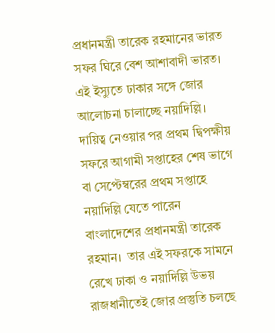প্রধানমন্ত্রী তারেক রহমানের ভারত সফর ঘিরে বেশ আশাবাদী ভারত। এই ইস্যুতে ঢাকার সঙ্গে জোর আলোচনা চালাচ্ছে নয়াদিল্লি। দায়িত্ব নেওয়ার পর প্রথম দ্বিপক্ষীয় সফরে আগামী সপ্তাহের শেষ ভাগে বা সেপ্টেম্বরের প্রথম সপ্তাহে নয়াদিল্লি যেতে পারেন বাংলাদেশের প্রধানমন্ত্রী তারেক রহমান।  তার এই সফরকে সামনে রেখে ঢাকা ও নয়াদিল্লি উভয় রাজধানীতেই জোর প্রস্তুতি চলছে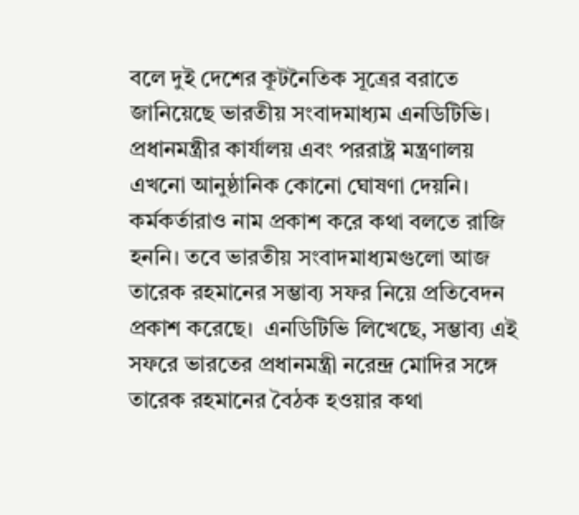বলে দুই দেশের কূটনৈতিক সূত্রের বরাতে জানিয়েছে ভারতীয় সংবাদমাধ্যম এনডিটিভি। প্রধানমন্ত্রীর কার্যালয় এবং পররাষ্ট্র মন্ত্রণালয় এখনো আনুষ্ঠানিক কোনো ঘোষণা দেয়নি। কর্মকর্তারাও নাম প্রকাশ করে কথা বলতে রাজি হননি। তবে ভারতীয় সংবাদমাধ্যমগুলো আজ তারেক রহমানের সম্ভাব্য সফর নিয়ে প্রতিবেদন প্রকাশ করেছে।  এনডিটিভি লিখেছে, সম্ভাব্য এই সফরে ভারতের প্রধানমন্ত্রী নরেন্দ্র মোদির সঙ্গে তারেক রহমানের বৈঠক হওয়ার কথা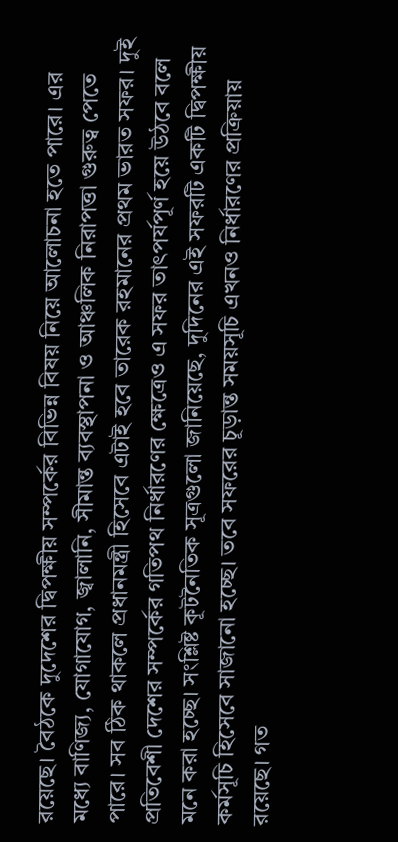রয়েছে। বৈঠকে দুদেশের দ্বিপক্ষীয় সম্পর্কের বিভিন্ন বিষয় নিয়ে আলোচনা হতে পারে। এর মধ্যে বাণিজ্য, যোগাযোগ, জ্বালানি, সীমান্ত ব্যবস্থাপনা ও আঞ্চলিক নিরাপত্তা গুরুত্ব পেতে পারে। সব ঠিক থাকলে প্রধানমন্ত্রী হিসেবে এটাই হবে তারেক রহমানের প্রথম ভারত সফর। দুই প্রতিবেশী দেশের সম্পর্কের গতিপথ নির্ধারণের ক্ষেত্রেও এ সফর তাৎপর্যপূর্ণ হয়ে উঠবে বলে মনে করা হচ্ছে। সংশ্লিষ্ট কূটনৈতিক সূত্রগুলো জানিয়েছে, দুদিনের এই সফরটি একটি দ্বিপক্ষীয় কর্মসূচি হিসেবে সাজানো হচ্ছে। তবে সফরের চূড়ান্ত সময়সূচি এখনও নির্ধারণের প্রক্রিয়ায় রয়েছে। গত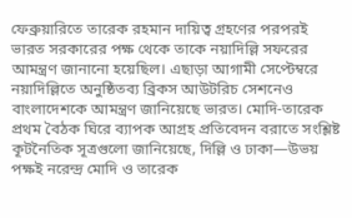ফেব্রুয়ারিতে তারেক রহমান দায়িত্ব গ্রহণের পরপরই ভারত সরকারের পক্ষ থেকে তাকে নয়াদিল্লি সফরের আমন্ত্রণ জানানো হয়েছিল। এছাড়া আগামী সেপ্টেম্বরে নয়াদিল্লিতে অনুষ্ঠিতব্য ব্রিকস আউটরিচ সেশনেও বাংলাদেশকে আমন্ত্রণ জানিয়েছে ভারত। মোদি-তারেক প্রথম বৈঠক ঘিরে ব্যাপক আগ্রহ প্রতিবেদন বরাতে সংশ্লিষ্ট কূটনৈতিক সূত্রগুলো জানিয়েছে, দিল্লি ও ঢাকা—উভয় পক্ষই নরেন্দ্র মোদি ও তারেক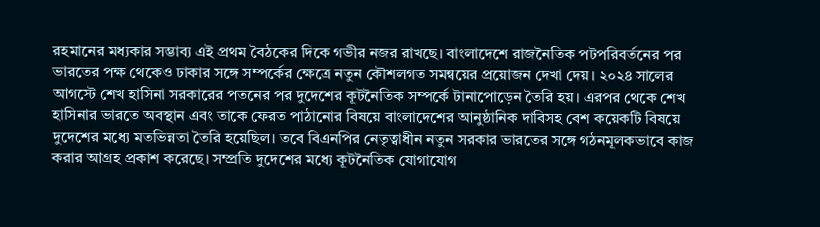রহমানের মধ্যকার সম্ভাব্য এই প্রথম বৈঠকের দিকে গভীর নজর রাখছে। বাংলাদেশে রাজনৈতিক পটপরিবর্তনের পর ভারতের পক্ষ থেকেও ঢাকার সঙ্গে সম্পর্কের ক্ষেত্রে নতুন কৌশলগত সমন্বয়ের প্রয়োজন দেখা দেয়। ২০২৪ সালের আগস্টে শেখ হাসিনা সরকারের পতনের পর দুদেশের কূটনৈতিক সম্পর্কে টানাপোড়েন তৈরি হয়। এরপর থেকে শেখ হাসিনার ভারতে অবস্থান এবং তাকে ফেরত পাঠানোর বিষয়ে বাংলাদেশের আনুষ্ঠানিক দাবিসহ বেশ কয়েকটি বিষয়ে দুদেশের মধ্যে মতভিন্নতা তৈরি হয়েছিল। তবে বিএনপির নেতৃত্বাধীন নতুন সরকার ভারতের সঙ্গে গঠনমূলকভাবে কাজ করার আগ্রহ প্রকাশ করেছে। সম্প্রতি দুদেশের মধ্যে কূটনৈতিক যোগাযোগ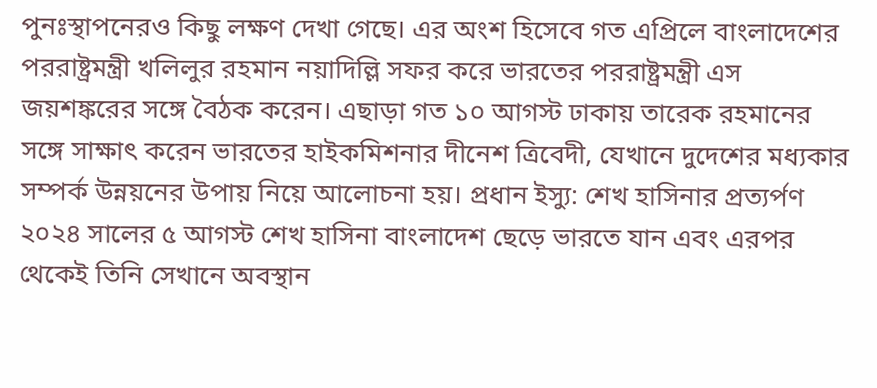পুনঃস্থাপনেরও কিছু লক্ষণ দেখা গেছে। এর অংশ হিসেবে গত এপ্রিলে বাংলাদেশের পররাষ্ট্রমন্ত্রী খলিলুর রহমান নয়াদিল্লি সফর করে ভারতের পররাষ্ট্রমন্ত্রী এস জয়শঙ্করের সঙ্গে বৈঠক করেন। এছাড়া গত ১০ আগস্ট ঢাকায় তারেক রহমানের সঙ্গে সাক্ষাৎ করেন ভারতের হাইকমিশনার দীনেশ ত্রিবেদী, যেখানে দুদেশের মধ্যকার সম্পর্ক উন্নয়নের উপায় নিয়ে আলোচনা হয়। প্রধান ইস্যু: শেখ হাসিনার প্রত্যর্পণ ২০২৪ সালের ৫ আগস্ট শেখ হাসিনা বাংলাদেশ ছেড়ে ভারতে যান এবং এরপর থেকেই তিনি সেখানে অবস্থান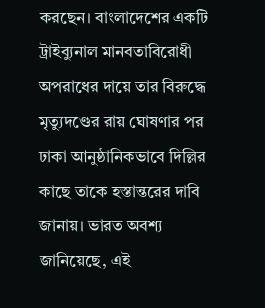করছেন। বাংলাদেশের একটি ট্রাইব্যুনাল মানবতাবিরোধী অপরাধের দায়ে তার বিরুদ্ধে মৃত্যুদণ্ডের রায় ঘোষণার পর ঢাকা আনুষ্ঠানিকভাবে দিল্লির কাছে তাকে হস্তান্তরের দাবি জানায়। ভারত অবশ্য জানিয়েছে, এই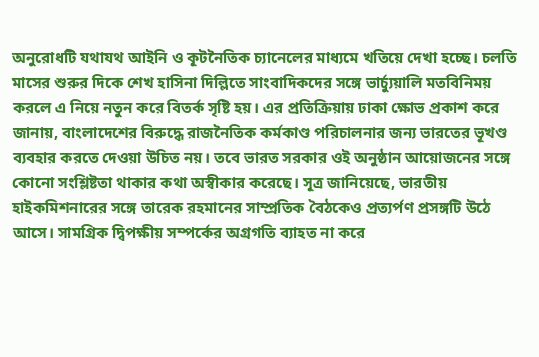অনুরোধটি যথাযথ আইনি ও কূটনৈতিক চ্যানেলের মাধ্যমে খতিয়ে দেখা হচ্ছে। চলতি মাসের শুরুর দিকে শেখ হাসিনা দিল্লিতে সাংবাদিকদের সঙ্গে ভার্চ্যুয়ালি মতবিনিময় করলে এ নিয়ে নতুন করে বিতর্ক সৃষ্টি হয়। এর প্রতিক্রিয়ায় ঢাকা ক্ষোভ প্রকাশ করে জানায়, বাংলাদেশের বিরুদ্ধে রাজনৈতিক কর্মকাণ্ড পরিচালনার জন্য ভারতের ভূখণ্ড ব্যবহার করতে দেওয়া উচিত নয়। তবে ভারত সরকার ওই অনুষ্ঠান আয়োজনের সঙ্গে কোনো সংশ্লিষ্টতা থাকার কথা অস্বীকার করেছে। সূত্র জানিয়েছে, ভারতীয় হাইকমিশনারের সঙ্গে তারেক রহমানের সাম্প্রতিক বৈঠকেও প্রত্যর্পণ প্রসঙ্গটি উঠে আসে। সামগ্রিক দ্বিপক্ষীয় সম্পর্কের অগ্রগতি ব্যাহত না করে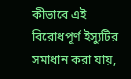কীভাবে এই বিরোধপূর্ণ ইস্যুটির সমাধান করা যায়,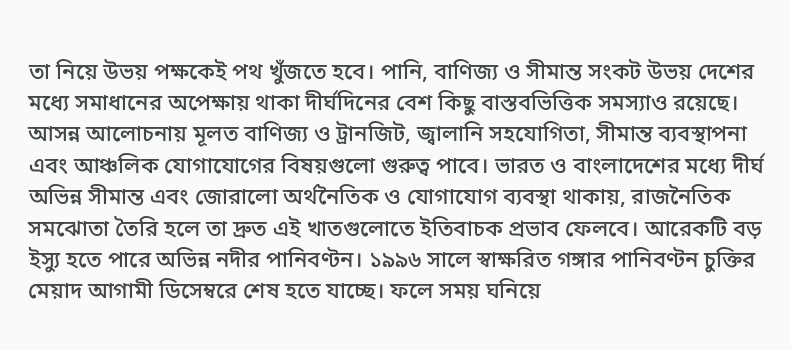তা নিয়ে উভয় পক্ষকেই পথ খুঁজতে হবে। পানি, বাণিজ্য ও সীমান্ত সংকট উভয় দেশের মধ্যে সমাধানের অপেক্ষায় থাকা দীর্ঘদিনের বেশ কিছু বাস্তবভিত্তিক সমস্যাও রয়েছে। আসন্ন আলোচনায় মূলত বাণিজ্য ও ট্রানজিট, জ্বালানি সহযোগিতা, সীমান্ত ব্যবস্থাপনা এবং আঞ্চলিক যোগাযোগের বিষয়গুলো গুরুত্ব পাবে। ভারত ও বাংলাদেশের মধ্যে দীর্ঘ অভিন্ন সীমান্ত এবং জোরালো অর্থনৈতিক ও যোগাযোগ ব্যবস্থা থাকায়, রাজনৈতিক সমঝোতা তৈরি হলে তা দ্রুত এই খাতগুলোতে ইতিবাচক প্রভাব ফেলবে। আরেকটি বড় ইস্যু হতে পারে অভিন্ন নদীর পানিবণ্টন। ১৯৯৬ সালে স্বাক্ষরিত গঙ্গার পানিবণ্টন চুক্তির মেয়াদ আগামী ডিসেম্বরে শেষ হতে যাচ্ছে। ফলে সময় ঘনিয়ে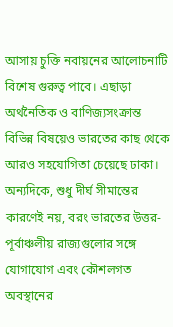আসায় চুক্তি নবায়নের আলোচনাটি বিশেষ গুরুত্ব পাবে। এছাড়া অর্থনৈতিক ও বাণিজ্যসংক্রান্ত বিভিন্ন বিষয়েও ভারতের কাছ থেকে আরও সহযোগিতা চেয়েছে ঢাকা। অন্যদিকে, শুধু দীর্ঘ সীমান্তের কারণেই নয়, বরং ভারতের উত্তর-পূর্বাঞ্চলীয় রাজ্যগুলোর সঙ্গে যোগাযোগ এবং কৌশলগত অবস্থানের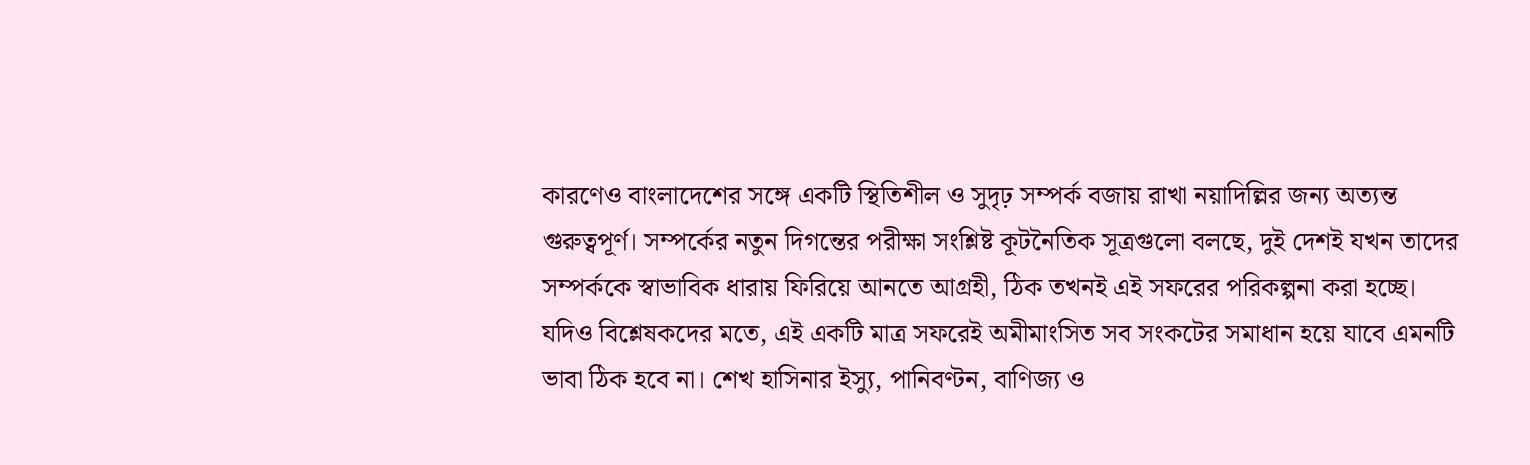কারণেও বাংলাদেশের সঙ্গে একটি স্থিতিশীল ও সুদৃঢ় সম্পর্ক বজায় রাখা নয়াদিল্লির জন্য অত্যন্ত গুরুত্বপূর্ণ। সম্পর্কের নতুন দিগন্তের পরীক্ষা সংশ্লিষ্ট কূটনৈতিক সূত্রগুলো বলছে, দুই দেশই যখন তাদের সম্পর্ককে স্বাভাবিক ধারায় ফিরিয়ে আনতে আগ্রহী, ঠিক তখনই এই সফরের পরিকল্পনা করা হচ্ছে। যদিও বিশ্লেষকদের মতে, এই একটি মাত্র সফরেই অমীমাংসিত সব সংকটের সমাধান হয়ে যাবে এমনটি ভাবা ঠিক হবে না। শেখ হাসিনার ইস্যু, পানিবণ্টন, বাণিজ্য ও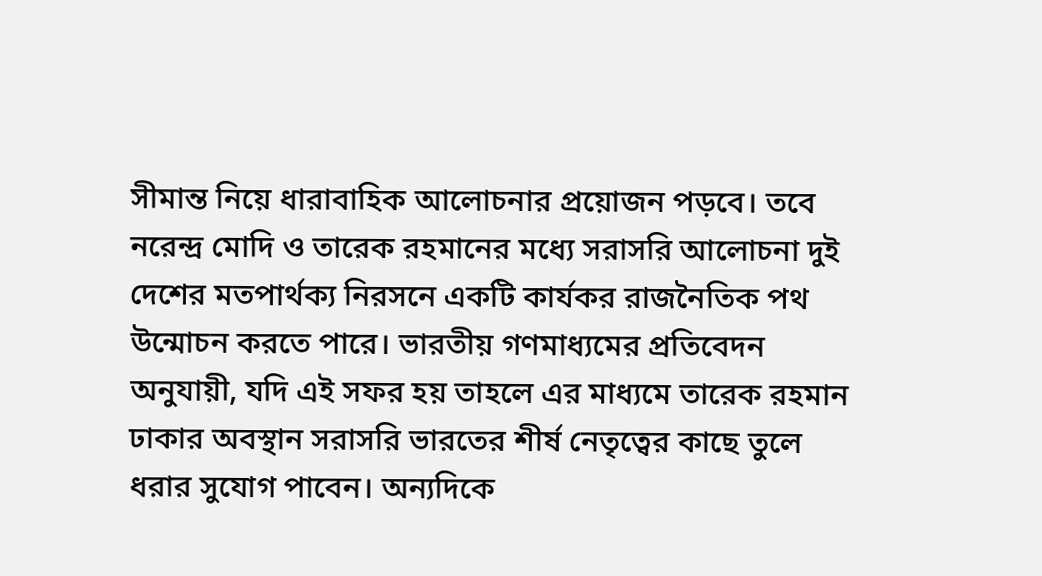সীমান্ত নিয়ে ধারাবাহিক আলোচনার প্রয়োজন পড়বে। তবে নরেন্দ্র মোদি ও তারেক রহমানের মধ্যে সরাসরি আলোচনা দুই দেশের মতপার্থক্য নিরসনে একটি কার্যকর রাজনৈতিক পথ উন্মোচন করতে পারে। ভারতীয় গণমাধ্যমের প্রতিবেদন অনুযায়ী, যদি এই সফর হয় তাহলে এর মাধ্যমে তারেক রহমান ঢাকার অবস্থান সরাসরি ভারতের শীর্ষ নেতৃত্বের কাছে তুলে ধরার সুযোগ পাবেন। অন্যদিকে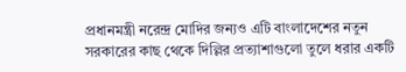প্রধানমন্ত্রী নরেন্দ্র মোদির জন্যও এটি বাংলাদেশের নতুন সরকারের কাছ থেকে দিল্লির প্রত্যাশাগুলো তুলে ধরার একটি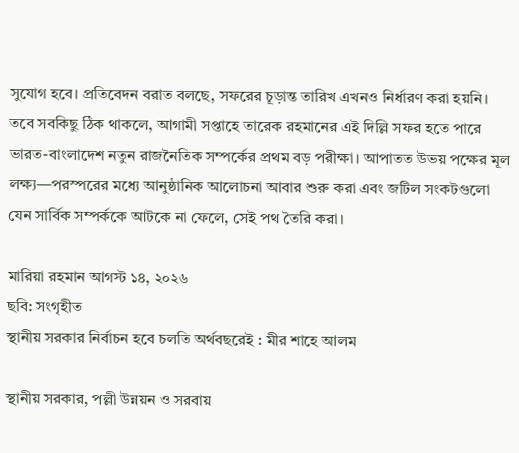সুযোগ হবে। প্রতিবেদন বরাত বলছে, সফরের চূড়ান্ত তারিখ এখনও নির্ধারণ করা হয়নি। তবে সবকিছু ঠিক থাকলে, আগামী সপ্তাহে তারেক রহমানের এই দিল্লি সফর হতে পারে ভারত-বাংলাদেশ নতুন রাজনৈতিক সম্পর্কের প্রথম বড় পরীক্ষা। আপাতত উভয় পক্ষের মূল লক্ষ্য—পরস্পরের মধ্যে আনুষ্ঠানিক আলোচনা আবার শুরু করা এবং জটিল সংকটগুলো যেন সার্বিক সম্পর্ককে আটকে না ফেলে, সেই পথ তৈরি করা।

মারিয়া রহমান আগস্ট ১৪, ২০২৬
ছবি: সংগৃহীত
স্থানীয় সরকার নির্বাচন হবে চলতি অর্থবছরেই : মীর শাহে আলম

স্থানীয় সরকার, পল্লী উন্নয়ন ও সরবায়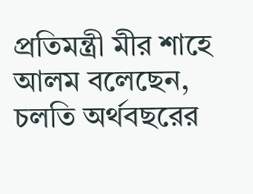প্রতিমন্ত্রী মীর শাহে আলম বলেছেন, চলতি অর্থবছরের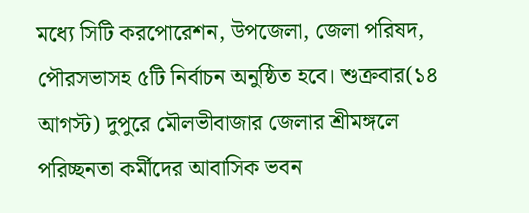মধ্যে সিটি করপোরেশন, উপজেলা, জেলা পরিষদ, পৌরসভাসহ ৫টি নির্বাচন অনুষ্ঠিত হবে। শুক্রবার(১৪ আগস্ট) দুপুরে মৌলভীবাজার জেলার শ্রীমঙ্গলে পরিচ্ছনতা কর্মীদের আবাসিক ভবন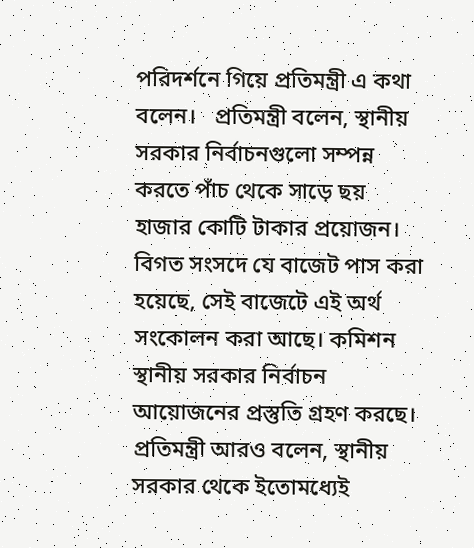পরিদর্শনে গিয়ে প্রতিমন্ত্রী এ কথা বলেন।   প্রতিমন্ত্রী বলেন, স্থানীয় সরকার নির্বাচনগুলো সম্পন্ন করতে পাঁচ থেকে সাড়ে ছয় হাজার কোটি টাকার প্রয়োজন। বিগত সংসদে যে বাজেট পাস করা হয়েছে, সেই বাজেটে এই অর্থ সংকোলন করা আছে। কমিশন স্থানীয় সরকার নির্বাচন আয়োজনের প্রস্তুতি গ্রহণ করছে।   প্রতিমন্ত্রী আরও বলেন, স্থানীয় সরকার থেকে ইতোমধ্যেই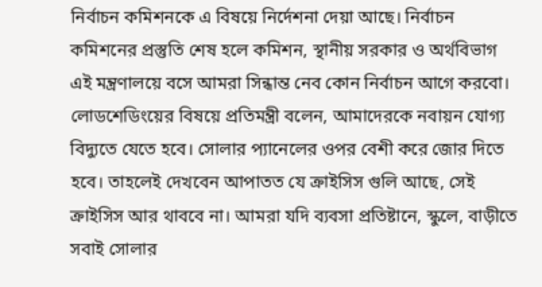নির্বাচন কমিশনকে এ বিষয়ে নির্দেশনা দেয়া আছে। নির্বাচন কমিশনের প্রস্তুতি শেষ হলে কমিশন, স্থানীয় সরকার ও অর্থবিভাগ এই মন্ত্রণালয়ে বসে আমরা সিন্ধান্ত নেব কোন নির্বাচন আগে করবো।   লোডশেডিংয়ের বিষয়ে প্রতিমন্ত্রী বলেন, আমাদেরকে নবায়ন যোগ্য বিদ্যুতে যেতে হবে। সোলার প্যানেলের ওপর বেশী করে জোর দিতে হবে। তাহলেই দেখবেন আপাতত যে ক্রাইসিস গুলি আছে, সেই ক্রাইসিস আর থাববে না। আমরা যদি ব্যবসা প্রতিষ্টানে, স্কুলে, বাড়ীতে সবাই সোলার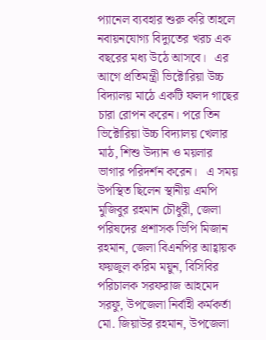প্যানেল ব্যবহার শুরু করি তাহলে নবায়নযোগ্য বিদ্যুতের খরচ এক বছরের মধ্য উঠে আসবে।   এর আগে প্রতিমন্ত্রী ভিক্টোরিয়া উচ্চ বিদ্যালয় মাঠে একটি ফলদ গাছের চারা রোপন করেন। পরে তিন ভিক্টোরিয়া উচ্চ বিদ্যালয় খেলার মাঠ, শিশু উদ্যান ও ময়লার ভাগার পরিদর্শন করেন।   এ সময় উপস্থিত ছিলেন স্থানীয় এমপি মুজিবুর রহমান চৌধুরী, জেলা পরিষদের প্রশাসক ভিপি মিজান রহমান, জেলা বিএনপির আহ্বায়ক ফয়জুল করিম ময়ুন, বিসিবির পরিচালক সরফরাজ আহমেদ সরফু, উপজেলা নির্বাহী কর্মকর্তা মো. জিয়াউর রহমান, উপজেলা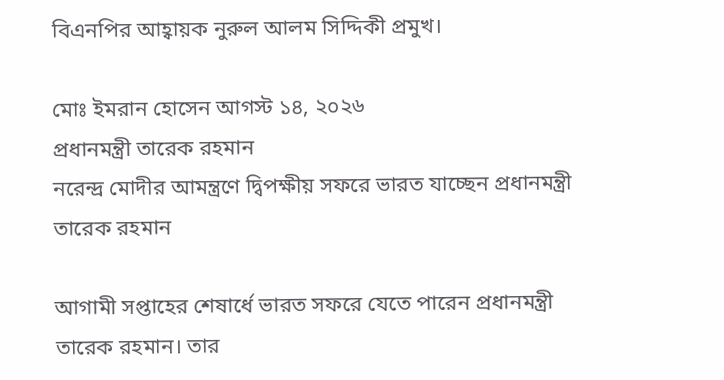বিএনপির আহ্বায়ক নুরুল আলম সিদ্দিকী প্রমুখ।

মোঃ ইমরান হোসেন আগস্ট ১৪, ২০২৬
প্রধানমন্ত্রী তারেক রহমান
নরেন্দ্র মোদীর আমন্ত্রণে দ্বিপক্ষীয় সফরে ভারত যাচ্ছেন প্রধানমন্ত্রী তারেক রহমান

আগামী সপ্তাহের শেষার্ধে ভারত সফরে যেতে পারেন প্রধানমন্ত্রী তারেক রহমান। তার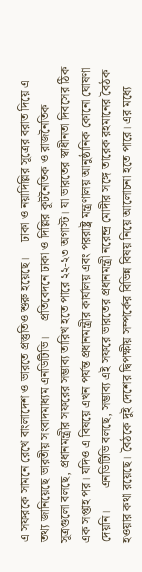এ সফরকে সামনে রেখে বাংলাদেশ ও ভারতে প্রস্তুতিও শুরু হয়েছে।     ঢাকা ও নয়াদিল্লির সূত্রের বরাত দিয়ে এ তথ্য জানিয়েছে ভারতীয় সংবাদমাধ্যম এনডিটিভি।     প্রতিবেদনে ঢাকা ও দিল্লির কূটনৈতিক ও রাজনৈতিক সূত্রগুলো বলছে, প্রধানমন্ত্রীর সফরের সম্ভাব্য তারিখ হতে পারে ২২-২৩ অগাস্ট। যা ভারতের স্বাধীনতা দিবসের ঠিক এক সপ্তাহ পর। যদিও এ বিষয়ে এখন পর্যন্ত প্রধানমন্ত্রীর কার্যালয় এবং পররাষ্ট্র মন্ত্রণালয় আনুষ্ঠানিক কোনো ঘোষণা দেয়নি।       এনডিটিভি বলছে, সম্ভাব্য এই সফরে ভারতের প্রধানমন্ত্রী নরেন্দ্র মোদীর সঙ্গে তারেক রহমানের বৈঠক হওয়ার কথা রয়েছে। বৈঠকে দুই দেশের দ্বিপক্ষীয় সম্পর্কের বিভিন্ন বিষয় নিয়ে আলোচনা হতে পারে। এর মধ্যে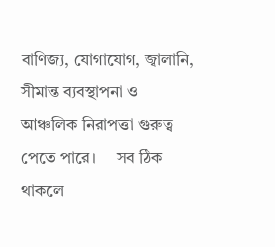বাণিজ্য, যোগাযোগ, জ্বালানি, সীমান্ত ব্যবস্থাপনা ও আঞ্চলিক নিরাপত্তা গুরুত্ব পেতে পারে।     সব ঠিক থাকলে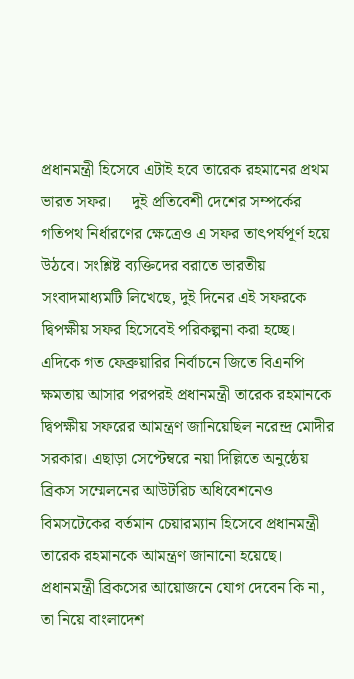প্রধানমন্ত্রী হিসেবে এটাই হবে তারেক রহমানের প্রথম ভারত সফর।     দুই প্রতিবেশী দেশের সম্পর্কের গতিপথ নির্ধারণের ক্ষেত্রেও এ সফর তাৎপর্যপূর্ণ হয়ে উঠবে। সংশ্লিষ্ট ব্যক্তিদের বরাতে ভারতীয় সংবাদমাধ্যমটি লিখেছে, দুই দিনের এই সফরকে দ্বিপক্ষীয় সফর হিসেবেই পরিকল্পনা করা হচ্ছে।       এদিকে গত ফেব্রুয়ারির নির্বাচনে জিতে বিএনপি ক্ষমতায় আসার পরপরই প্রধানমন্ত্রী তারেক রহমানকে দ্বিপক্ষীয় সফরের আমন্ত্রণ জানিয়েছিল নরেন্দ্র মোদীর সরকার। এছাড়া সেপ্টেম্বরে নয়া দিল্লিতে অনুষ্ঠেয় ব্রিকস সম্মেলনের আউটরিচ অধিবেশনেও বিমসটেকের বর্তমান চেয়ারম্যান হিসেবে প্রধানমন্ত্রী তারেক রহমানকে আমন্ত্রণ জানানো হয়েছে।     প্রধানমন্ত্রী ব্রিকসের আয়োজনে যোগ দেবেন কি না, তা নিয়ে বাংলাদেশ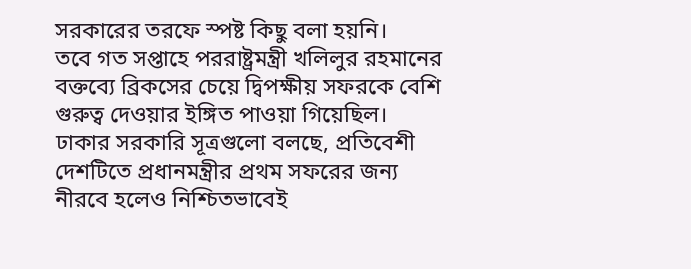সরকারের তরফে স্পষ্ট কিছু বলা হয়নি।       তবে গত সপ্তাহে পররাষ্ট্রমন্ত্রী খলিলুর রহমানের বক্তব্যে ব্রিকসের চেয়ে দ্বিপক্ষীয় সফরকে বেশি গুরুত্ব দেওয়ার ইঙ্গিত পাওয়া গিয়েছিল। ঢাকার সরকারি সূত্রগুলো বলছে, প্রতিবেশী দেশটিতে প্রধানমন্ত্রীর প্রথম সফরের জন্য নীরবে হলেও নিশ্চিতভাবেই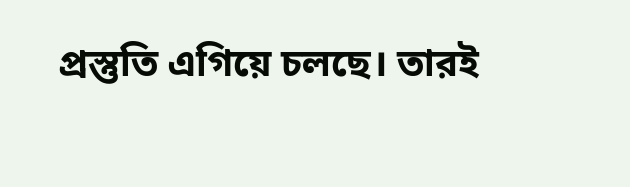প্রস্তুতি এগিয়ে চলছে। তারই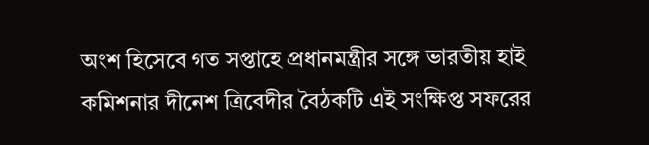অংশ হিসেবে গত সপ্তাহে প্রধানমন্ত্রীর সঙ্গে ভারতীয় হাই কমিশনার দীনেশ ত্রিবেদীর বৈঠকটি এই সংক্ষিপ্ত সফরের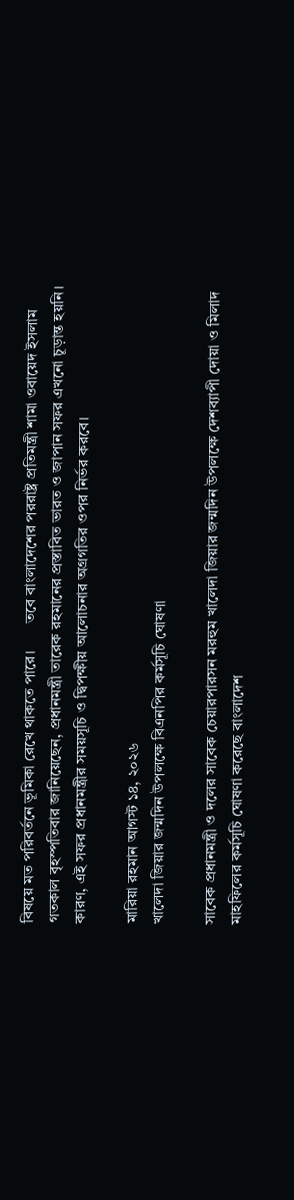বিষয়ে মত পরিবর্তনে ভূমিকা রেখে থাকতে পারে।       তবে বাংলাদেশের পররাষ্ট্র প্রতিমন্ত্রী শামা ওবায়েদ ইসলাম গতকাল বৃহস্পতিবার জানিয়েছেন, প্রধানমন্ত্রী তারেক রহমানের প্রস্তাবিত ভারত ও জাপান সফর এখনো চূড়ান্ত হয়নি। কারণ, এই সফর প্রধানমন্ত্রীর সময়সূচি ও দ্বিপক্ষীয় আলোচনার অগ্রগতির ওপর নির্ভর করবে।

মারিয়া রহমান আগস্ট ১৪, ২০২৬
খালেদা জিয়ার জন্মদিন উপলক্ষে বিএনপির কর্মসূচি ঘোষণা

সাবেক প্রধানমন্ত্রী ও দলের সাবেক চেয়ারপারসন মরহুম খালেদা জিয়ার জন্মদিন উপলক্ষে দেশব্যাপী দোয়া ও মিলাদ মাহফিলের কর্মসূচি ঘোষণা করেছে বাংলাদেশ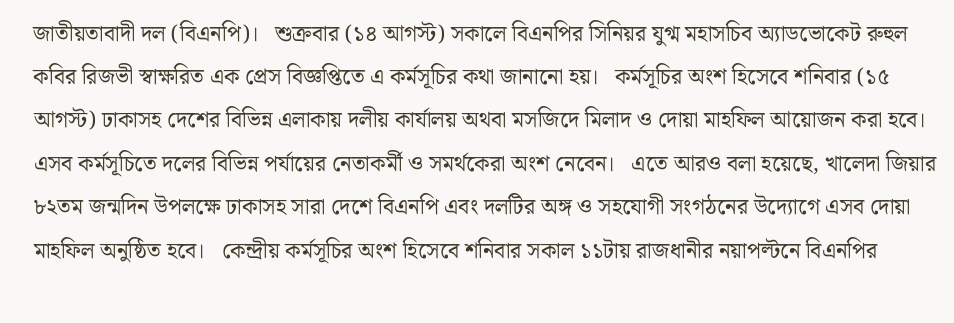জাতীয়তাবাদী দল (বিএনপি)।   শুক্রবার (১৪ আগস্ট) সকালে বিএনপির সিনিয়র যুগ্ম মহাসচিব অ্যাডভোকেট রুহুল কবির রিজভী স্বাক্ষরিত এক প্রেস বিজ্ঞপ্তিতে এ কর্মসূচির কথা জানানো হয়।   কর্মসূচির অংশ হিসেবে শনিবার (১৫ আগস্ট) ঢাকাসহ দেশের বিভিন্ন এলাকায় দলীয় কার্যালয় অথবা মসজিদে মিলাদ ও দোয়া মাহফিল আয়োজন করা হবে। এসব কর্মসূচিতে দলের বিভিন্ন পর্যায়ের নেতাকর্মী ও সমর্থকেরা অংশ নেবেন।   এতে আরও বলা হয়েছে, খালেদা জিয়ার ৮২তম জন্মদিন উপলক্ষে ঢাকাসহ সারা দেশে বিএনপি এবং দলটির অঙ্গ ও সহযোগী সংগঠনের উদ্যোগে এসব দোয়া মাহফিল অনুষ্ঠিত হবে।   কেন্দ্রীয় কর্মসূচির অংশ হিসেবে শনিবার সকাল ১১টায় রাজধানীর নয়াপল্টনে বিএনপির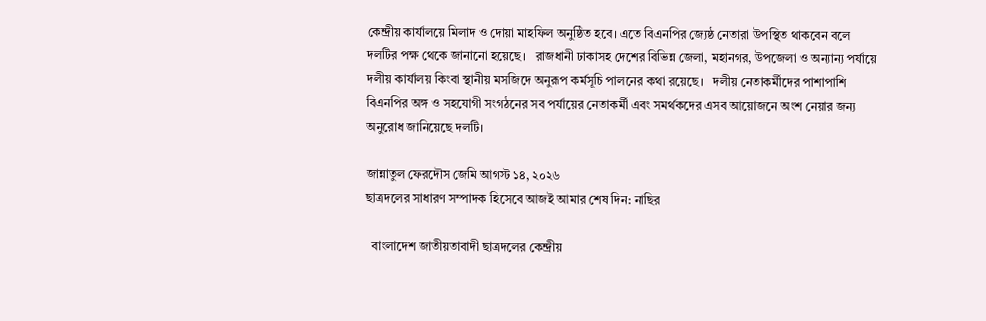কেন্দ্রীয় কার্যালয়ে মিলাদ ও দোয়া মাহফিল অনুষ্ঠিত হবে। এতে বিএনপির জ্যেষ্ঠ নেতারা উপস্থিত থাকবেন বলে দলটির পক্ষ থেকে জানানো হয়েছে।   রাজধানী ঢাকাসহ দেশের বিভিন্ন জেলা, মহানগর, উপজেলা ও অন্যান্য পর্যায়ে দলীয় কার্যালয় কিংবা স্থানীয় মসজিদে অনুরূপ কর্মসূচি পালনের কথা রয়েছে।   দলীয় নেতাকর্মীদের পাশাপাশি বিএনপির অঙ্গ ও সহযোগী সংগঠনের সব পর্যায়ের নেতাকর্মী এবং সমর্থকদের এসব আয়োজনে অংশ নেয়ার জন্য অনুরোধ জানিয়েছে দলটি।

জান্নাতুল ফেরদৌস জেমি আগস্ট ১৪, ২০২৬
ছাত্রদলের সাধারণ সম্পাদক হিসেবে আজই আমার শেষ দিন: নাছির

  বাংলাদেশ জাতীয়তাবাদী ছাত্রদলের কেন্দ্রীয়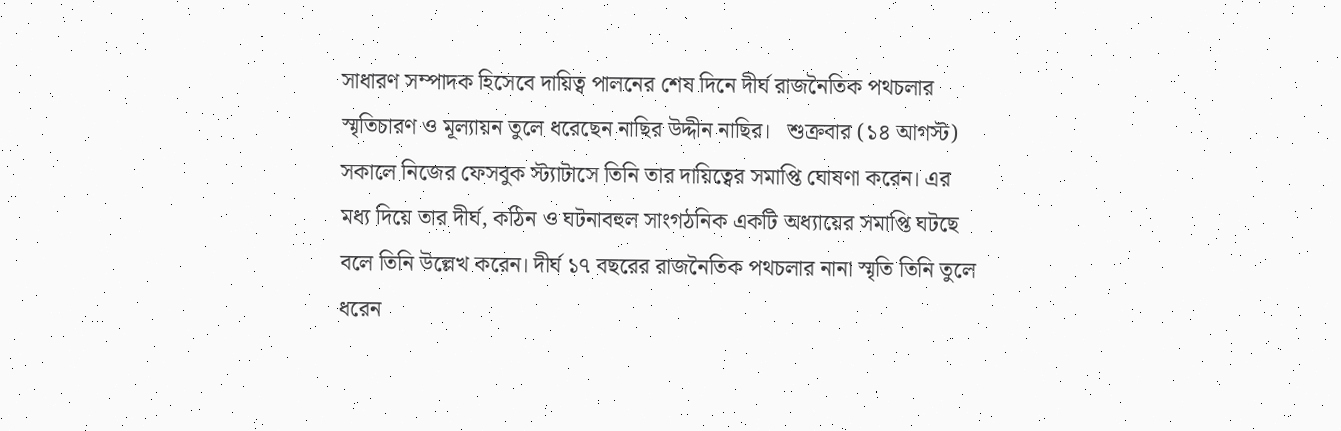সাধারণ সম্পাদক হিসেবে দায়িত্ব পালনের শেষ দিনে দীর্ঘ রাজনৈতিক পথচলার স্মৃতিচারণ ও মূল্যায়ন তুলে ধরেছেন নাছির উদ্দীন নাছির।   শুক্রবার (১৪ আগস্ট) সকালে নিজের ফেসবুক স্ট্যাটাসে তিনি তার দায়িত্বের সমাপ্তি ঘোষণা করেন। এর মধ্য দিয়ে তার দীর্ঘ, কঠিন ও ঘটনাবহুল সাংগঠনিক একটি অধ্যায়ের সমাপ্তি ঘটছে বলে তিনি উল্লেখ করেন। দীর্ঘ ১৭ বছরের রাজনৈতিক পথচলার নানা স্মৃতি তিনি তুলে ধরেন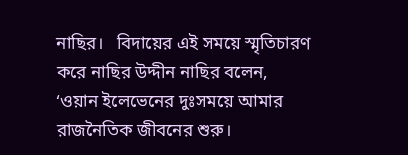নাছির।   বিদায়ের এই সময়ে স্মৃতিচারণ করে নাছির উদ্দীন নাছির বলেন, ‘ওয়ান ইলেভেনের দুঃসময়ে আমার রাজনৈতিক জীবনের শুরু।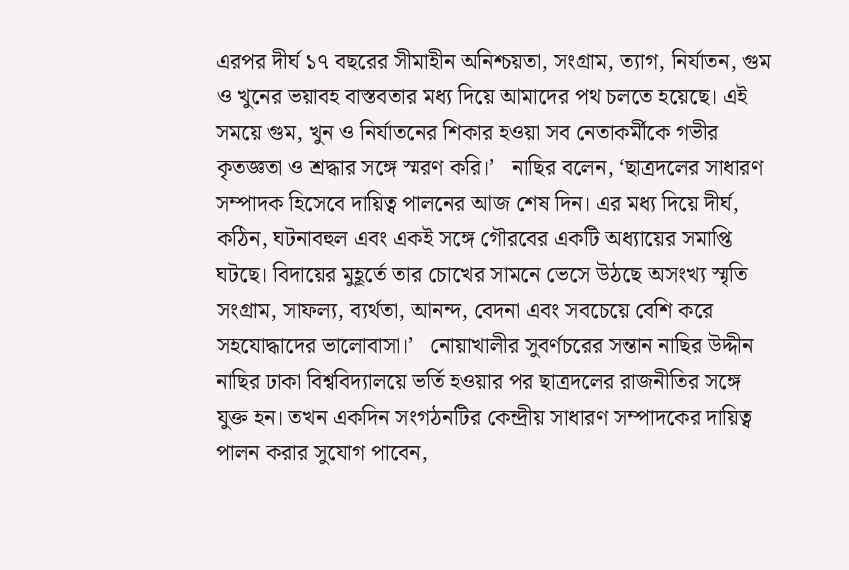এরপর দীর্ঘ ১৭ বছরের সীমাহীন অনিশ্চয়তা, সংগ্রাম, ত্যাগ, নির্যাতন, গুম ও খুনের ভয়াবহ বাস্তবতার মধ্য দিয়ে আমাদের পথ চলতে হয়েছে। এই সময়ে গুম, খুন ও নির্যাতনের শিকার হওয়া সব নেতাকর্মীকে গভীর কৃতজ্ঞতা ও শ্রদ্ধার সঙ্গে স্মরণ করি।’   নাছির বলেন, ‘ছাত্রদলের সাধারণ সম্পাদক হিসেবে দায়িত্ব পালনের আজ শেষ দিন। এর মধ্য দিয়ে দীর্ঘ, কঠিন, ঘটনাবহুল এবং একই সঙ্গে গৌরবের একটি অধ্যায়ের সমাপ্তি ঘটছে। বিদায়ের মুহূর্তে তার চোখের সামনে ভেসে উঠছে অসংখ্য স্মৃতি সংগ্রাম, সাফল্য, ব্যর্থতা, আনন্দ, বেদনা এবং সবচেয়ে বেশি করে সহযোদ্ধাদের ভালোবাসা।’   নোয়াখালীর সুবর্ণচরের সন্তান নাছির উদ্দীন নাছির ঢাকা বিশ্ববিদ্যালয়ে ভর্তি হওয়ার পর ছাত্রদলের রাজনীতির সঙ্গে যুক্ত হন। তখন একদিন সংগঠনটির কেন্দ্রীয় সাধারণ সম্পাদকের দায়িত্ব পালন করার সুযোগ পাবেন,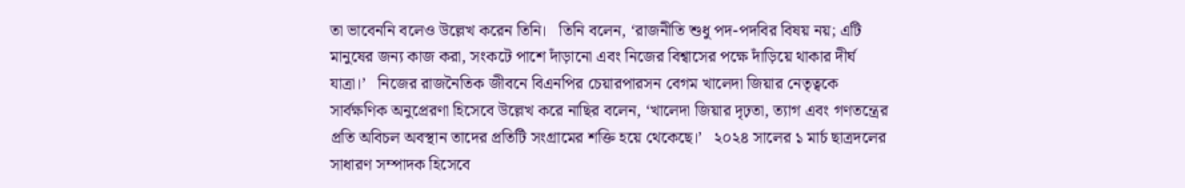তা ভাবেননি বলেও উল্লেখ করেন তিনি।   তিনি বলেন, ‘রাজনীতি শুধু পদ-পদবির বিষয় নয়; এটি মানুষের জন্য কাজ করা, সংকটে পাশে দাঁড়ানো এবং নিজের বিশ্বাসের পক্ষে দাঁড়িয়ে থাকার দীর্ঘ যাত্রা।’   নিজের রাজনৈতিক জীবনে বিএনপির চেয়ারপারসন বেগম খালেদা জিয়ার নেতৃত্বকে সার্বক্ষণিক অনুপ্রেরণা হিসেবে উল্লেখ করে নাছির বলেন, ‘খালেদা জিয়ার দৃঢ়তা, ত্যাগ এবং গণতন্ত্রের প্রতি অবিচল অবস্থান তাদের প্রতিটি সংগ্রামের শক্তি হয়ে থেকেছে।’   ২০২৪ সালের ১ মার্চ ছাত্রদলের সাধারণ সম্পাদক হিসেবে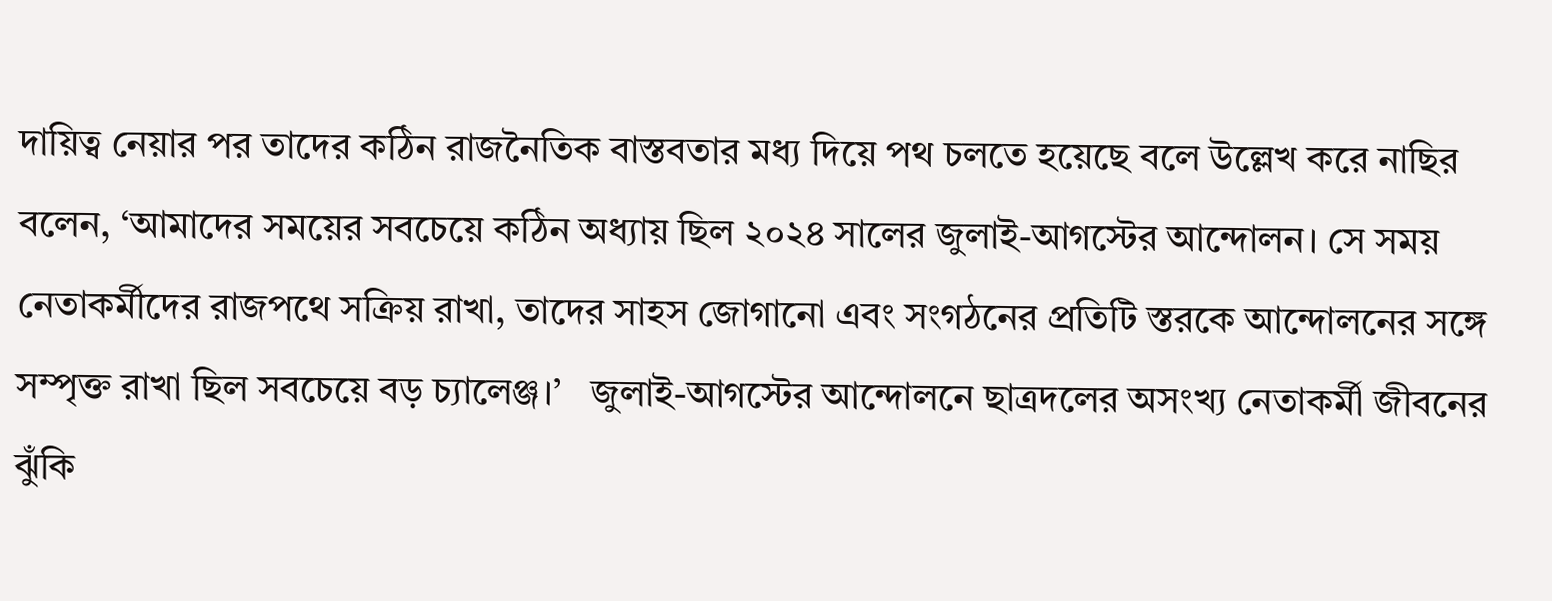দায়িত্ব নেয়ার পর তাদের কঠিন রাজনৈতিক বাস্তবতার মধ্য দিয়ে পথ চলতে হয়েছে বলে উল্লেখ করে নাছির বলেন, ‘আমাদের সময়ের সবচেয়ে কঠিন অধ্যায় ছিল ২০২৪ সালের জুলাই-আগস্টের আন্দোলন। সে সময় নেতাকর্মীদের রাজপথে সক্রিয় রাখা, তাদের সাহস জোগানো এবং সংগঠনের প্রতিটি স্তরকে আন্দোলনের সঙ্গে সম্পৃক্ত রাখা ছিল সবচেয়ে বড় চ্যালেঞ্জ।’   জুলাই-আগস্টের আন্দোলনে ছাত্রদলের অসংখ্য নেতাকর্মী জীবনের ঝুঁকি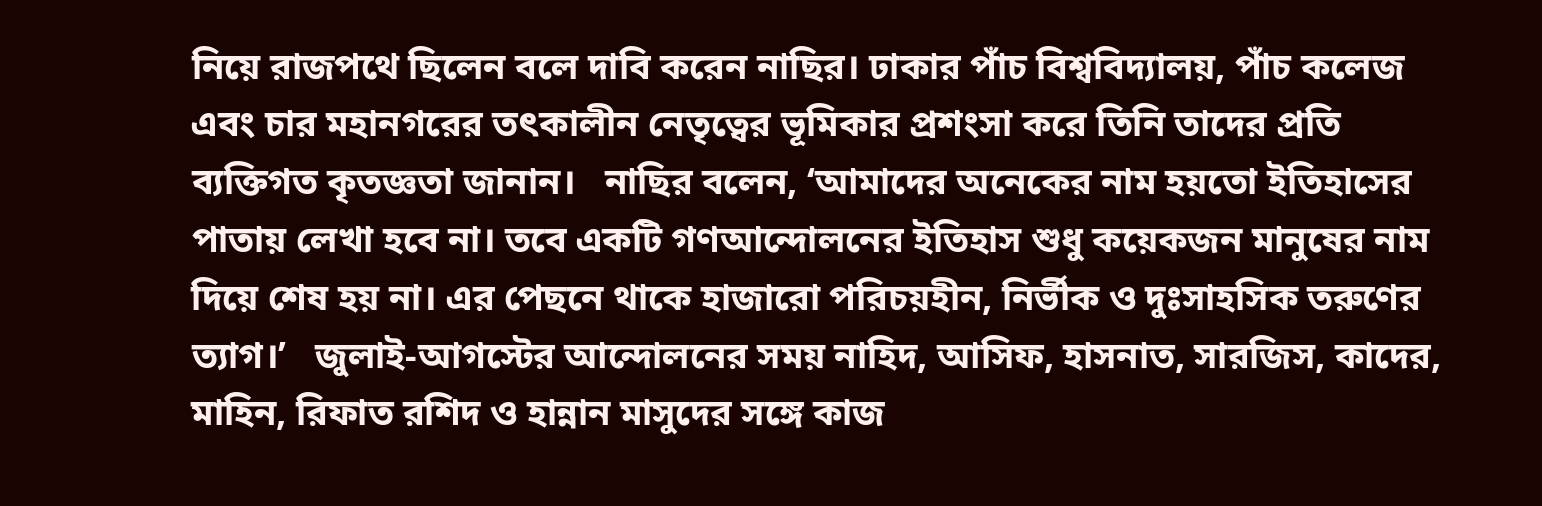নিয়ে রাজপথে ছিলেন বলে দাবি করেন নাছির। ঢাকার পাঁচ বিশ্ববিদ্যালয়, পাঁচ কলেজ এবং চার মহানগরের তৎকালীন নেতৃত্বের ভূমিকার প্রশংসা করে তিনি তাদের প্রতি ব্যক্তিগত কৃতজ্ঞতা জানান।   নাছির বলেন, ‘আমাদের অনেকের নাম হয়তো ইতিহাসের পাতায় লেখা হবে না। তবে একটি গণআন্দোলনের ইতিহাস শুধু কয়েকজন মানুষের নাম দিয়ে শেষ হয় না। এর পেছনে থাকে হাজারো পরিচয়হীন, নির্ভীক ও দুঃসাহসিক তরুণের ত্যাগ।’   জুলাই-আগস্টের আন্দোলনের সময় নাহিদ, আসিফ, হাসনাত, সারজিস, কাদের, মাহিন, রিফাত রশিদ ও হান্নান মাসুদের সঙ্গে কাজ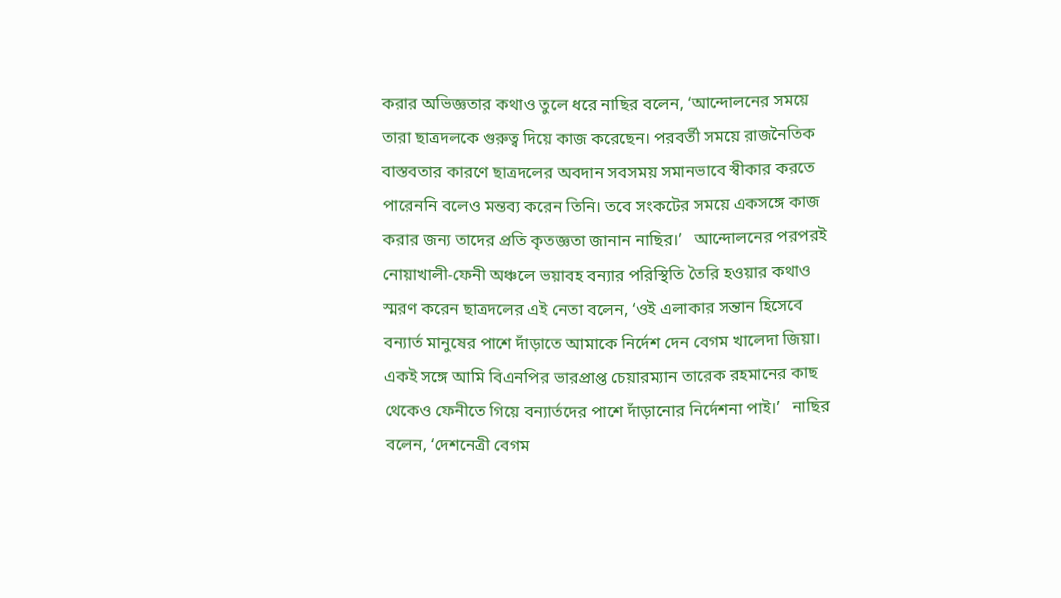করার অভিজ্ঞতার কথাও তুলে ধরে নাছির বলেন, ‘আন্দোলনের সময়ে তারা ছাত্রদলকে গুরুত্ব দিয়ে কাজ করেছেন। পরবর্তী সময়ে রাজনৈতিক বাস্তবতার কারণে ছাত্রদলের অবদান সবসময় সমানভাবে স্বীকার করতে পারেননি বলেও মন্তব্য করেন তিনি। তবে সংকটের সময়ে একসঙ্গে কাজ করার জন্য তাদের প্রতি কৃতজ্ঞতা জানান নাছির।’   আন্দোলনের পরপরই নোয়াখালী-ফেনী অঞ্চলে ভয়াবহ বন্যার পরিস্থিতি তৈরি হওয়ার কথাও স্মরণ করেন ছাত্রদলের এই নেতা বলেন, ‘ওই এলাকার সন্তান হিসেবে বন্যার্ত মানুষের পাশে দাঁড়াতে আমাকে নির্দেশ দেন বেগম খালেদা জিয়া। একই সঙ্গে আমি বিএনপির ভারপ্রাপ্ত চেয়ারম্যান তারেক রহমানের কাছ থেকেও ফেনীতে গিয়ে বন্যার্তদের পাশে দাঁড়ানোর নির্দেশনা পাই।’   নাছির বলেন, ‘দেশনেত্রী বেগম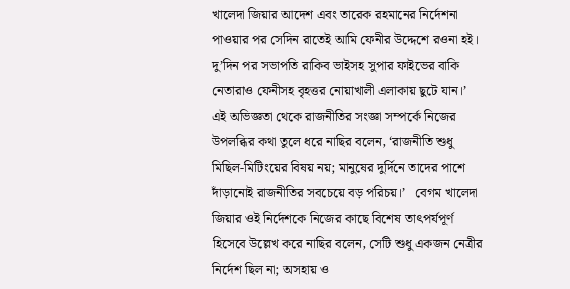খালেদা জিয়ার আদেশ এবং তারেক রহমানের নির্দেশনা পাওয়ার পর সেদিন রাতেই আমি ফেনীর উদ্দেশে রওনা হই। দু’দিন পর সভাপতি রাকিব ভাইসহ সুপার ফাইভের বাকি নেতারাও ফেনীসহ বৃহত্তর নোয়াখালী এলাকায় ছুটে যান।’   এই অভিজ্ঞতা থেকে রাজনীতির সংজ্ঞা সম্পর্কে নিজের উপলব্ধির কথা তুলে ধরে নাছির বলেন, ‘রাজনীতি শুধু মিছিল-মিটিংয়ের বিষয় নয়; মানুষের দুর্দিনে তাদের পাশে দাঁড়ানোই রাজনীতির সবচেয়ে বড় পরিচয়।’   বেগম খালেদা জিয়ার ওই নির্দেশকে নিজের কাছে বিশেষ তাৎপর্যপূর্ণ হিসেবে উল্লেখ করে নাছির বলেন, সেটি শুধু একজন নেত্রীর নির্দেশ ছিল না; অসহায় ও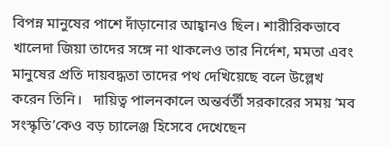বিপন্ন মানুষের পাশে দাঁড়ানোর আহ্বানও ছিল। শারীরিকভাবে খালেদা জিয়া তাদের সঙ্গে না থাকলেও তার নির্দেশ, মমতা এবং মানুষের প্রতি দায়বদ্ধতা তাদের পথ দেখিয়েছে বলে উল্লেখ করেন তিনি।   দায়িত্ব পালনকালে অন্তর্বর্তী সরকারের সময় ‘মব সংস্কৃতি’কেও বড় চ্যালেঞ্জ হিসেবে দেখেছেন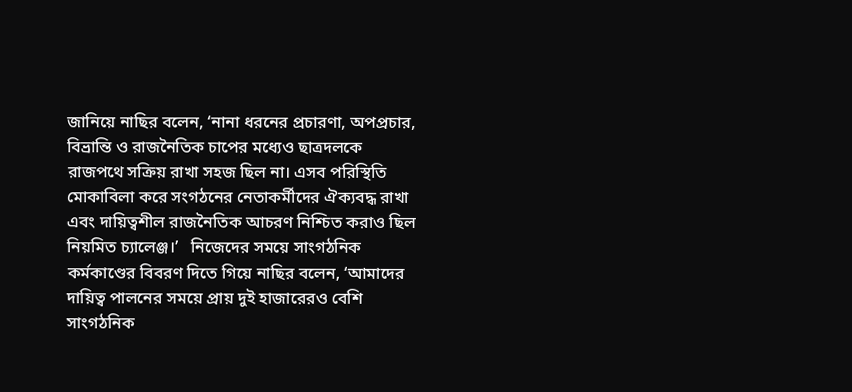জানিয়ে নাছির বলেন, ‘নানা ধরনের প্রচারণা, অপপ্রচার, বিভ্রান্তি ও রাজনৈতিক চাপের মধ্যেও ছাত্রদলকে রাজপথে সক্রিয় রাখা সহজ ছিল না। এসব পরিস্থিতি মোকাবিলা করে সংগঠনের নেতাকর্মীদের ঐক্যবদ্ধ রাখা এবং দায়িত্বশীল রাজনৈতিক আচরণ নিশ্চিত করাও ছিল নিয়মিত চ্যালেঞ্জ।’   নিজেদের সময়ে সাংগঠনিক কর্মকাণ্ডের বিবরণ দিতে গিয়ে নাছির বলেন, ‘আমাদের দায়িত্ব পালনের সময়ে প্রায় দুই হাজারেরও বেশি সাংগঠনিক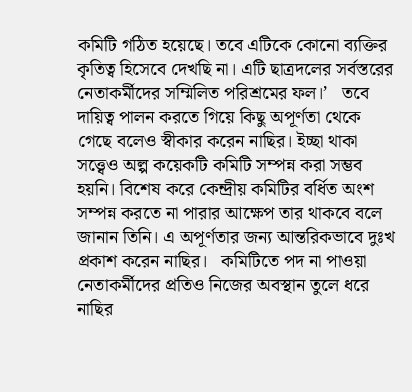কমিটি গঠিত হয়েছে। তবে এটিকে কোনো ব্যক্তির কৃতিত্ব হিসেবে দেখছি না। এটি ছাত্রদলের সর্বস্তরের নেতাকর্মীদের সম্মিলিত পরিশ্রমের ফল।’   তবে দায়িত্ব পালন করতে গিয়ে কিছু অপূর্ণতা থেকে গেছে বলেও স্বীকার করেন নাছির। ইচ্ছা থাকা সত্ত্বেও অল্প কয়েকটি কমিটি সম্পন্ন করা সম্ভব হয়নি। বিশেষ করে কেন্দ্রীয় কমিটির বর্ধিত অংশ সম্পন্ন করতে না পারার আক্ষেপ তার থাকবে বলে জানান তিনি। এ অপূর্ণতার জন্য আন্তরিকভাবে দুঃখ প্রকাশ করেন নাছির।   কমিটিতে পদ না পাওয়া নেতাকর্মীদের প্রতিও নিজের অবস্থান তুলে ধরে নাছির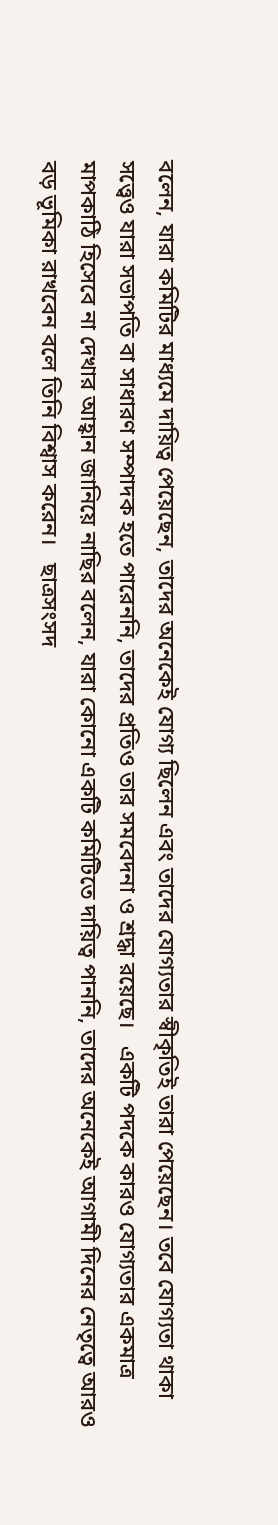বলেন, যারা কমিটির মাধ্যমে দায়িত্ব পেয়েছেন, তাদের অনেকেই যোগ্য ছিলেন এবং তাদের যোগ্যতার স্বীকৃতিই তারা পেয়েছেন। তবে যোগ্যতা থাকা সত্ত্বেও যারা সভাপতি বা সাধারণ সম্পাদক হতে পারেননি, তাদের প্রতিও তার সমবেদনা ও শ্রদ্ধা রয়েছে।   একটি পদকে কারও যোগ্যতার একমাত্র মাপকাঠি হিসেবে না দেখার আহ্বান জানিয়ে নাছির বলেন, যারা কোনো একটি কমিটিতে দায়িত্ব পাননি, তাদের অনেকেই আগামী দিনের নেতৃত্বে আরও বড় ভূমিকা রাখবেন বলে তিনি বিশ্বাস করেন।   ছাত্রসংসদ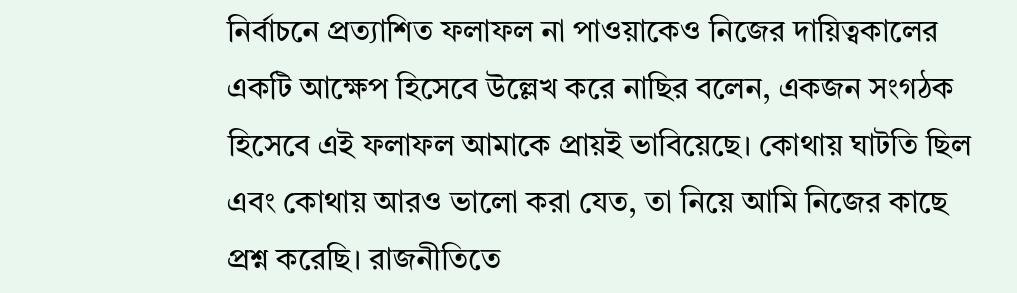নির্বাচনে প্রত্যাশিত ফলাফল না পাওয়াকেও নিজের দায়িত্বকালের একটি আক্ষেপ হিসেবে উল্লেখ করে নাছির বলেন, একজন সংগঠক হিসেবে এই ফলাফল আমাকে প্রায়ই ভাবিয়েছে। কোথায় ঘাটতি ছিল এবং কোথায় আরও ভালো করা যেত, তা নিয়ে আমি নিজের কাছে প্রশ্ন করেছি। রাজনীতিতে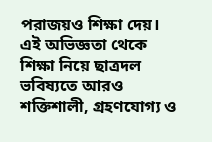পরাজয়ও শিক্ষা দেয়। এই অভিজ্ঞতা থেকে শিক্ষা নিয়ে ছাত্রদল ভবিষ্যতে আরও শক্তিশালী, গ্রহণযোগ্য ও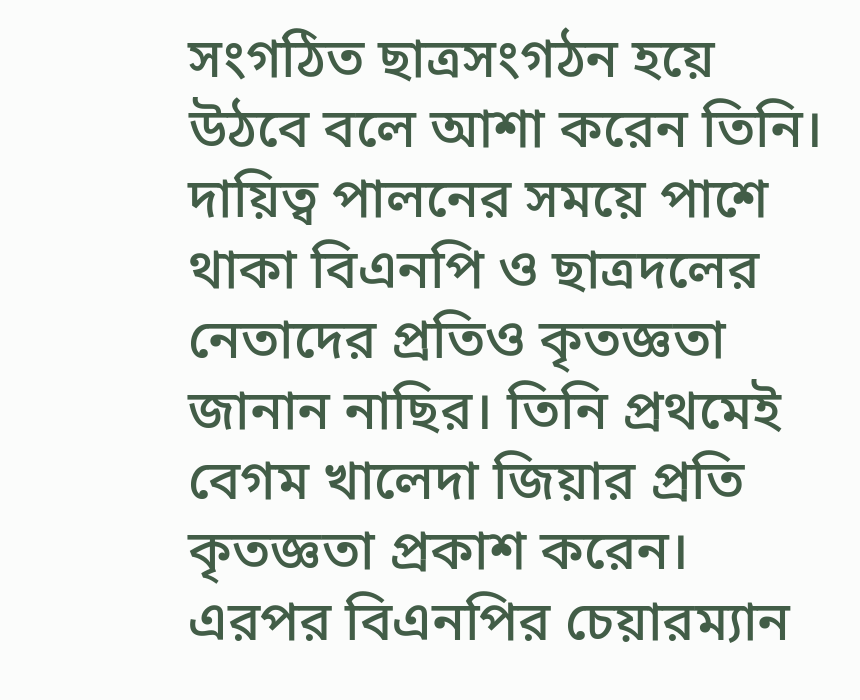সংগঠিত ছাত্রসংগঠন হয়ে উঠবে বলে আশা করেন তিনি।   দায়িত্ব পালনের সময়ে পাশে থাকা বিএনপি ও ছাত্রদলের নেতাদের প্রতিও কৃতজ্ঞতা জানান নাছির। তিনি প্রথমেই বেগম খালেদা জিয়ার প্রতি কৃতজ্ঞতা প্রকাশ করেন। এরপর বিএনপির চেয়ারম্যান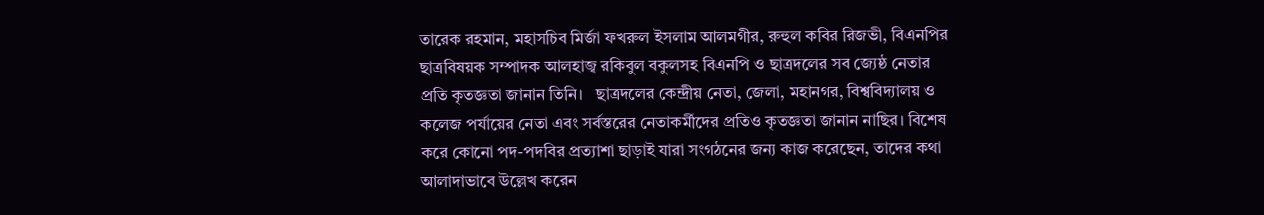তারেক রহমান, মহাসচিব মির্জা ফখরুল ইসলাম আলমগীর, রুহুল কবির রিজভী, বিএনপির ছাত্রবিষয়ক সম্পাদক আলহাজ্ব রকিবুল বকুলসহ বিএনপি ও ছাত্রদলের সব জ্যেষ্ঠ নেতার প্রতি কৃতজ্ঞতা জানান তিনি।   ছাত্রদলের কেন্দ্রীয় নেতা, জেলা, মহানগর, বিশ্ববিদ্যালয় ও কলেজ পর্যায়ের নেতা এবং সর্বস্তরের নেতাকর্মীদের প্রতিও কৃতজ্ঞতা জানান নাছির। বিশেষ করে কোনো পদ-পদবির প্রত্যাশা ছাড়াই যারা সংগঠনের জন্য কাজ করেছেন, তাদের কথা আলাদাভাবে উল্লেখ করেন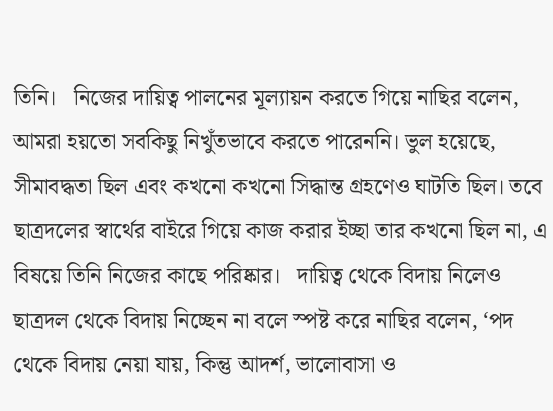তিনি।   নিজের দায়িত্ব পালনের মূল্যায়ন করতে গিয়ে নাছির বলেন, আমরা হয়তো সবকিছু নিখুঁতভাবে করতে পারেননি। ভুল হয়েছে, সীমাবদ্ধতা ছিল এবং কখনো কখনো সিদ্ধান্ত গ্রহণেও ঘাটতি ছিল। তবে ছাত্রদলের স্বার্থের বাইরে গিয়ে কাজ করার ইচ্ছা তার কখনো ছিল না, এ বিষয়ে তিনি নিজের কাছে পরিষ্কার।   দায়িত্ব থেকে বিদায় নিলেও ছাত্রদল থেকে বিদায় নিচ্ছেন না বলে স্পষ্ট করে নাছির বলেন, ‘পদ থেকে বিদায় নেয়া যায়, কিন্তু আদর্শ, ভালোবাসা ও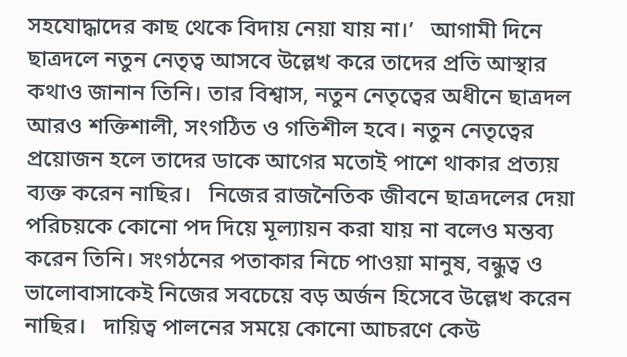সহযোদ্ধাদের কাছ থেকে বিদায় নেয়া যায় না।’   আগামী দিনে ছাত্রদলে নতুন নেতৃত্ব আসবে উল্লেখ করে তাদের প্রতি আস্থার কথাও জানান তিনি। তার বিশ্বাস, নতুন নেতৃত্বের অধীনে ছাত্রদল আরও শক্তিশালী, সংগঠিত ও গতিশীল হবে। নতুন নেতৃত্বের প্রয়োজন হলে তাদের ডাকে আগের মতোই পাশে থাকার প্রত্যয় ব্যক্ত করেন নাছির।   নিজের রাজনৈতিক জীবনে ছাত্রদলের দেয়া পরিচয়কে কোনো পদ দিয়ে মূল্যায়ন করা যায় না বলেও মন্তব্য করেন তিনি। সংগঠনের পতাকার নিচে পাওয়া মানুষ, বন্ধুত্ব ও ভালোবাসাকেই নিজের সবচেয়ে বড় অর্জন হিসেবে উল্লেখ করেন নাছির।   দায়িত্ব পালনের সময়ে কোনো আচরণে কেউ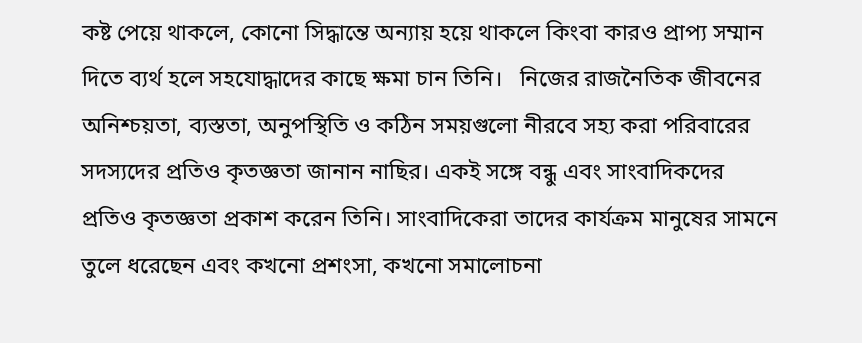কষ্ট পেয়ে থাকলে, কোনো সিদ্ধান্তে অন্যায় হয়ে থাকলে কিংবা কারও প্রাপ্য সম্মান দিতে ব্যর্থ হলে সহযোদ্ধাদের কাছে ক্ষমা চান তিনি।   নিজের রাজনৈতিক জীবনের অনিশ্চয়তা, ব্যস্ততা, অনুপস্থিতি ও কঠিন সময়গুলো নীরবে সহ্য করা পরিবারের সদস্যদের প্রতিও কৃতজ্ঞতা জানান নাছির। একই সঙ্গে বন্ধু এবং সাংবাদিকদের প্রতিও কৃতজ্ঞতা প্রকাশ করেন তিনি। সাংবাদিকেরা তাদের কার্যক্রম মানুষের সামনে তুলে ধরেছেন এবং কখনো প্রশংসা, কখনো সমালোচনা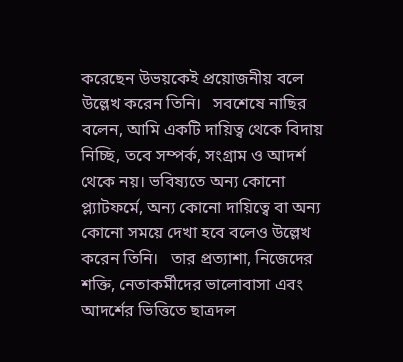করেছেন উভয়কেই প্রয়োজনীয় বলে উল্লেখ করেন তিনি।   সবশেষে নাছির বলেন, আমি একটি দায়িত্ব থেকে বিদায় নিচ্ছি, তবে সম্পর্ক, সংগ্রাম ও আদর্শ থেকে নয়। ভবিষ্যতে অন্য কোনো প্ল্যাটফর্মে, অন্য কোনো দায়িত্বে বা অন্য কোনো সময়ে দেখা হবে বলেও উল্লেখ করেন তিনি।   তার প্রত্যাশা, নিজেদের শক্তি, নেতাকর্মীদের ভালোবাসা এবং আদর্শের ভিত্তিতে ছাত্রদল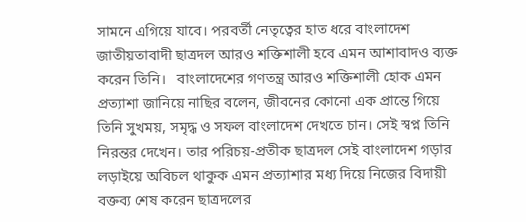সামনে এগিয়ে যাবে। পরবর্তী নেতৃত্বের হাত ধরে বাংলাদেশ জাতীয়তাবাদী ছাত্রদল আরও শক্তিশালী হবে এমন আশাবাদও ব্যক্ত করেন তিনি।   বাংলাদেশের গণতন্ত্র আরও শক্তিশালী হোক এমন প্রত্যাশা জানিয়ে নাছির বলেন, জীবনের কোনো এক প্রান্তে গিয়ে তিনি সুখময়, সমৃদ্ধ ও সফল বাংলাদেশ দেখতে চান। সেই স্বপ্ন তিনি নিরন্তর দেখেন। তার পরিচয়-প্রতীক ছাত্রদল সেই বাংলাদেশ গড়ার লড়াইয়ে অবিচল থাকুক এমন প্রত্যাশার মধ্য দিয়ে নিজের বিদায়ী বক্তব্য শেষ করেন ছাত্রদলের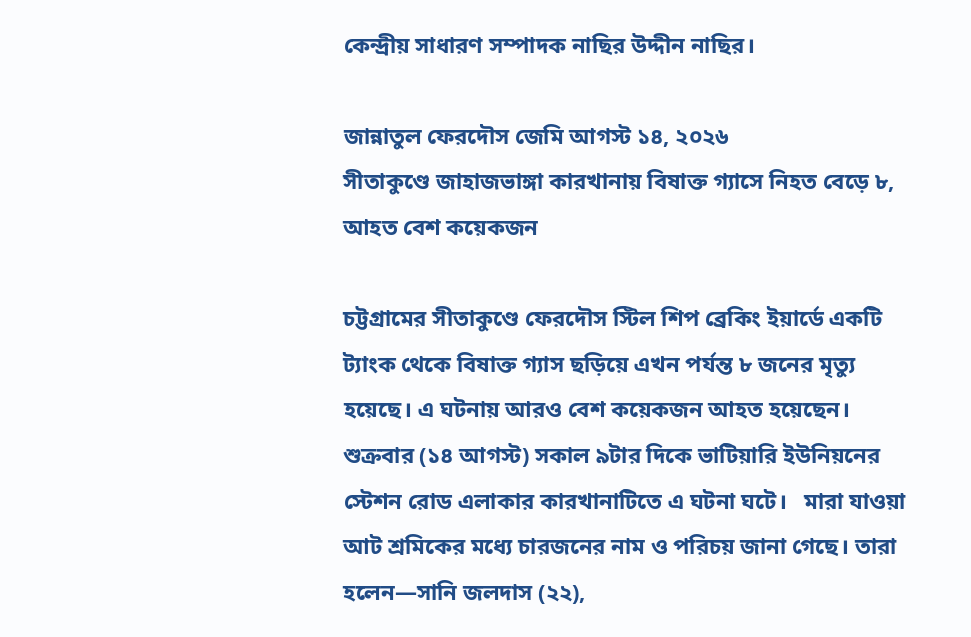কেন্দ্রীয় সাধারণ সম্পাদক নাছির উদ্দীন নাছির।

জান্নাতুল ফেরদৌস জেমি আগস্ট ১৪, ২০২৬
সীতাকুণ্ডে জাহাজভাঙ্গা কারখানায় বিষাক্ত গ্যাসে নিহত বেড়ে ৮, আহত বেশ কয়েকজন

চট্টগ্রামের সীতাকুণ্ডে ফেরদৌস স্টিল শিপ ব্রেকিং ইয়ার্ডে একটি ট্যাংক থেকে বিষাক্ত গ্যাস ছড়িয়ে এখন পর্যন্ত ৮ জনের মৃত্যু হয়েছে। এ ঘটনায় আরও বেশ কয়েকজন আহত হয়েছেন।   শুক্রবার (১৪ আগস্ট) সকাল ৯টার দিকে ভাটিয়ারি ইউনিয়নের স্টেশন রোড এলাকার কারখানাটিতে এ ঘটনা ঘটে।   মারা যাওয়া আট শ্রমিকের মধ্যে চারজনের নাম ও পরিচয় জানা গেছে। তারা হলেন—সানি জলদাস (২২),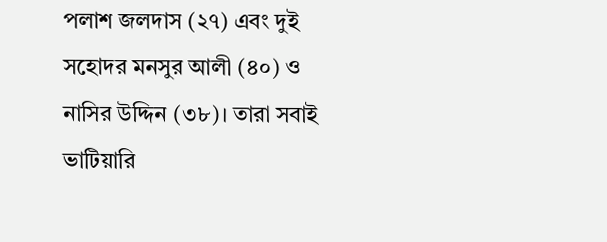পলাশ জলদাস (২৭) এবং দুই সহোদর মনসুর আলী (৪০) ও নাসির উদ্দিন (৩৮)। তারা সবাই ভাটিয়ারি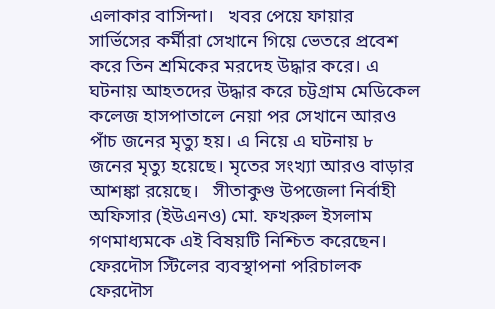এলাকার বাসিন্দা।   খবর পেয়ে ফায়ার সার্ভিসের কর্মীরা সেখানে গিয়ে ভেতরে প্রবেশ করে তিন শ্রমিকের মরদেহ উদ্ধার করে। এ ঘটনায় আহতদের উদ্ধার করে চট্টগ্রাম মেডিকেল কলেজ হাসপাতালে নেয়া পর সেখানে আরও পাঁচ জনের মৃত্যু হয়। এ নিয়ে এ ঘটনায় ৮ জনের মৃত্যু হয়েছে। মৃতের সংখ্যা আরও বাড়ার আশঙ্কা রয়েছে।   সীতাকুণ্ড উপজেলা নির্বাহী অফিসার (ইউএনও) মো. ফখরুল ইসলাম গণমাধ্যমকে এই বিষয়টি নিশ্চিত করেছেন।   ফেরদৌস স্টিলের ব্যবস্থাপনা পরিচালক ফেরদৌস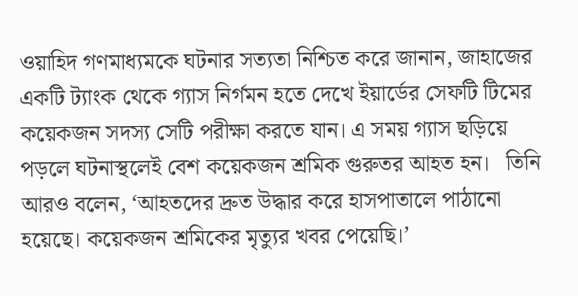ওয়াহিদ গণমাধ্যমকে ঘটনার সত্যতা নিশ্চিত করে জানান, জাহাজের একটি ট্যাংক থেকে গ্যাস নির্গমন হতে দেখে ইয়ার্ডের সেফটি টিমের কয়েকজন সদস্য সেটি পরীক্ষা করতে যান। এ সময় গ্যাস ছড়িয়ে পড়লে ঘটনাস্থলেই বেশ কয়েকজন শ্রমিক গুরুতর আহত হন।   তিনি আরও বলেন, ‘আহতদের দ্রুত উদ্ধার করে হাসপাতালে পাঠানো হয়েছে। কয়েকজন শ্রমিকের মৃত্যুর খবর পেয়েছি।’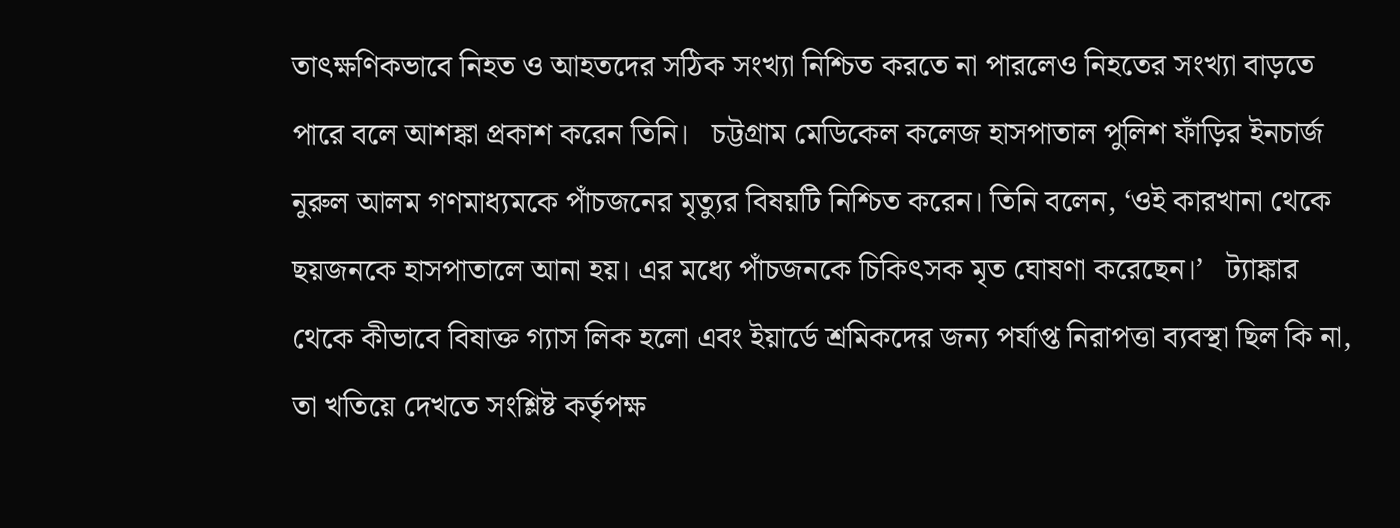তাৎক্ষণিকভাবে নিহত ও আহতদের সঠিক সংখ্যা নিশ্চিত করতে না পারলেও নিহতের সংখ্যা বাড়তে পারে বলে আশঙ্কা প্রকাশ করেন তিনি।   চট্টগ্রাম মেডিকেল কলেজ হাসপাতাল পুলিশ ফাঁড়ির ইনচার্জ নুরুল আলম গণমাধ্যমকে পাঁচজনের মৃত্যুর বিষয়টি নিশ্চিত করেন। তিনি বলেন, ‘ওই কারখানা থেকে ছয়জনকে হাসপাতালে আনা হয়। এর মধ্যে পাঁচজনকে চিকিৎসক মৃত ঘোষণা করেছেন।’   ট্যাঙ্কার থেকে কীভাবে বিষাক্ত গ্যাস লিক হলো এবং ইয়ার্ডে শ্রমিকদের জন্য পর্যাপ্ত নিরাপত্তা ব্যবস্থা ছিল কি না, তা খতিয়ে দেখতে সংশ্লিষ্ট কর্তৃপক্ষ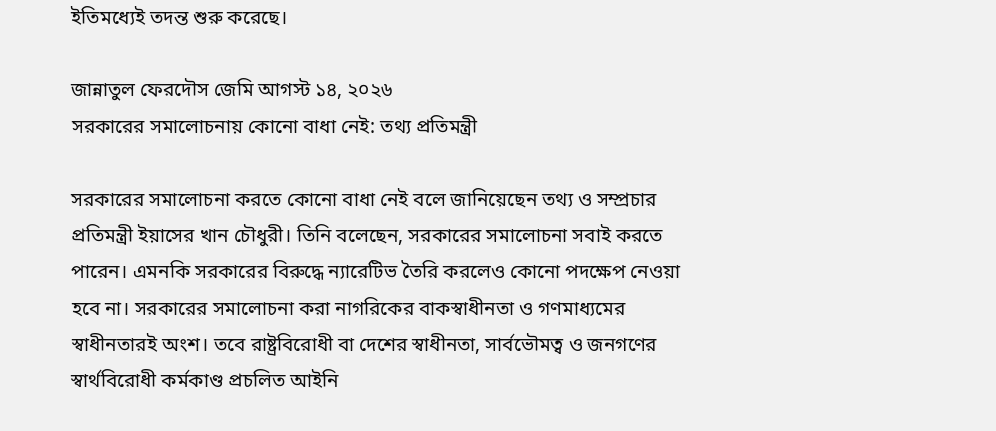ইতিমধ্যেই তদন্ত শুরু করেছে।

জান্নাতুল ফেরদৌস জেমি আগস্ট ১৪, ২০২৬
সরকারের সমালোচনায় কোনো বাধা নেই: তথ্য প্রতিমন্ত্রী

সরকারের সমালোচনা করতে কোনো বাধা নেই বলে জানিয়েছেন তথ্য ও সম্প্রচার প্রতিমন্ত্রী ইয়াসের খান চৌধুরী। তিনি বলেছেন, সরকারের সমালোচনা সবাই করতে পারেন। এমনকি সরকারের বিরুদ্ধে ন্যারেটিভ তৈরি করলেও কোনো পদক্ষেপ নেওয়া হবে না। সরকারের সমালোচনা করা নাগরিকের বাকস্বাধীনতা ও গণমাধ্যমের স্বাধীনতারই অংশ। তবে রাষ্ট্রবিরোধী বা দেশের স্বাধীনতা, সার্বভৌমত্ব ও জনগণের স্বার্থবিরোধী কর্মকাণ্ড প্রচলিত আইনি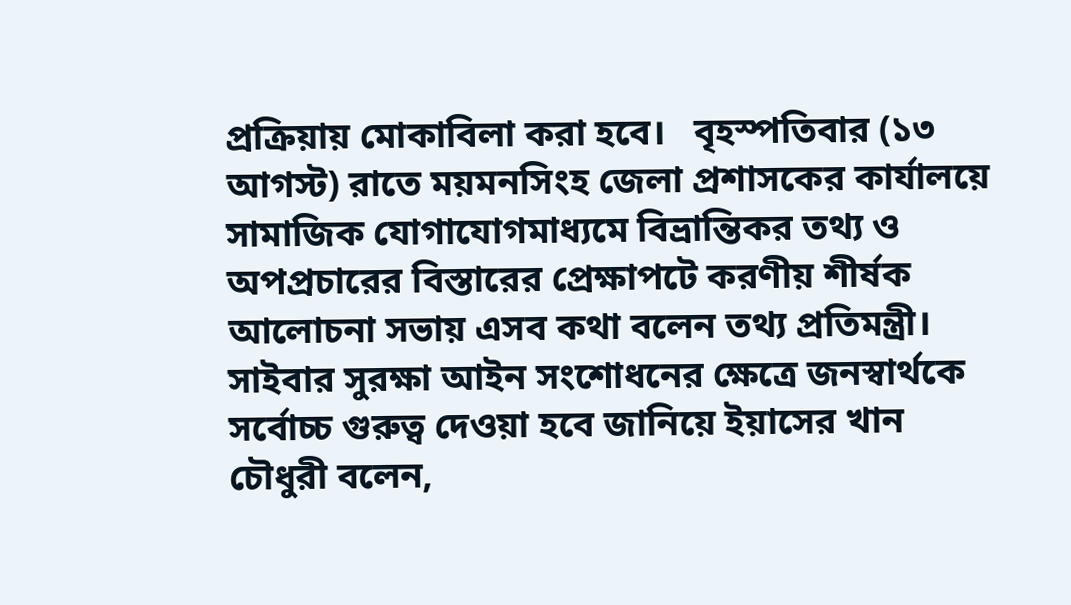প্রক্রিয়ায় মোকাবিলা করা হবে।   বৃহস্পতিবার (১৩ আগস্ট) রাতে ময়মনসিংহ জেলা প্রশাসকের কার্যালয়ে সামাজিক যোগাযোগমাধ্যমে বিভ্রান্তিকর তথ্য ও অপপ্রচারের বিস্তারের প্রেক্ষাপটে করণীয় শীর্ষক আলোচনা সভায় এসব কথা বলেন তথ্য প্রতিমন্ত্রী।   সাইবার সুরক্ষা আইন সংশোধনের ক্ষেত্রে জনস্বার্থকে সর্বোচ্চ গুরুত্ব দেওয়া হবে জানিয়ে ইয়াসের খান চৌধুরী বলেন,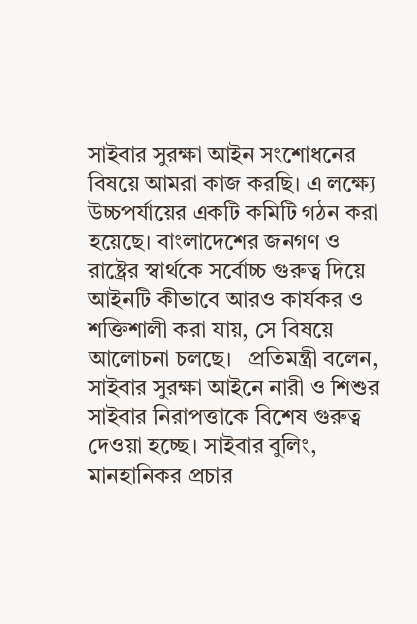সাইবার সুরক্ষা আইন সংশোধনের বিষয়ে আমরা কাজ করছি। এ লক্ষ্যে উচ্চপর্যায়ের একটি কমিটি গঠন করা হয়েছে। বাংলাদেশের জনগণ ও রাষ্ট্রের স্বার্থকে সর্বোচ্চ গুরুত্ব দিয়ে আইনটি কীভাবে আরও কার্যকর ও শক্তিশালী করা যায়, সে বিষয়ে আলোচনা চলছে।   প্রতিমন্ত্রী বলেন, সাইবার সুরক্ষা আইনে নারী ও শিশুর সাইবার নিরাপত্তাকে বিশেষ গুরুত্ব দেওয়া হচ্ছে। সাইবার বুলিং, মানহানিকর প্রচার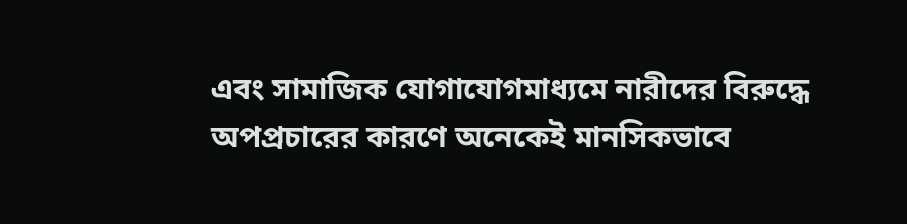এবং সামাজিক যোগাযোগমাধ্যমে নারীদের বিরুদ্ধে অপপ্রচারের কারণে অনেকেই মানসিকভাবে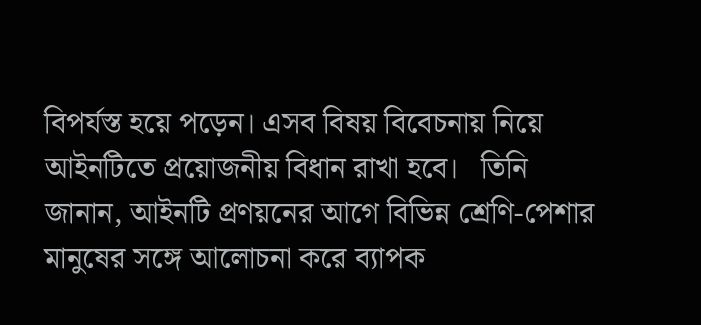বিপর্যস্ত হয়ে পড়েন। এসব বিষয় বিবেচনায় নিয়ে আইনটিতে প্রয়োজনীয় বিধান রাখা হবে।   তিনি জানান, আইনটি প্রণয়নের আগে বিভিন্ন শ্রেণি-পেশার মানুষের সঙ্গে আলোচনা করে ব্যাপক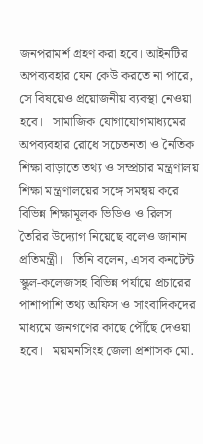জনপরামর্শ গ্রহণ করা হবে। আইনটির অপব্যবহার যেন কেউ করতে না পারে, সে বিষয়েও প্রয়োজনীয় ব্যবস্থা নেওয়া হবে।   সামাজিক যোগাযোগমাধ্যমের অপব্যবহার রোধে সচেতনতা ও নৈতিক শিক্ষা বাড়াতে তথ্য ও সম্প্রচার মন্ত্রণালয় শিক্ষা মন্ত্রণালয়ের সঙ্গে সমন্বয় করে বিভিন্ন শিক্ষামূলক ভিডিও ও রিলস তৈরির উদ্যোগ নিয়েছে বলেও জানান প্রতিমন্ত্রী।   তিনি বলেন, এসব কনটেন্ট স্কুল-কলেজসহ বিভিন্ন পর্যায়ে প্রচারের পাশাপাশি তথ্য অফিস ও সাংবাদিকদের মাধ্যমে জনগণের কাছে পৌঁছে দেওয়া হবে।   ময়মনসিংহ জেলা প্রশাসক মো.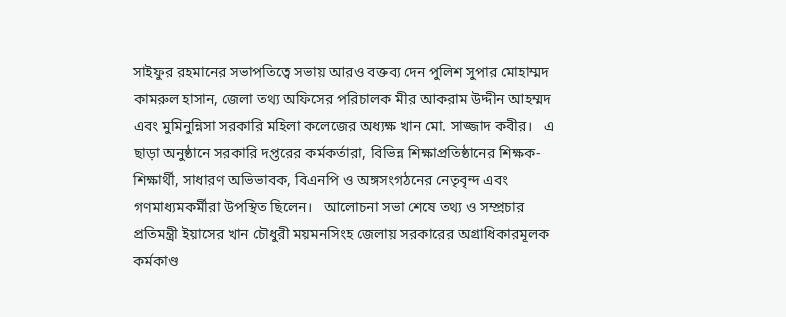সাইফুর রহমানের সভাপতিত্বে সভায় আরও বক্তব্য দেন পুলিশ সুপার মোহাম্মদ কামরুল হাসান, জেলা তথ্য অফিসের পরিচালক মীর আকরাম উদ্দীন আহম্মদ এবং মুমিনুন্নিসা সরকারি মহিলা কলেজের অধ্যক্ষ খান মো. সাজ্জাদ কবীর।   এ ছাড়া অনুষ্ঠানে সরকারি দপ্তরের কর্মকর্তারা, বিভিন্ন শিক্ষাপ্রতিষ্ঠানের শিক্ষক-শিক্ষার্থী, সাধারণ অভিভাবক, বিএনপি ও অঙ্গসংগঠনের নেতৃবৃন্দ এবং গণমাধ্যমকর্মীরা উপস্থিত ছিলেন।   আলোচনা সভা শেষে তথ্য ও সম্প্রচার প্রতিমন্ত্রী ইয়াসের খান চৌধুরী ময়মনসিংহ জেলায় সরকারের অগ্রাধিকারমূলক কর্মকাণ্ড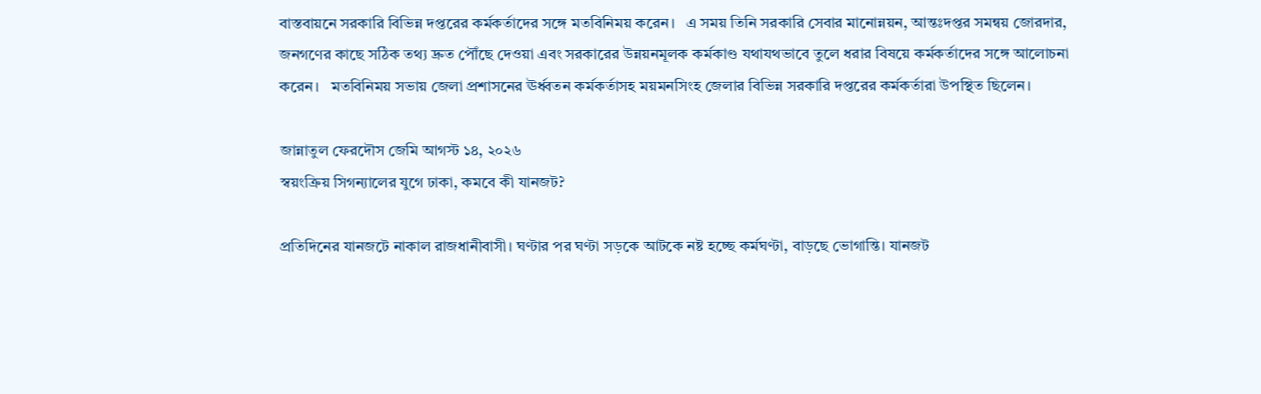বাস্তবায়নে সরকারি বিভিন্ন দপ্তরের কর্মকর্তাদের সঙ্গে মতবিনিময় করেন।   এ সময় তিনি সরকারি সেবার মানোন্নয়ন, আন্তঃদপ্তর সমন্বয় জোরদার, জনগণের কাছে সঠিক তথ্য দ্রুত পৌঁছে দেওয়া এবং সরকারের উন্নয়নমূলক কর্মকাণ্ড যথাযথভাবে তুলে ধরার বিষয়ে কর্মকর্তাদের সঙ্গে আলোচনা করেন।   মতবিনিময় সভায় জেলা প্রশাসনের ঊর্ধ্বতন কর্মকর্তাসহ ময়মনসিংহ জেলার বিভিন্ন সরকারি দপ্তরের কর্মকর্তারা উপস্থিত ছিলেন।

জান্নাতুল ফেরদৌস জেমি আগস্ট ১৪, ২০২৬
স্বয়ংক্রিয় সিগন্যালের যুগে ঢাকা, কমবে কী যানজট?

প্রতিদিনের যানজটে নাকাল রাজধানীবাসী। ঘণ্টার পর ঘণ্টা সড়কে আটকে নষ্ট হচ্ছে কর্মঘণ্টা, বাড়ছে ভোগান্তি। যানজট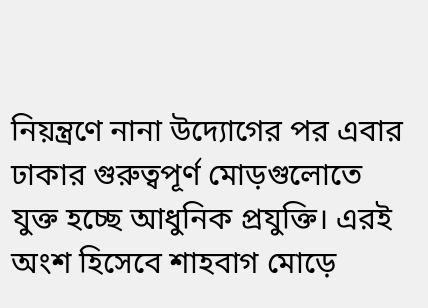নিয়ন্ত্রণে নানা উদ্যোগের পর এবার ঢাকার গুরুত্বপূর্ণ মোড়গুলোতে যুক্ত হচ্ছে আধুনিক প্রযুক্তি। এরই অংশ হিসেবে শাহবাগ মোড়ে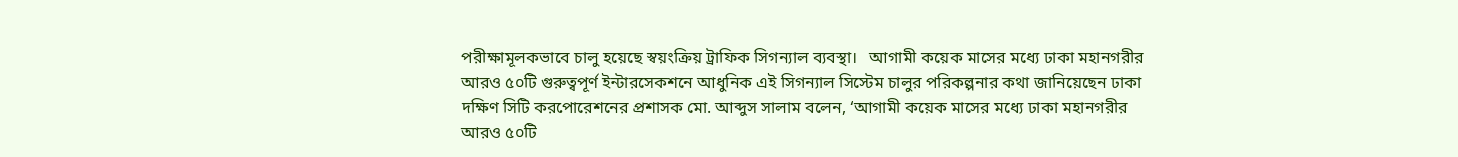পরীক্ষামূলকভাবে চালু হয়েছে স্বয়ংক্রিয় ট্রাফিক সিগন্যাল ব্যবস্থা।   আগামী কয়েক মাসের মধ্যে ঢাকা মহানগরীর আরও ৫০টি গুরুত্বপূর্ণ ইন্টারসেকশনে আধুনিক এই সিগন্যাল সিস্টেম চালুর পরিকল্পনার কথা জানিয়েছেন ঢাকা দক্ষিণ সিটি করপোরেশনের প্রশাসক মো. আব্দুস সালাম বলেন, ‘আগামী কয়েক মাসের মধ্যে ঢাকা মহানগরীর আরও ৫০টি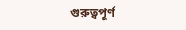গুরুত্বপূর্ণ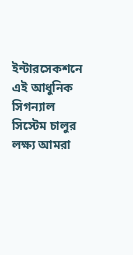ইন্টারসেকশনে এই আধুনিক সিগন্যাল সিস্টেম চালুর লক্ষ্য আমরা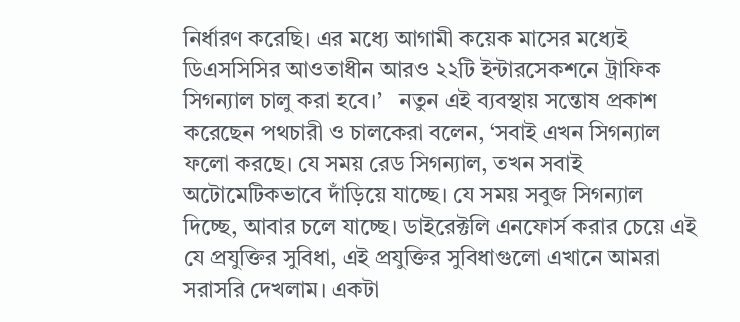নির্ধারণ করেছি। এর মধ্যে আগামী কয়েক মাসের মধ্যেই ডিএসসিসির আওতাধীন আরও ২২টি ইন্টারসেকশনে ট্রাফিক সিগন্যাল চালু করা হবে।’   নতুন এই ব্যবস্থায় সন্তোষ প্রকাশ করেছেন পথচারী ও চালকেরা বলেন, ‘সবাই এখন সিগন্যাল ফলো করছে। যে সময় রেড সিগন্যাল, তখন সবাই অটোমেটিকভাবে দাঁড়িয়ে যাচ্ছে। যে সময় সবুজ সিগন্যাল দিচ্ছে, আবার চলে যাচ্ছে। ডাইরেক্টলি এনফোর্স করার চেয়ে এই যে প্রযুক্তির সুবিধা, এই প্রযুক্তির সুবিধাগুলো এখানে আমরা সরাসরি দেখলাম। একটা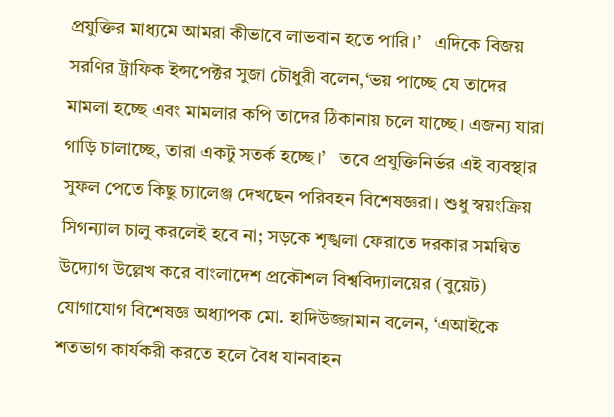প্রযুক্তির মাধ্যমে আমরা কীভাবে লাভবান হতে পারি।’   এদিকে বিজয় সরণির ট্রাফিক ইন্সপেক্টর সুজা চৌধুরী বলেন,‘ভয় পাচ্ছে যে তাদের মামলা হচ্ছে এবং মামলার কপি তাদের ঠিকানায় চলে যাচ্ছে। এজন্য যারা গাড়ি চালাচ্ছে, তারা একটু সতর্ক হচ্ছে।’   তবে প্রযুক্তিনির্ভর এই ব্যবস্থার সুফল পেতে কিছু চ্যালেঞ্জ দেখছেন পরিবহন বিশেষজ্ঞরা। শুধু স্বয়ংক্রিয় সিগন্যাল চালু করলেই হবে না; সড়কে শৃঙ্খলা ফেরাতে দরকার সমন্বিত উদ্যোগ উল্লেখ করে বাংলাদেশ প্রকৌশল বিশ্ববিদ্যালয়ের (বুয়েট) যোগাযোগ বিশেষজ্ঞ অধ্যাপক মো. হাদিউজ্জামান বলেন, ‘এআইকে শতভাগ কার্যকরী করতে হলে বৈধ যানবাহন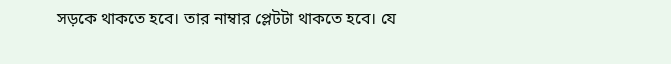সড়কে থাকতে হবে। তার নাম্বার প্লেটটা থাকতে হবে। যে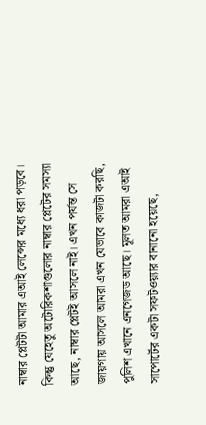নাম্বার প্লেটটা আমার এআই লেন্সের মধ্যে ধরা পড়বে। কিন্তু যেহেতু অটোরিকশাগুলোর নাম্বার প্লেটের সমস্যা আছে, নাম্বার প্লেটই আসলে নাই। এখন পর্যন্ত সে জায়গায় আসলে আমরা এখন যেভাবে কাজটা করছি, পুলিশ এখানে এনগেজড আছে। মূলত আমরা এআই সাপোর্টের একটা সফটওয়্যার বানানো হয়েছে,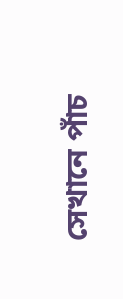সেখানে পাঁচ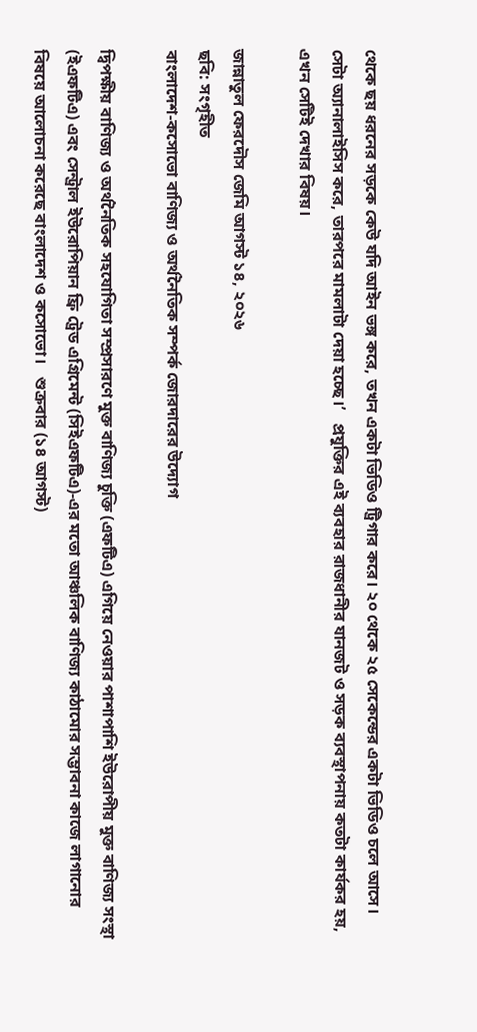থেকে ছয় ধরনের সড়কে কেউ যদি আইন ভঙ্গ করে, তখন একটা ভিডিও ট্রিগার করে। ২০ থেকে ২৫ সেকেন্ডের একটা ভিডিও চলে আসে। সেটা অ্যানালাইসিস করে, তারপরে মামলাটা দেয়া হচ্ছে।’   প্রযুক্তির এই ব্যবহার রাজধানীর যানজট ও সড়ক ব্যবস্থাপনায় কতটা কার্যকর হয়, এখন সেটিই দেখার বিষয়।

জান্নাতুল ফেরদৌস জেমি আগস্ট ১৪, ২০২৬
ছবি: সংগৃহীত
বাংলাদেশ-কসোভো বাণিজ্য ও অর্থনৈতিক সম্পর্ক জোরদারের উদ্যোগ

দ্বিপক্ষীয় বাণিজ্য ও অর্থনৈতিক সহযোগিতা সম্প্রসারণে মুক্ত বাণিজ্য চুক্তি (এফটিএ) এগিয়ে নেওয়ার পাশাপাশি ইউরোপীয় মুক্ত বাণিজ্য সংস্থা (ইএফটিএ) এবং সেন্ট্রাল ইউরোপিয়ান ফ্রি ট্রেড এগ্রিমেন্ট (সিইএফটিএ)-এর মতো আঞ্চলিক বাণিজ্য কাঠামোর সম্ভাবনা কাজে লাগানোর বিষয়ে আলোচনা করেছে বাংলাদেশ ও কসোভো।   শুক্রবার (১৪ আগস্ট)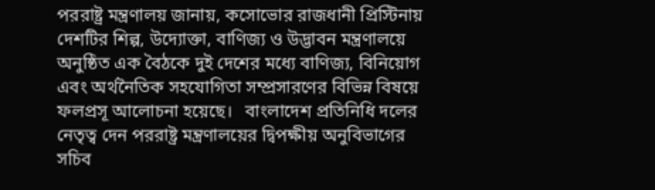পররাষ্ট্র মন্ত্রণালয় জানায়, কসোভোর রাজধানী প্রিস্টিনায় দেশটির শিল্প, উদ্যোক্তা, বাণিজ্য ও উদ্ভাবন মন্ত্রণালয়ে অনুষ্ঠিত এক বৈঠকে দুই দেশের মধ্যে বাণিজ্য, বিনিয়োগ এবং অর্থনৈতিক সহযোগিতা সম্প্রসারণের বিভিন্ন বিষয়ে ফলপ্রসূ আলোচনা হয়েছে।   বাংলাদেশ প্রতিনিধি দলের নেতৃত্ব দেন পররাষ্ট্র মন্ত্রণালয়ের দ্বিপক্ষীয় অনুবিভাগের সচিব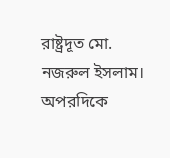রাষ্ট্রদূত মো. নজরুল ইসলাম। অপরদিকে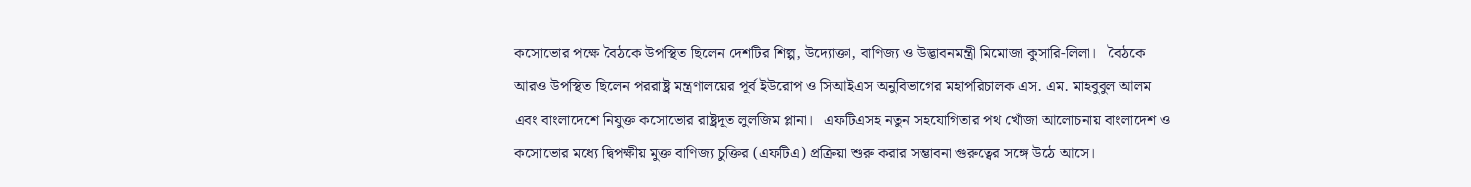কসোভোর পক্ষে বৈঠকে উপস্থিত ছিলেন দেশটির শিল্প, উদ্যোক্তা, বাণিজ্য ও উদ্ভাবনমন্ত্রী মিমোজা কুসারি-লিলা।   বৈঠকে আরও উপস্থিত ছিলেন পররাষ্ট্র মন্ত্রণালয়ের পূর্ব ইউরোপ ও সিআইএস অনুবিভাগের মহাপরিচালক এস. এম. মাহবুবুল আলম এবং বাংলাদেশে নিযুক্ত কসোভোর রাষ্ট্রদূত লুলজিম প্লানা।   এফটিএসহ নতুন সহযোগিতার পথ খোঁজা আলোচনায় বাংলাদেশ ও কসোভোর মধ্যে দ্বিপক্ষীয় মুক্ত বাণিজ্য চুক্তির (এফটিএ) প্রক্রিয়া শুরু করার সম্ভাবনা গুরুত্বের সঙ্গে উঠে আসে।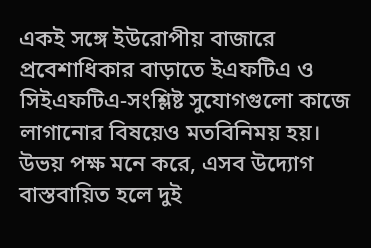একই সঙ্গে ইউরোপীয় বাজারে প্রবেশাধিকার বাড়াতে ইএফটিএ ও সিইএফটিএ-সংশ্লিষ্ট সুযোগগুলো কাজে লাগানোর বিষয়েও মতবিনিময় হয়। উভয় পক্ষ মনে করে, এসব উদ্যোগ বাস্তবায়িত হলে দুই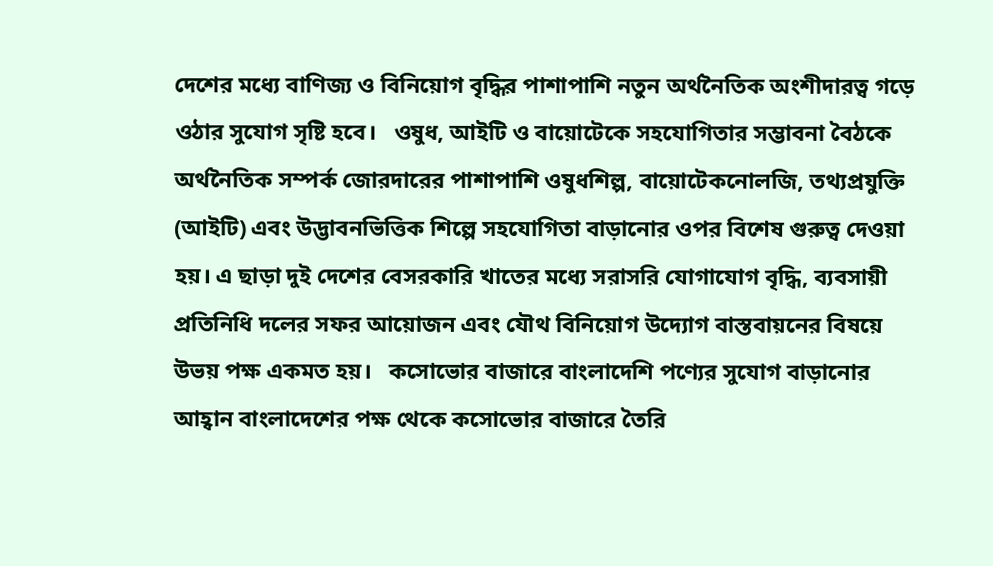দেশের মধ্যে বাণিজ্য ও বিনিয়োগ বৃদ্ধির পাশাপাশি নতুন অর্থনৈতিক অংশীদারত্ব গড়ে ওঠার সুযোগ সৃষ্টি হবে।   ওষুধ, আইটি ও বায়োটেকে সহযোগিতার সম্ভাবনা বৈঠকে অর্থনৈতিক সম্পর্ক জোরদারের পাশাপাশি ওষুধশিল্প, বায়োটেকনোলজি, তথ্যপ্রযুক্তি (আইটি) এবং উদ্ভাবনভিত্তিক শিল্পে সহযোগিতা বাড়ানোর ওপর বিশেষ গুরুত্ব দেওয়া হয়। এ ছাড়া দুই দেশের বেসরকারি খাতের মধ্যে সরাসরি যোগাযোগ বৃদ্ধি, ব্যবসায়ী প্রতিনিধি দলের সফর আয়োজন এবং যৌথ বিনিয়োগ উদ্যোগ বাস্তবায়নের বিষয়ে উভয় পক্ষ একমত হয়।   কসোভোর বাজারে বাংলাদেশি পণ্যের সুযোগ বাড়ানোর আহ্বান বাংলাদেশের পক্ষ থেকে কসোভোর বাজারে তৈরি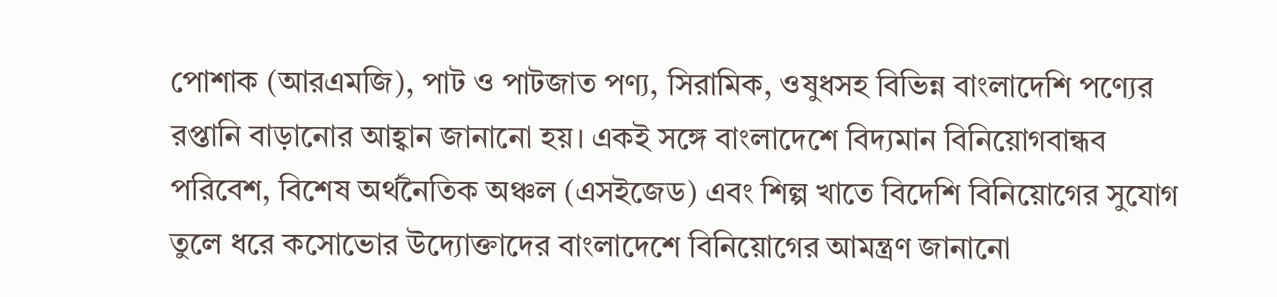পোশাক (আরএমজি), পাট ও পাটজাত পণ্য, সিরামিক, ওষুধসহ বিভিন্ন বাংলাদেশি পণ্যের রপ্তানি বাড়ানোর আহ্বান জানানো হয়। একই সঙ্গে বাংলাদেশে বিদ্যমান বিনিয়োগবান্ধব পরিবেশ, বিশেষ অর্থনৈতিক অঞ্চল (এসইজেড) এবং শিল্প খাতে বিদেশি বিনিয়োগের সুযোগ তুলে ধরে কসোভোর উদ্যোক্তাদের বাংলাদেশে বিনিয়োগের আমন্ত্রণ জানানো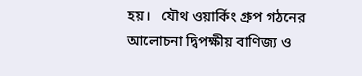হয়।   যৌথ ওয়ার্কিং গ্রুপ গঠনের আলোচনা দ্বিপক্ষীয় বাণিজ্য ও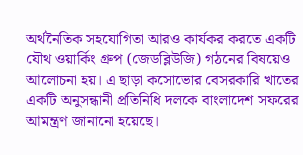অর্থনৈতিক সহযোগিতা আরও কার্যকর করতে একটি যৌথ ওয়ার্কিং গ্রুপ (জেডব্লিউজি) গঠনের বিষয়েও আলোচনা হয়। এ ছাড়া কসোভোর বেসরকারি খাতের একটি অনুসন্ধানী প্রতিনিধি দলকে বাংলাদেশ সফরের আমন্ত্রণ জানানো হয়েছে।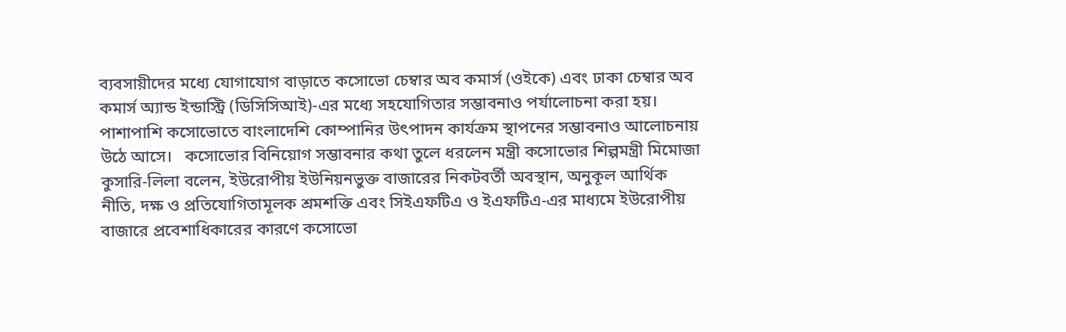ব্যবসায়ীদের মধ্যে যোগাযোগ বাড়াতে কসোভো চেম্বার অব কমার্স (ওইকে) এবং ঢাকা চেম্বার অব কমার্স অ্যান্ড ইন্ডাস্ট্রি (ডিসিসিআই)-এর মধ্যে সহযোগিতার সম্ভাবনাও পর্যালোচনা করা হয়। পাশাপাশি কসোভোতে বাংলাদেশি কোম্পানির উৎপাদন কার্যক্রম স্থাপনের সম্ভাবনাও আলোচনায় উঠে আসে।   কসোভোর বিনিয়োগ সম্ভাবনার কথা তুলে ধরলেন মন্ত্রী কসোভোর শিল্পমন্ত্রী মিমোজা কুসারি-লিলা বলেন, ইউরোপীয় ইউনিয়নভুক্ত বাজারের নিকটবর্তী অবস্থান, অনুকূল আর্থিক নীতি, দক্ষ ও প্রতিযোগিতামূলক শ্রমশক্তি এবং সিইএফটিএ ও ইএফটিএ-এর মাধ্যমে ইউরোপীয় বাজারে প্রবেশাধিকারের কারণে কসোভো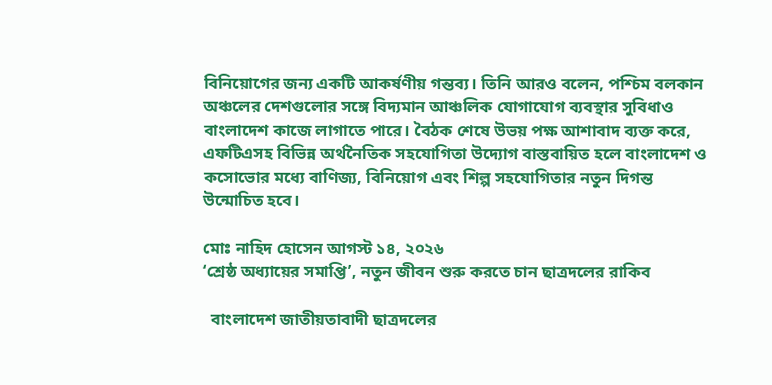বিনিয়োগের জন্য একটি আকর্ষণীয় গন্তব্য। তিনি আরও বলেন, পশ্চিম বলকান অঞ্চলের দেশগুলোর সঙ্গে বিদ্যমান আঞ্চলিক যোগাযোগ ব্যবস্থার সুবিধাও বাংলাদেশ কাজে লাগাতে পারে। বৈঠক শেষে উভয় পক্ষ আশাবাদ ব্যক্ত করে, এফটিএসহ বিভিন্ন অর্থনৈতিক সহযোগিতা উদ্যোগ বাস্তবায়িত হলে বাংলাদেশ ও কসোভোর মধ্যে বাণিজ্য, বিনিয়োগ এবং শিল্প সহযোগিতার নতুন দিগন্ত উন্মোচিত হবে।

মোঃ নাহিদ হোসেন আগস্ট ১৪, ২০২৬
‘শ্রেষ্ঠ অধ্যায়ের সমাপ্তি’, নতুন জীবন শুরু করতে চান ছাত্রদলের রাকিব

  বাংলাদেশ জাতীয়তাবাদী ছাত্রদলের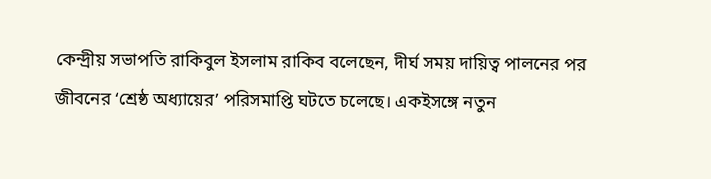কেন্দ্রীয় সভাপতি রাকিবুল ইসলাম রাকিব বলেছেন, দীর্ঘ সময় দায়িত্ব পালনের পর জীবনের ‘শ্রেষ্ঠ অধ্যায়ের’ পরিসমাপ্তি ঘটতে চলেছে। একইসঙ্গে নতুন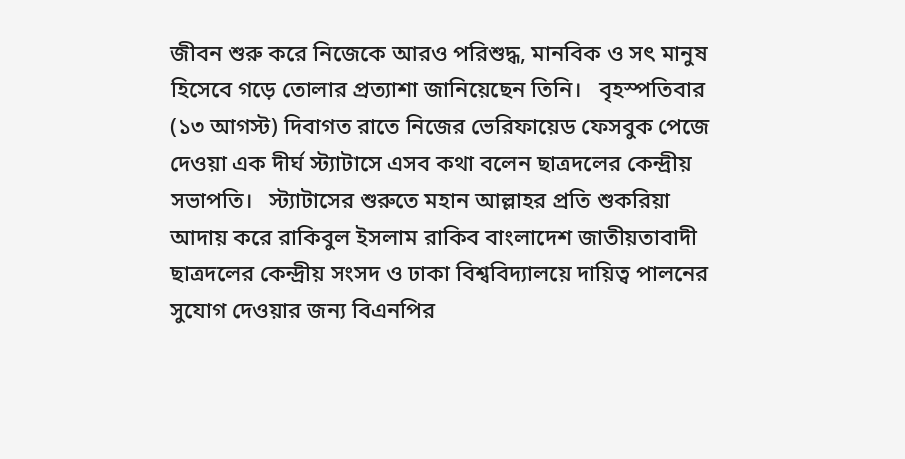জীবন শুরু করে নিজেকে আরও পরিশুদ্ধ, মানবিক ও সৎ মানুষ হিসেবে গড়ে তোলার প্রত্যাশা জানিয়েছেন তিনি।   বৃহস্পতিবার (১৩ আগস্ট) দিবাগত রাতে নিজের ভেরিফায়েড ফেসবুক পেজে দেওয়া এক দীর্ঘ স্ট্যাটাসে এসব কথা বলেন ছাত্রদলের কেন্দ্রীয় সভাপতি।   স্ট্যাটাসের শুরুতে মহান আল্লাহর প্রতি শুকরিয়া আদায় করে রাকিবুল ইসলাম রাকিব বাংলাদেশ জাতীয়তাবাদী ছাত্রদলের কেন্দ্রীয় সংসদ ও ঢাকা বিশ্ববিদ্যালয়ে দায়িত্ব পালনের সুযোগ দেওয়ার জন্য বিএনপির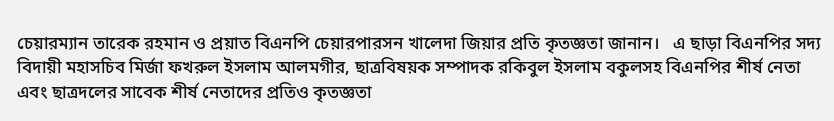চেয়ারম্যান তারেক রহমান ও প্রয়াত বিএনপি চেয়ারপারসন খালেদা জিয়ার প্রতি কৃতজ্ঞতা জানান।   এ ছাড়া বিএনপির সদ্য বিদায়ী মহাসচিব মির্জা ফখরুল ইসলাম আলমগীর, ছাত্রবিষয়ক সম্পাদক রকিবুল ইসলাম বকুলসহ বিএনপির শীর্ষ নেতা এবং ছাত্রদলের সাবেক শীর্ষ নেতাদের প্রতিও কৃতজ্ঞতা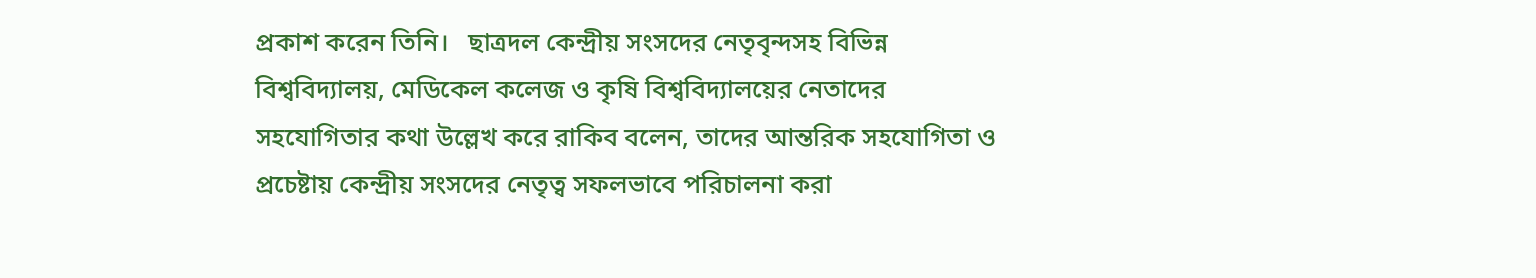প্রকাশ করেন তিনি।   ছাত্রদল কেন্দ্রীয় সংসদের নেতৃবৃন্দসহ বিভিন্ন বিশ্ববিদ্যালয়, মেডিকেল কলেজ ও কৃষি বিশ্ববিদ্যালয়ের নেতাদের সহযোগিতার কথা উল্লেখ করে রাকিব বলেন, তাদের আন্তরিক সহযোগিতা ও প্রচেষ্টায় কেন্দ্রীয় সংসদের নেতৃত্ব সফলভাবে পরিচালনা করা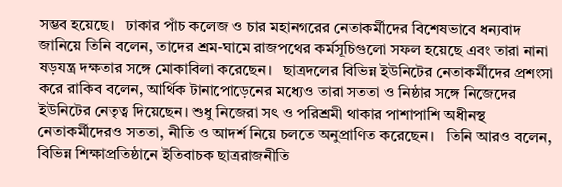সম্ভব হয়েছে।   ঢাকার পাঁচ কলেজ ও চার মহানগরের নেতাকর্মীদের বিশেষভাবে ধন্যবাদ জানিয়ে তিনি বলেন, তাদের শ্রম-ঘামে রাজপথের কর্মসূচিগুলো সফল হয়েছে এবং তারা নানা ষড়যন্ত্র দক্ষতার সঙ্গে মোকাবিলা করেছেন।   ছাত্রদলের বিভিন্ন ইউনিটের নেতাকর্মীদের প্রশংসা করে রাকিব বলেন, আর্থিক টানাপোড়েনের মধ্যেও তারা সততা ও নিষ্ঠার সঙ্গে নিজেদের ইউনিটের নেতৃত্ব দিয়েছেন। শুধু নিজেরা সৎ ও পরিশ্রমী থাকার পাশাপাশি অধীনস্থ নেতাকর্মীদেরও সততা, নীতি ও আদর্শ নিয়ে চলতে অনুপ্রাণিত করেছেন।   তিনি আরও বলেন, বিভিন্ন শিক্ষাপ্রতিষ্ঠানে ইতিবাচক ছাত্ররাজনীতি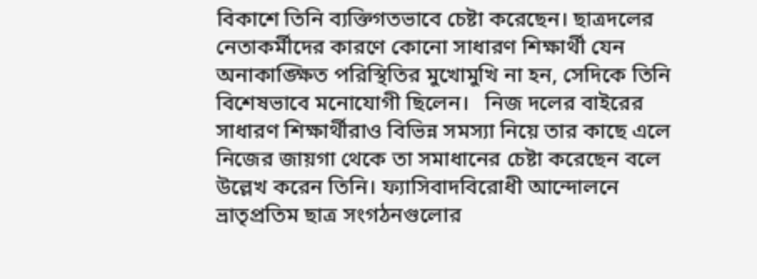বিকাশে তিনি ব্যক্তিগতভাবে চেষ্টা করেছেন। ছাত্রদলের নেতাকর্মীদের কারণে কোনো সাধারণ শিক্ষার্থী যেন অনাকাঙ্ক্ষিত পরিস্থিতির মুখোমুখি না হন, সেদিকে তিনি বিশেষভাবে মনোযোগী ছিলেন।   নিজ দলের বাইরের সাধারণ শিক্ষার্থীরাও বিভিন্ন সমস্যা নিয়ে তার কাছে এলে নিজের জায়গা থেকে তা সমাধানের চেষ্টা করেছেন বলে উল্লেখ করেন তিনি। ফ্যাসিবাদবিরোধী আন্দোলনে ভ্রাতৃপ্রতিম ছাত্র সংগঠনগুলোর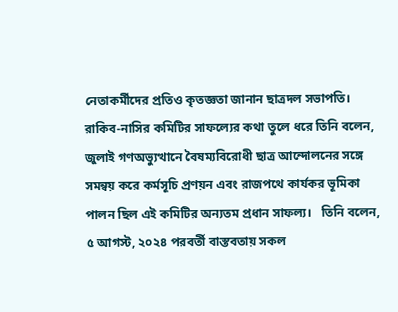নেতাকর্মীদের প্রতিও কৃতজ্ঞতা জানান ছাত্রদল সভাপতি।   রাকিব-নাসির কমিটির সাফল্যের কথা তুলে ধরে তিনি বলেন, জুলাই গণঅভ্যুত্থানে বৈষম্যবিরোধী ছাত্র আন্দোলনের সঙ্গে সমন্বয় করে কর্মসূচি প্রণয়ন এবং রাজপথে কার্যকর ভূমিকা পালন ছিল এই কমিটির অন্যতম প্রধান সাফল্য।   তিনি বলেন, ৫ আগস্ট, ২০২৪ পরবর্তী বাস্তবতায় সকল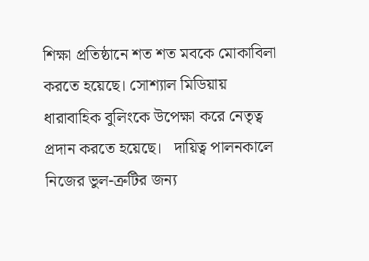শিক্ষা প্রতিষ্ঠানে শত শত মবকে মোকাবিলা করতে হয়েছে। সোশ্যাল মিডিয়ায় ধারাবাহিক বুলিংকে উপেক্ষা করে নেতৃত্ব প্রদান করতে হয়েছে।   দায়িত্ব পালনকালে নিজের ভুল-ত্রুটির জন্য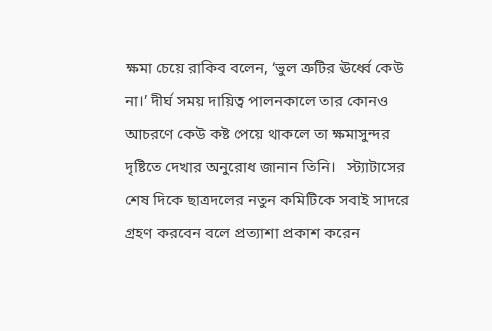ক্ষমা চেয়ে রাকিব বলেন, ‘ভুল ত্রুটির ঊর্ধ্বে কেউ না।’ দীর্ঘ সময় দায়িত্ব পালনকালে তার কোনও আচরণে কেউ কষ্ট পেয়ে থাকলে তা ক্ষমাসুন্দর দৃষ্টিতে দেখার অনুরোধ জানান তিনি।   স্ট্যাটাসের শেষ দিকে ছাত্রদলের নতুন কমিটিকে সবাই সাদরে গ্রহণ করবেন বলে প্রত্যাশা প্রকাশ করেন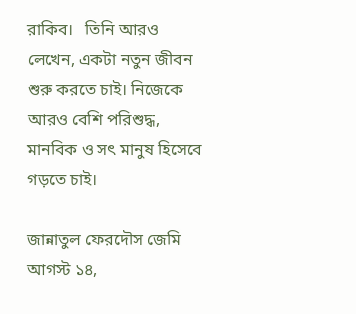রাকিব।   তিনি আরও লেখেন, একটা নতুন জীবন শুরু করতে চাই। নিজেকে আরও বেশি পরিশুদ্ধ, মানবিক ও সৎ মানুষ হিসেবে গড়তে চাই।

জান্নাতুল ফেরদৌস জেমি আগস্ট ১৪,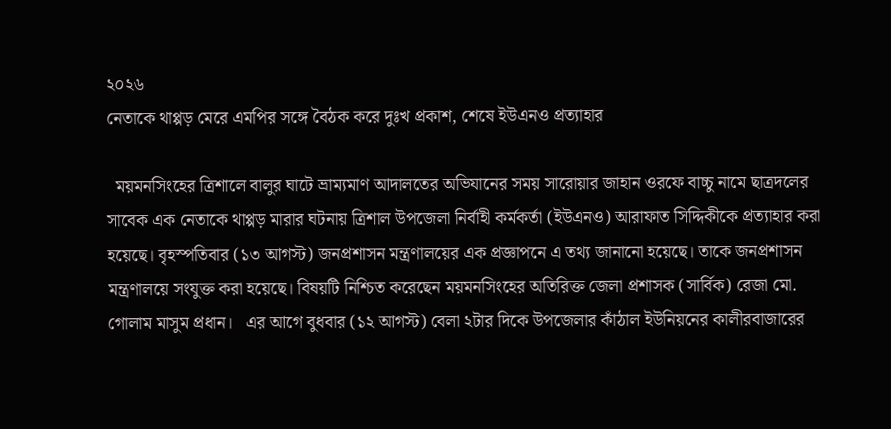২০২৬
নেতাকে থাপ্পড় মেরে এমপির সঙ্গে বৈঠক করে দুঃখ প্রকাশ, শেষে ইউএনও প্রত্যাহার

  ময়মনসিংহের ত্রিশালে বালুর ঘাটে ভ্রাম্যমাণ আদালতের অভিযানের সময় সারোয়ার জাহান ওরফে বাচ্চু নামে ছাত্রদলের সাবেক এক নেতাকে থাপ্পড় মারার ঘটনায় ত্রিশাল উপজেলা নির্বাহী কর্মকর্তা (ইউএনও) আরাফাত সিদ্দিকীকে প্রত্যাহার করা হয়েছে। বৃহস্পতিবার (১৩ আগস্ট) জনপ্রশাসন মন্ত্রণালয়ের এক প্রজ্ঞাপনে এ তথ্য জানানো হয়েছে। তাকে জনপ্রশাসন মন্ত্রণালয়ে সংযুক্ত করা হয়েছে। বিষয়টি নিশ্চিত করেছেন ময়মনসিংহের অতিরিক্ত জেলা প্রশাসক (সার্বিক) রেজা মো. গোলাম মাসুম প্রধান।   এর আগে বুধবার (১২ আগস্ট) বেলা ২টার দিকে উপজেলার কাঁঠাল ইউনিয়নের কালীরবাজারের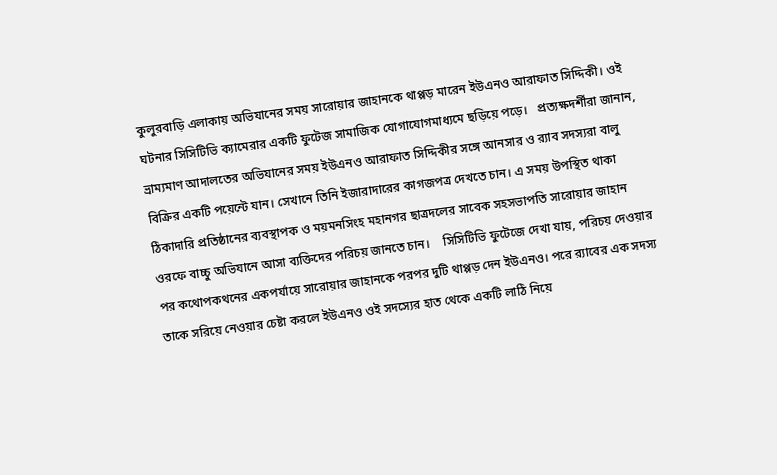কুলুরবাড়ি এলাকায় অভিযানের সময় সারোয়ার জাহানকে থাপ্পড় মারেন ইউএনও আরাফাত সিদ্দিকী। ওই ঘটনার সিসিটিভি ক্যামেরার একটি ফুটেজ সামাজিক যোগাযোগমাধ্যমে ছড়িয়ে পড়ে।   প্রত্যক্ষদর্শীরা জানান, ভ্রাম্যমাণ আদালতের অভিযানের সময় ইউএনও আরাফাত সিদ্দিকীর সঙ্গে আনসার ও র‌্যাব সদস্যরা বালু বিক্রির একটি পয়েন্টে যান। সেখানে তিনি ইজারাদারের কাগজপত্র দেখতে চান। এ সময় উপস্থিত থাকা ঠিকাদারি প্রতিষ্ঠানের ব্যবস্থাপক ও ময়মনসিংহ মহানগর ছাত্রদলের সাবেক সহসভাপতি সারোয়ার জাহান ওরফে বাচ্চু অভিযানে আসা ব্যক্তিদের পরিচয় জানতে চান।    সিসিটিভি ফুটেজে দেখা যায়, পরিচয় দেওয়ার পর কথোপকথনের একপর্যায়ে সারোয়ার জাহানকে পরপর দুটি থাপ্পড় দেন ইউএনও। পরে র‌্যাবের এক সদস্য তাকে সরিয়ে নেওয়ার চেষ্টা করলে ইউএনও ওই সদস্যের হাত থেকে একটি লাঠি নিয়ে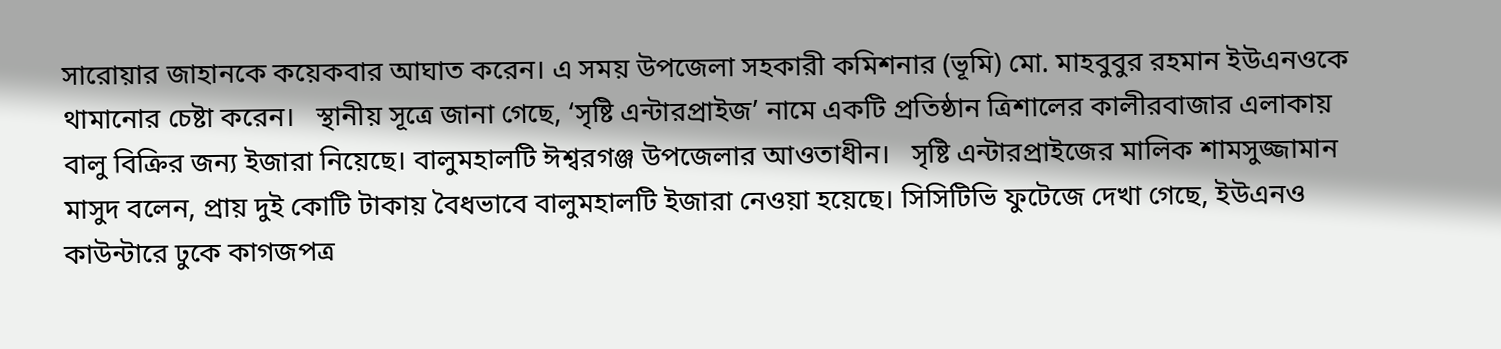সারোয়ার জাহানকে কয়েকবার আঘাত করেন। এ সময় উপজেলা সহকারী কমিশনার (ভূমি) মো. মাহবুবুর রহমান ইউএনওকে থামানোর চেষ্টা করেন।   স্থানীয় সূত্রে জানা গেছে, ‘সৃষ্টি এন্টারপ্রাইজ’ নামে একটি প্রতিষ্ঠান ত্রিশালের কালীরবাজার এলাকায় বালু বিক্রির জন্য ইজারা নিয়েছে। বালুমহালটি ঈশ্বরগঞ্জ উপজেলার আওতাধীন।   সৃষ্টি এন্টারপ্রাইজের মালিক শামসুজ্জামান মাসুদ বলেন, প্রায় দুই কোটি টাকায় বৈধভাবে বালুমহালটি ইজারা নেওয়া হয়েছে। সিসিটিভি ফুটেজে দেখা গেছে, ইউএনও কাউন্টারে ঢুকে কাগজপত্র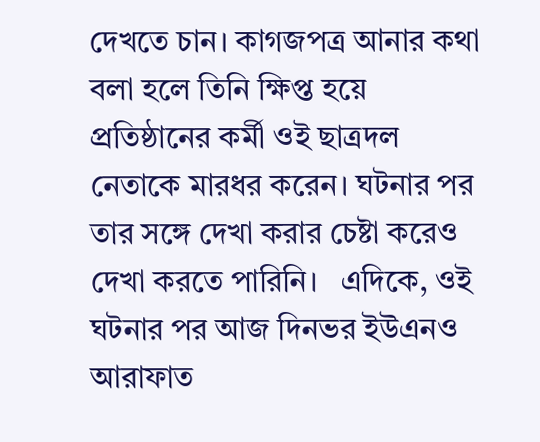দেখতে চান। কাগজপত্র আনার কথা বলা হলে তিনি ক্ষিপ্ত হয়ে প্রতিষ্ঠানের কর্মী ওই ছাত্রদল নেতাকে মারধর করেন। ঘটনার পর তার সঙ্গে দেখা করার চেষ্টা করেও দেখা করতে পারিনি।   এদিকে, ওই ঘটনার পর আজ দিনভর ইউএনও আরাফাত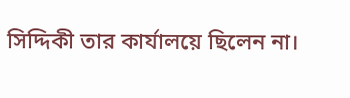সিদ্দিকী তার কার্যালয়ে ছিলেন না।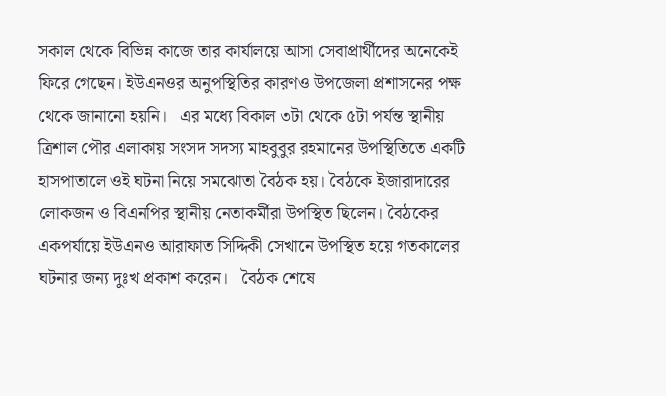সকাল থেকে বিভিন্ন কাজে তার কার্যালয়ে আসা সেবাপ্রার্থীদের অনেকেই ফিরে গেছেন। ইউএনওর অনুপস্থিতির কারণও উপজেলা প্রশাসনের পক্ষ থেকে জানানো হয়নি।   এর মধ্যে বিকাল ৩টা থেকে ৫টা পর্যন্ত স্থানীয় ত্রিশাল পৌর এলাকায় সংসদ সদস্য মাহবুবুর রহমানের উপস্থিতিতে একটি হাসপাতালে ওই ঘটনা নিয়ে সমঝোতা বৈঠক হয়। বৈঠকে ইজারাদারের লোকজন ও বিএনপির স্থানীয় নেতাকর্মীরা উপস্থিত ছিলেন। বৈঠকের একপর্যায়ে ইউএনও আরাফাত সিদ্দিকী সেখানে উপস্থিত হয়ে গতকালের ঘটনার জন্য দুঃখ প্রকাশ করেন।   বৈঠক শেষে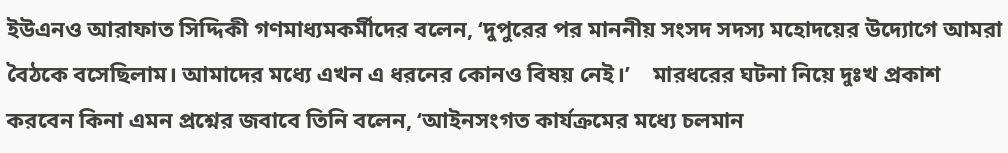ইউএনও আরাফাত সিদ্দিকী গণমাধ্যমকর্মীদের বলেন, ‘দুপুরের পর মাননীয় সংসদ সদস্য মহোদয়ের উদ্যোগে আমরা বৈঠকে বসেছিলাম। আমাদের মধ্যে এখন এ ধরনের কোনও বিষয় নেই।’    মারধরের ঘটনা নিয়ে দুঃখ প্রকাশ করবেন কিনা এমন প্রশ্নের জবাবে তিনি বলেন, ‘আইনসংগত কার্যক্রমের মধ্যে চলমান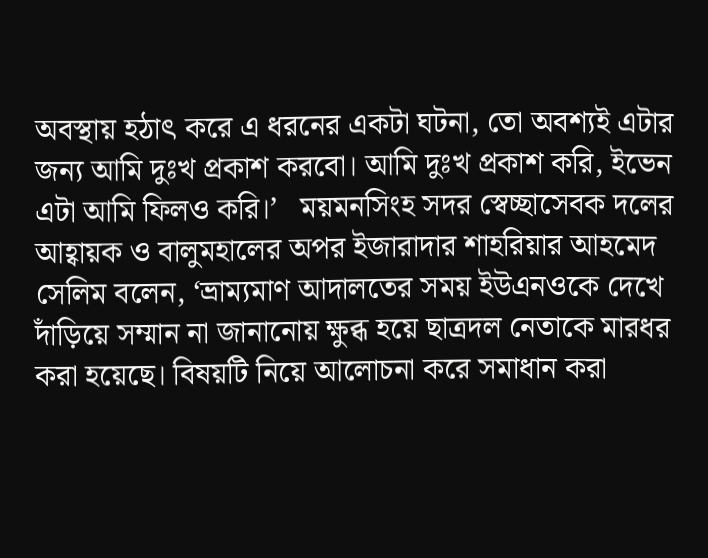অবস্থায় হঠাৎ করে এ ধরনের একটা ঘটনা, তো অবশ্যই এটার জন্য আমি দুঃখ প্রকাশ করবো। আমি দুঃখ প্রকাশ করি, ইভেন এটা আমি ফিলও করি।’   ময়মনসিংহ সদর স্বেচ্ছাসেবক দলের আহ্বায়ক ও বালুমহালের অপর ইজারাদার শাহরিয়ার আহমেদ সেলিম বলেন, ‘ভ্রাম্যমাণ আদালতের সময় ইউএনওকে দেখে দাঁড়িয়ে সম্মান না জানানোয় ক্ষুব্ধ হয়ে ছাত্রদল নেতাকে মারধর করা হয়েছে। বিষয়টি নিয়ে আলোচনা করে সমাধান করা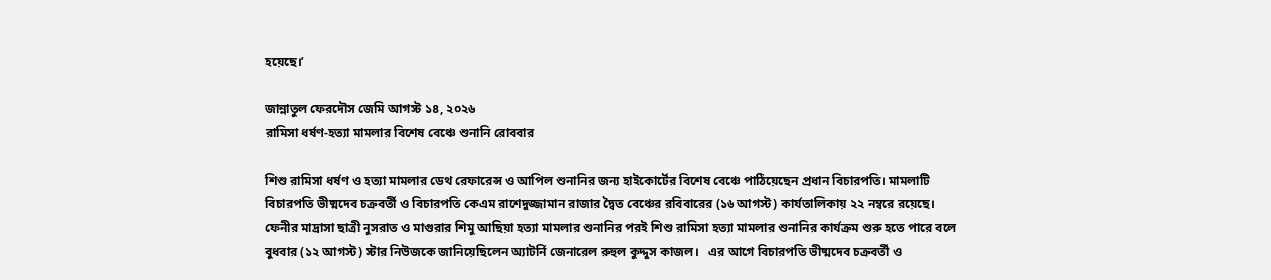হয়েছে।’

জান্নাতুল ফেরদৌস জেমি আগস্ট ১৪, ২০২৬
রামিসা ধর্ষণ-হত্যা মামলার বিশেষ বেঞ্চে শুনানি রোববার

শিশু রামিসা ধর্ষণ ও হত্যা মামলার ডেথ রেফারেন্স ও আপিল শুনানির জন্য হাইকোর্টের বিশেষ বেঞ্চে পাঠিয়েছেন প্রধান বিচারপতি। মামলাটি বিচারপতি ভীষ্মদেব চক্রবর্তী ও বিচারপতি কেএম রাশেদুজ্জামান রাজার দ্বৈত বেঞ্চের রবিবারের (১৬ আগস্ট) কার্যতালিকায় ২২ নম্বরে রয়েছে।   ফেনীর মাদ্রাসা ছাত্রী নুসরাত ও মাগুরার শিমু আছিয়া হত্যা মামলার শুনানির পরই শিশু রামিসা হত্যা মামলার শুনানির কার্যক্রম শুরু হতে পারে বলে বুধবার (১২ আগস্ট) স্টার নিউজকে জানিয়েছিলেন অ্যাটর্নি জেনারেল রুহুল কুদ্দুস কাজল।   এর আগে বিচারপতি ভীষ্মদেব চক্রবর্তী ও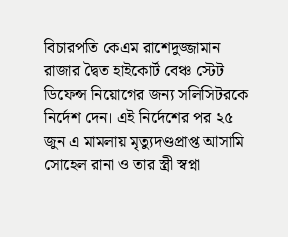বিচারপতি কেএম রাশেদুজ্জামান রাজার দ্বৈত হাইকোর্ট বেঞ্চ স্টেট ডিফেন্স নিয়োগের জন্য সলিসিটরকে নির্দেশ দেন। এই নির্দেশের পর ২৫ জুন এ মামলায় মৃত্যুদণ্ডপ্রাপ্ত আসামি সোহেল রানা ও তার স্ত্রী স্বপ্না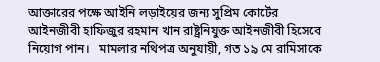আক্তারের পক্ষে আইনি লড়াইয়ের জন্য সুপ্রিম কোর্টের আইনজীবী হাফিজুর রহমান খান রাষ্ট্রনিযুক্ত আইনজীবী হিসেবে নিয়োগ পান।   মামলার নথিপত্র অনুযায়ী, গত ১৯ মে রামিসাকে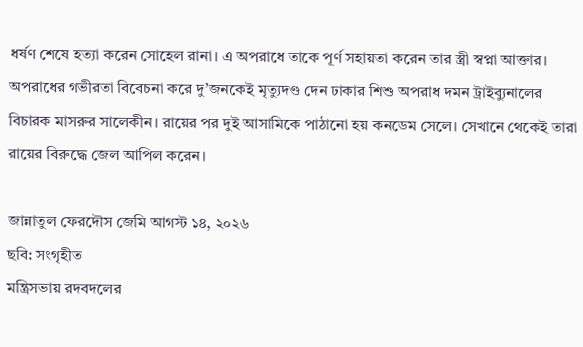ধর্ষণ শেষে হত্যা করেন সোহেল রানা। এ অপরাধে তাকে পূর্ণ সহায়তা করেন তার স্ত্রী স্বপ্না আক্তার। অপরাধের গভীরতা বিবেচনা করে দু’জনকেই মৃত্যুদণ্ড দেন ঢাকার শিশু অপরাধ দমন ট্রাইব্যুনালের বিচারক মাসরুর সালেকীন। রায়ের পর দুই আসামিকে পাঠানো হয় কনডেম সেলে। সেখানে থেকেই তারা রায়ের বিরুদ্ধে জেল আপিল করেন।

জান্নাতুল ফেরদৌস জেমি আগস্ট ১৪, ২০২৬
ছবি: সংগৃহীত
মন্ত্রিসভায় রদবদলের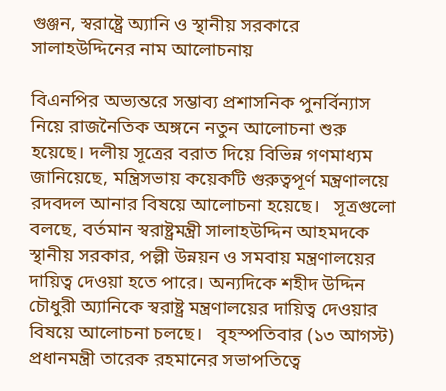গুঞ্জন, স্বরাষ্ট্রে অ্যানি ও স্থানীয় সরকারে সালাহউদ্দিনের নাম আলোচনায়

বিএনপির অভ্যন্তরে সম্ভাব্য প্রশাসনিক পুনর্বিন্যাস নিয়ে রাজনৈতিক অঙ্গনে নতুন আলোচনা শুরু হয়েছে। দলীয় সূত্রের বরাত দিয়ে বিভিন্ন গণমাধ্যম জানিয়েছে, মন্ত্রিসভায় কয়েকটি গুরুত্বপূর্ণ মন্ত্রণালয়ে রদবদল আনার বিষয়ে আলোচনা হয়েছে।   সূত্রগুলো বলছে, বর্তমান স্বরাষ্ট্রমন্ত্রী সালাহউদ্দিন আহমদকে স্থানীয় সরকার, পল্লী উন্নয়ন ও সমবায় মন্ত্রণালয়ের দায়িত্ব দেওয়া হতে পারে। অন্যদিকে শহীদ উদ্দিন চৌধুরী অ্যানিকে স্বরাষ্ট্র মন্ত্রণালয়ের দায়িত্ব দেওয়ার বিষয়ে আলোচনা চলছে।   বৃহস্পতিবার (১৩ আগস্ট) প্রধানমন্ত্রী তারেক রহমানের সভাপতিত্বে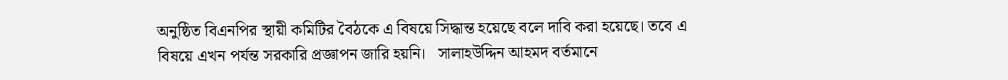অনুষ্ঠিত বিএনপির স্থায়ী কমিটির বৈঠকে এ বিষয়ে সিদ্ধান্ত হয়েছে বলে দাবি করা হয়েছে। তবে এ বিষয়ে এখন পর্যন্ত সরকারি প্রজ্ঞাপন জারি হয়নি।   সালাহউদ্দিন আহমদ বর্তমানে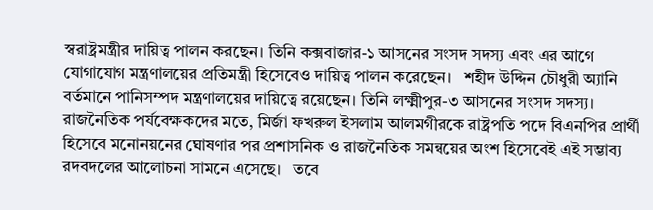স্বরাষ্ট্রমন্ত্রীর দায়িত্ব পালন করছেন। তিনি কক্সবাজার-১ আসনের সংসদ সদস্য এবং এর আগে যোগাযোগ মন্ত্রণালয়ের প্রতিমন্ত্রী হিসেবেও দায়িত্ব পালন করেছেন।   শহীদ উদ্দিন চৌধুরী অ্যানি বর্তমানে পানিসম্পদ মন্ত্রণালয়ের দায়িত্বে রয়েছেন। তিনি লক্ষ্মীপুর-৩ আসনের সংসদ সদস্য।   রাজনৈতিক পর্যবেক্ষকদের মতে, মির্জা ফখরুল ইসলাম আলমগীরকে রাষ্ট্রপতি পদে বিএনপির প্রার্থী হিসেবে মনোনয়নের ঘোষণার পর প্রশাসনিক ও রাজনৈতিক সমন্বয়ের অংশ হিসেবেই এই সম্ভাব্য রদবদলের আলোচনা সামনে এসেছে।   তবে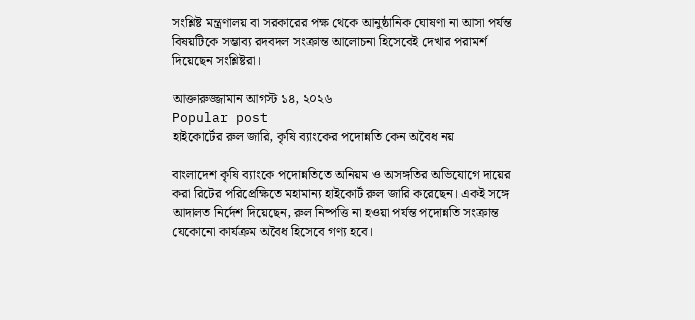সংশ্লিষ্ট মন্ত্রণালয় বা সরকারের পক্ষ থেকে আনুষ্ঠানিক ঘোষণা না আসা পর্যন্ত বিষয়টিকে সম্ভাব্য রদবদল সংক্রান্ত আলোচনা হিসেবেই দেখার পরামর্শ দিয়েছেন সংশ্লিষ্টরা।

আক্তারুজ্জামান আগস্ট ১৪, ২০২৬
Popular post
হাইকোর্টের রুল জারি, কৃষি ব্যাংকের পদোন্নতি কেন অবৈধ নয়

বাংলাদেশ কৃষি ব্যাংকে পদোন্নতিতে অনিয়ম ও অসঙ্গতির অভিযোগে দায়ের করা রিটের পরিপ্রেক্ষিতে মহামান্য হাইকোর্ট রুল জারি করেছেন। একই সঙ্গে আদালত নির্দেশ দিয়েছেন, রুল নিষ্পত্তি না হওয়া পর্যন্ত পদোন্নতি সংক্রান্ত যেকোনো কার্যক্রম অবৈধ হিসেবে গণ্য হবে।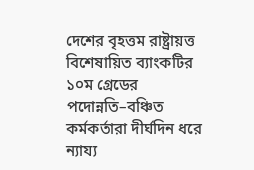দেশের বৃহত্তম রাষ্ট্রায়ত্ত বিশেষায়িত ব্যাংকটির ১০ম গ্রেডের পদোন্নতি–বঞ্চিত কর্মকর্তারা দীর্ঘদিন ধরে ন্যায্য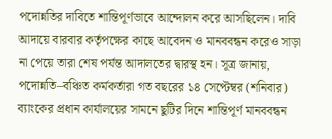পদোন্নতির দাবিতে শান্তিপূর্ণভাবে আন্দোলন করে আসছিলেন। দাবি আদায়ে বারবার কর্তৃপক্ষের কাছে আবেদন ও মানববন্ধন করেও সাড়া না পেয়ে তারা শেষ পর্যন্ত আদালতের দ্বারস্থ হন। সূত্র জানায়, পদোন্নতি–বঞ্চিত কর্মকর্তারা গত বছরের ১৪ সেপ্টেম্বর (শনিবার) ব্যাংকের প্রধান কার্যালয়ের সামনে ছুটির দিনে শান্তিপূর্ণ মানববন্ধন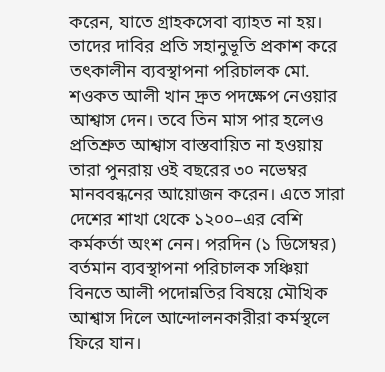করেন, যাতে গ্রাহকসেবা ব্যাহত না হয়। তাদের দাবির প্রতি সহানুভূতি প্রকাশ করে তৎকালীন ব্যবস্থাপনা পরিচালক মো. শওকত আলী খান দ্রুত পদক্ষেপ নেওয়ার আশ্বাস দেন। তবে তিন মাস পার হলেও প্রতিশ্রুত আশ্বাস বাস্তবায়িত না হওয়ায় তারা পুনরায় ওই বছরের ৩০ নভেম্বর মানববন্ধনের আয়োজন করেন। এতে সারা দেশের শাখা থেকে ১২০০–এর বেশি কর্মকর্তা অংশ নেন। পরদিন (১ ডিসেম্বর) বর্তমান ব্যবস্থাপনা পরিচালক সঞ্চিয়া বিনতে আলী পদোন্নতির বিষয়ে মৌখিক আশ্বাস দিলে আন্দোলনকারীরা কর্মস্থলে ফিরে যান।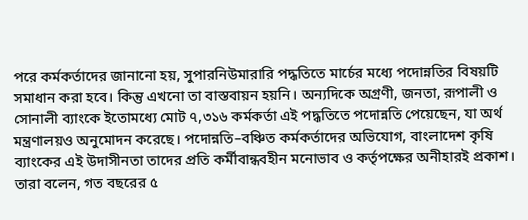পরে কর্মকর্তাদের জানানো হয়, সুপারনিউমারারি পদ্ধতিতে মার্চের মধ্যে পদোন্নতির বিষয়টি সমাধান করা হবে। কিন্তু এখনো তা বাস্তবায়ন হয়নি। অন্যদিকে অগ্রণী, জনতা, রূপালী ও সোনালী ব্যাংকে ইতোমধ্যে মোট ৭,৩১৬ কর্মকর্তা এই পদ্ধতিতে পদোন্নতি পেয়েছেন, যা অর্থ মন্ত্রণালয়ও অনুমোদন করেছে। পদোন্নতি–বঞ্চিত কর্মকর্তাদের অভিযোগ, বাংলাদেশ কৃষি ব্যাংকের এই উদাসীনতা তাদের প্রতি কর্মীবান্ধবহীন মনোভাব ও কর্তৃপক্ষের অনীহারই প্রকাশ। তারা বলেন, গত বছরের ৫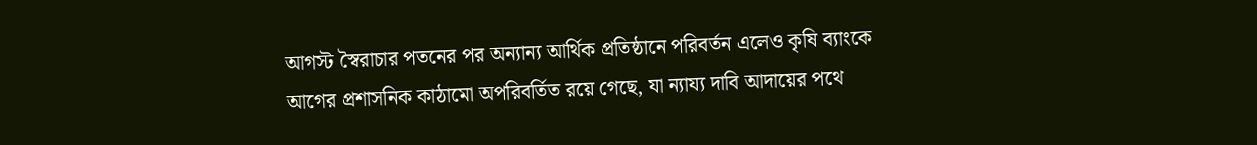আগস্ট স্বৈরাচার পতনের পর অন্যান্য আর্থিক প্রতিষ্ঠানে পরিবর্তন এলেও কৃষি ব্যাংকে আগের প্রশাসনিক কাঠামো অপরিবর্তিত রয়ে গেছে, যা ন্যায্য দাবি আদায়ের পথে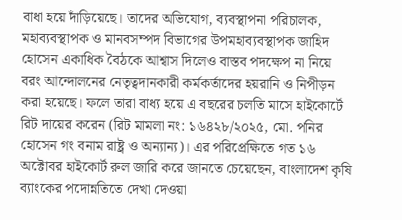বাধা হয়ে দাঁড়িয়েছে। তাদের অভিযোগ, ব্যবস্থাপনা পরিচালক, মহাব্যবস্থাপক ও মানবসম্পদ বিভাগের উপমহাব্যবস্থাপক জাহিদ হোসেন একাধিক বৈঠকে আশ্বাস দিলেও বাস্তব পদক্ষেপ না নিয়ে বরং আন্দোলনের নেতৃত্বদানকারী কর্মকর্তাদের হয়রানি ও নিপীড়ন করা হয়েছে। ফলে তারা বাধ্য হয়ে এ বছরের চলতি মাসে হাইকোর্টে রিট দায়ের করেন (রিট মামলা নং: ১৬৪২৮/২০২৫, মো. পনির হোসেন গং বনাম রাষ্ট্র ও অন্যান্য)। এর পরিপ্রেক্ষিতে গত ১৬ অক্টোবর হাইকোর্ট রুল জারি করে জানতে চেয়েছেন, বাংলাদেশ কৃষি ব্যাংকের পদোন্নতিতে দেখা দেওয়া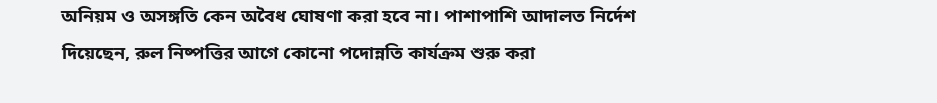অনিয়ম ও অসঙ্গতি কেন অবৈধ ঘোষণা করা হবে না। পাশাপাশি আদালত নির্দেশ দিয়েছেন, রুল নিষ্পত্তির আগে কোনো পদোন্নতি কার্যক্রম শুরু করা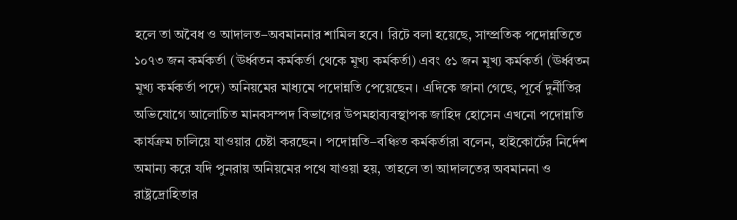হলে তা অবৈধ ও আদালত–অবমাননার শামিল হবে। রিটে বলা হয়েছে, সাম্প্রতিক পদোন্নতিতে ১০৭৩ জন কর্মকর্তা (ঊর্ধ্বতন কর্মকর্তা থেকে মূখ্য কর্মকর্তা) এবং ৫১ জন মূখ্য কর্মকর্তা (ঊর্ধ্বতন মূখ্য কর্মকর্তা পদে) অনিয়মের মাধ্যমে পদোন্নতি পেয়েছেন। এদিকে জানা গেছে, পূর্বে দুর্নীতির অভিযোগে আলোচিত মানবসম্পদ বিভাগের উপমহাব্যবস্থাপক জাহিদ হোসেন এখনো পদোন্নতি কার্যক্রম চালিয়ে যাওয়ার চেষ্টা করছেন। পদোন্নতি–বঞ্চিত কর্মকর্তারা বলেন, হাইকোর্টের নির্দেশ অমান্য করে যদি পুনরায় অনিয়মের পথে যাওয়া হয়, তাহলে তা আদালতের অবমাননা ও রাষ্ট্রদ্রোহিতার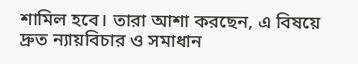শামিল হবে। তারা আশা করছেন, এ বিষয়ে দ্রুত ন্যায়বিচার ও সমাধান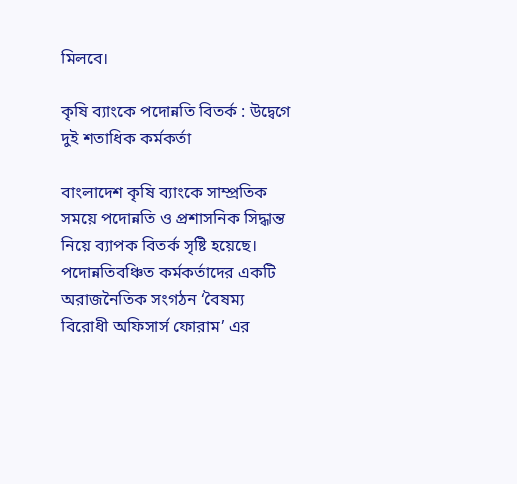মিলবে।

কৃষি ব্যাংকে পদোন্নতি বিতর্ক : উদ্বেগে দুই শতাধিক কর্মকর্তা

বাংলাদেশ কৃষি ব্যাংকে সাম্প্রতিক সময়ে পদোন্নতি ও প্রশাসনিক সিদ্ধান্ত নিয়ে ব্যাপক বিতর্ক সৃষ্টি হয়েছে। পদোন্নতিবঞ্চিত কর্মকর্তাদের একটি অরাজনৈতিক সংগঠন ‘বৈষম্য বিরোধী অফিসার্স ফোরাম’ এর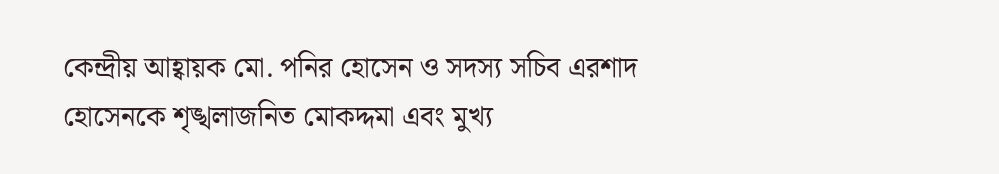কেন্দ্রীয় আহ্বায়ক মো. পনির হোসেন ও সদস্য সচিব এরশাদ হোসেনকে শৃঙ্খলাজনিত মোকদ্দমা এবং মুখ্য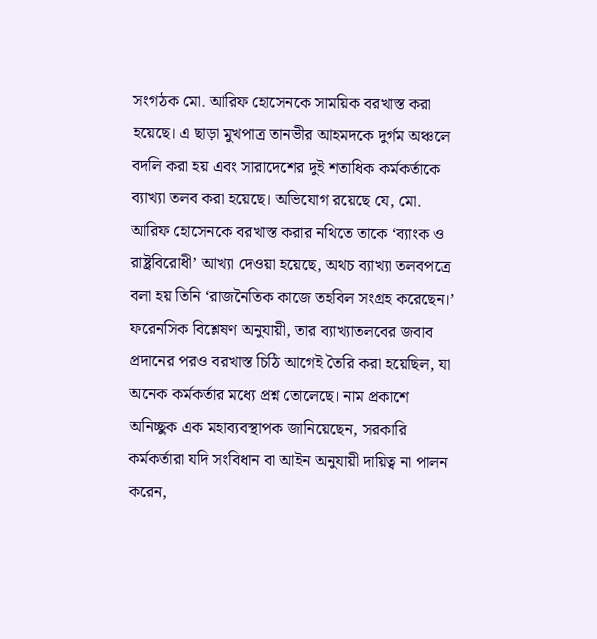সংগঠক মো. আরিফ হোসেনকে সাময়িক বরখাস্ত করা হয়েছে। এ ছাড়া মুখপাত্র তানভীর আহমদকে দুর্গম অঞ্চলে বদলি করা হয় এবং সারাদেশের দুই শতাধিক কর্মকর্তাকে ব্যাখ্যা তলব করা হয়েছে। অভিযোগ রয়েছে যে, মো. আরিফ হোসেনকে বরখাস্ত করার নথিতে তাকে ‘ব্যাংক ও রাষ্ট্রবিরোধী’ আখ্যা দেওয়া হয়েছে, অথচ ব্যাখ্যা তলবপত্রে বলা হয় তিনি ‘রাজনৈতিক কাজে তহবিল সংগ্রহ করেছেন।’ ফরেনসিক বিশ্লেষণ অনুযায়ী, তার ব্যাখ্যাতলবের জবাব প্রদানের পরও বরখাস্ত চিঠি আগেই তৈরি করা হয়েছিল, যা অনেক কর্মকর্তার মধ্যে প্রশ্ন তোলেছে। নাম প্রকাশে অনিচ্ছুক এক মহাব্যবস্থাপক জানিয়েছেন, সরকারি কর্মকর্তারা যদি সংবিধান বা আইন অনুযায়ী দায়িত্ব না পালন করেন,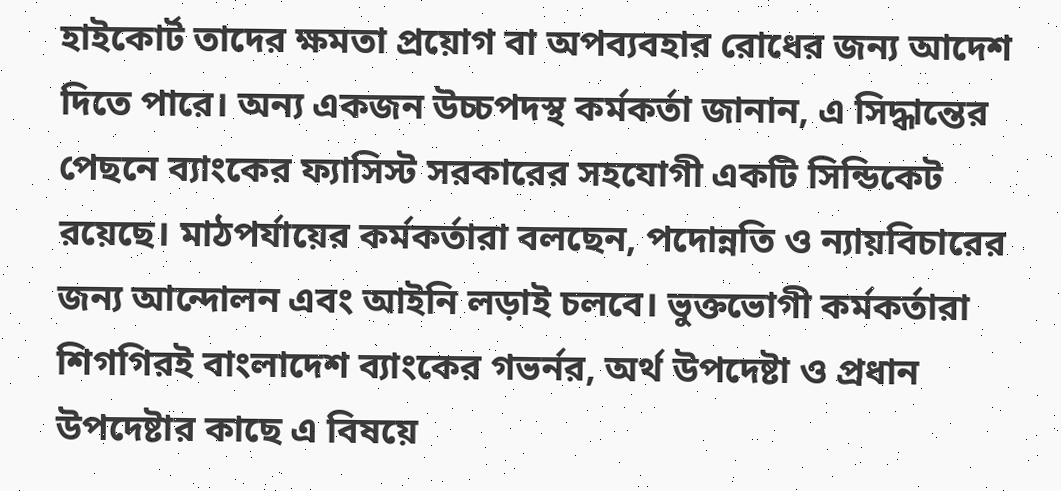হাইকোর্ট তাদের ক্ষমতা প্রয়োগ বা অপব্যবহার রোধের জন্য আদেশ দিতে পারে। অন্য একজন উচ্চপদস্থ কর্মকর্তা জানান, এ সিদ্ধান্তের পেছনে ব্যাংকের ফ্যাসিস্ট সরকারের সহযোগী একটি সিন্ডিকেট রয়েছে। মাঠপর্যায়ের কর্মকর্তারা বলছেন, পদোন্নতি ও ন্যায়বিচারের জন্য আন্দোলন এবং আইনি লড়াই চলবে। ভুক্তভোগী কর্মকর্তারা শিগগিরই বাংলাদেশ ব্যাংকের গভর্নর, অর্থ উপদেষ্টা ও প্রধান উপদেষ্টার কাছে এ বিষয়ে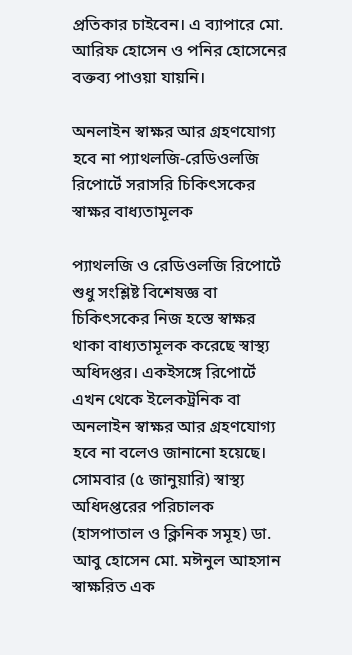প্রতিকার চাইবেন। এ ব্যাপারে মো. আরিফ হোসেন ও পনির হোসেনের বক্তব্য পাওয়া যায়নি।

অনলাইন স্বাক্ষর আর গ্রহণযোগ্য হবে না প্যাথলজি-রেডিওলজি রিপোর্টে সরাসরি চিকিৎসকের স্বাক্ষর বাধ্যতামূলক

প্যাথলজি ও রেডিওলজি রিপোর্টে শুধু সংশ্লিষ্ট বিশেষজ্ঞ বা চিকিৎসকের নিজ হস্তে স্বাক্ষর থাকা বাধ্যতামূলক করেছে স্বাস্থ্য অধিদপ্তর। একইসঙ্গে রিপোর্টে এখন থেকে ইলেকট্রনিক বা অনলাইন স্বাক্ষর আর গ্রহণযোগ্য হবে না বলেও জানানো হয়েছে। সোমবার (৫ জানুয়ারি) স্বাস্থ্য অধিদপ্তরের পরিচালক (হাসপাতাল ও ক্লিনিক সমূহ) ডা. আবু হোসেন মো. মঈনুল আহসান স্বাক্ষরিত এক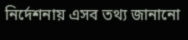নির্দেশনায় এসব তথ্য জানানো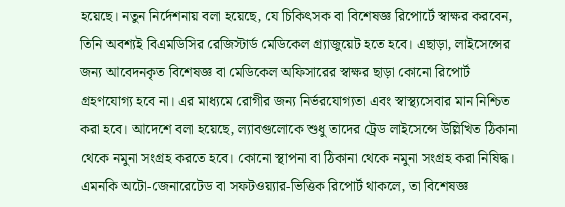হয়েছে। নতুন নির্দেশনায় বলা হয়েছে, যে চিকিৎসক বা বিশেষজ্ঞ রিপোর্টে স্বাক্ষর করবেন, তিনি অবশ্যই বিএমডিসির রেজিস্টার্ড মেডিকেল গ্র্যাজুয়েট হতে হবে। এছাড়া, লাইসেন্সের জন্য আবেদনকৃত বিশেষজ্ঞ বা মেডিকেল অফিসারের স্বাক্ষর ছাড়া কোনো রিপোর্ট গ্রহণযোগ্য হবে না। এর মাধ্যমে রোগীর জন্য নির্ভরযোগ্যতা এবং স্বাস্থ্যসেবার মান নিশ্চিত করা হবে। আদেশে বলা হয়েছে, ল্যাবগুলোকে শুধু তাদের ট্রেড লাইসেন্সে উল্লিখিত ঠিকানা থেকে নমুনা সংগ্রহ করতে হবে। কোনো স্থাপনা বা ঠিকানা থেকে নমুনা সংগ্রহ করা নিষিদ্ধ। এমনকি অটো-জেনারেটেড বা সফটওয়্যার-ভিত্তিক রিপোর্ট থাকলে, তা বিশেষজ্ঞ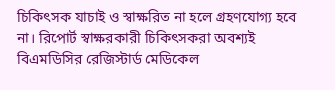চিকিৎসক যাচাই ও স্বাক্ষরিত না হলে গ্রহণযোগ্য হবে না। রিপোর্ট স্বাক্ষরকারী চিকিৎসকরা অবশ্যই বিএমডিসির রেজিস্টার্ড মেডিকেল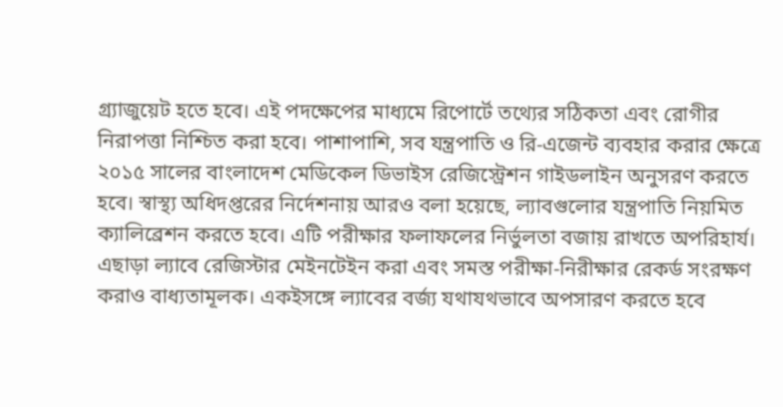গ্র্যাজুয়েট হতে হবে। এই পদক্ষেপের মাধ্যমে রিপোর্টে তথ্যের সঠিকতা এবং রোগীর নিরাপত্তা নিশ্চিত করা হবে। পাশাপাশি, সব যন্ত্রপাতি ও রি-এজেন্ট ব্যবহার করার ক্ষেত্রে ২০১৫ সালের বাংলাদেশ মেডিকেল ডিভাইস রেজিস্ট্রেশন গাইডলাইন অনুসরণ করতে হবে। স্বাস্থ্য অধিদপ্তরের নির্দেশনায় আরও বলা হয়েছে, ল্যাবগুলোর যন্ত্রপাতি নিয়মিত ক্যালিব্রেশন করতে হবে। এটি পরীক্ষার ফলাফলের নির্ভুলতা বজায় রাখতে অপরিহার্য। এছাড়া ল্যাবে রেজিস্টার মেইনটেইন করা এবং সমস্ত পরীক্ষা-নিরীক্ষার রেকর্ড সংরক্ষণ করাও বাধ্যতামূলক। একইসঙ্গে ল্যাবের বর্জ্য যথাযথভাবে অপসারণ করতে হবে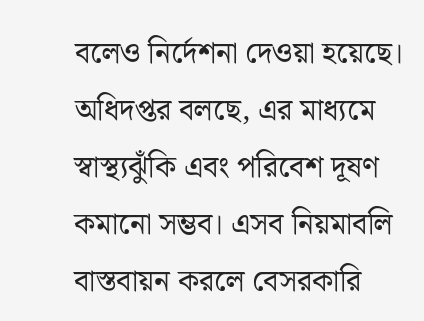বলেও নির্দেশনা দেওয়া হয়েছে। অধিদপ্তর বলছে, এর মাধ্যমে স্বাস্থ্যঝুঁকি এবং পরিবেশ দূষণ কমানো সম্ভব। এসব নিয়মাবলি বাস্তবায়ন করলে বেসরকারি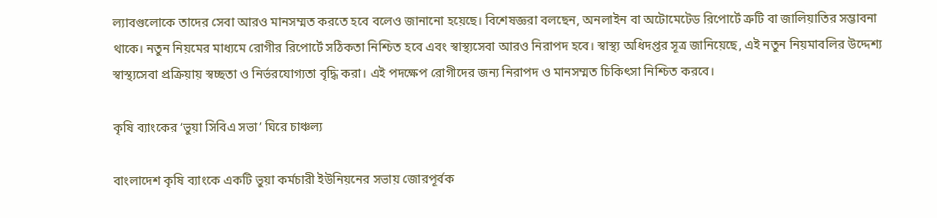ল্যাবগুলোকে তাদের সেবা আরও মানসম্মত করতে হবে বলেও জানানো হয়েছে। বিশেষজ্ঞরা বলছেন, অনলাইন বা অটোমেটেড রিপোর্টে ত্রুটি বা জালিয়াতির সম্ভাবনা থাকে। নতুন নিয়মের মাধ্যমে রোগীর রিপোর্টে সঠিকতা নিশ্চিত হবে এবং স্বাস্থ্যসেবা আরও নিরাপদ হবে। স্বাস্থ্য অধিদপ্তর সূত্র জানিয়েছে, এই নতুন নিয়মাবলির উদ্দেশ্য স্বাস্থ্যসেবা প্রক্রিয়ায় স্বচ্ছতা ও নির্ভরযোগ্যতা বৃদ্ধি করা। এই পদক্ষেপ রোগীদের জন্য নিরাপদ ও মানসম্মত চিকিৎসা নিশ্চিত করবে।

কৃষি ব্যাংকের ‘ভুয়া সিবিএ সভা’ ঘিরে চাঞ্চল্য

বাংলাদেশ কৃষি ব্যাংকে একটি ভুয়া কর্মচারী ইউনিয়নের সভায় জোরপূর্বক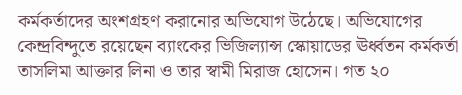কর্মকর্তাদের অংশগ্রহণ করানোর অভিযোগ উঠেছে। অভিযোগের কেন্দ্রবিন্দুতে রয়েছেন ব্যাংকের ভিজিল্যান্স স্কোয়াডের ঊর্ধ্বতন কর্মকর্তা তাসলিমা আক্তার লিনা ও তার স্বামী মিরাজ হোসেন। গত ২০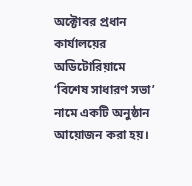অক্টোবর প্রধান কার্যালয়ের অডিটোরিয়ামে ‘বিশেষ সাধারণ সভা’ নামে একটি অনুষ্ঠান আয়োজন করা হয়।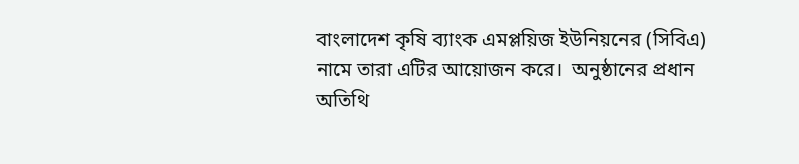বাংলাদেশ কৃষি ব্যাংক এমপ্লয়িজ ইউনিয়নের (সিবিএ) নামে তারা এটির আয়োজন করে।  অনুষ্ঠানের প্রধান অতিথি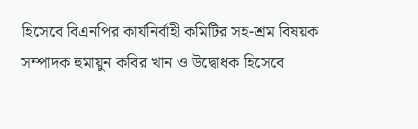হিসেবে বিএনপির কার্যনির্বাহী কমিটির সহ-শ্রম বিষয়ক সম্পাদক হুমায়ুন কবির খান ও উদ্বোধক হিসেবে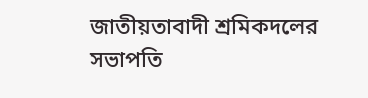জাতীয়তাবাদী শ্রমিকদলের সভাপতি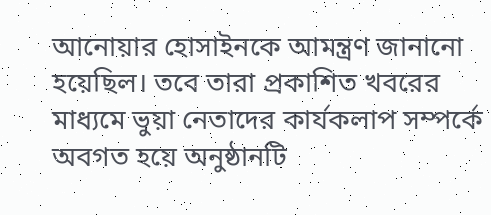আনোয়ার হোসাইনকে আমন্ত্রণ জানানো হয়েছিল। তবে তারা প্রকাশিত খবরের মাধ্যমে ভুয়া নেতাদের কার্যকলাপ সম্পর্কে অবগত হয়ে অনুষ্ঠানটি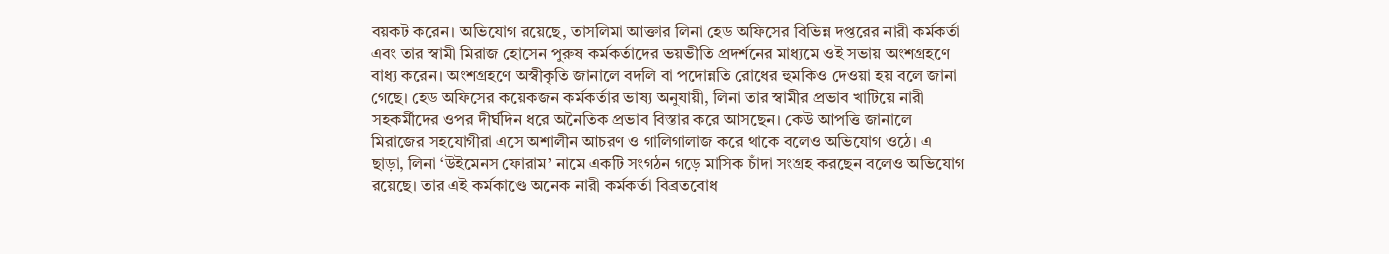বয়কট করেন। অভিযোগ রয়েছে, তাসলিমা আক্তার লিনা হেড অফিসের বিভিন্ন দপ্তরের নারী কর্মকর্তা এবং তার স্বামী মিরাজ হোসেন পুরুষ কর্মকর্তাদের ভয়ভীতি প্রদর্শনের মাধ্যমে ওই সভায় অংশগ্রহণে বাধ্য করেন। অংশগ্রহণে অস্বীকৃতি জানালে বদলি বা পদোন্নতি রোধের হুমকিও দেওয়া হয় বলে জানা গেছে। হেড অফিসের কয়েকজন কর্মকর্তার ভাষ্য অনুযায়ী, লিনা তার স্বামীর প্রভাব খাটিয়ে নারী সহকর্মীদের ওপর দীর্ঘদিন ধরে অনৈতিক প্রভাব বিস্তার করে আসছেন। কেউ আপত্তি জানালে মিরাজের সহযোগীরা এসে অশালীন আচরণ ও গালিগালাজ করে থাকে বলেও অভিযোগ ওঠে। এ ছাড়া, লিনা ‘উইমেনস ফোরাম’ নামে একটি সংগঠন গড়ে মাসিক চাঁদা সংগ্রহ করছেন বলেও অভিযোগ রয়েছে। তার এই কর্মকাণ্ডে অনেক নারী কর্মকর্তা বিব্রতবোধ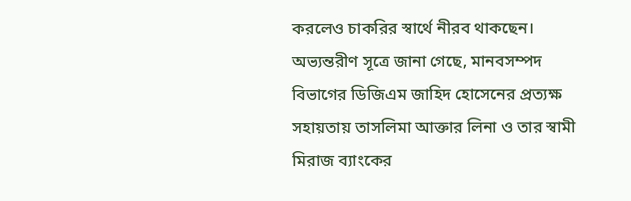করলেও চাকরির স্বার্থে নীরব থাকছেন। অভ্যন্তরীণ সূত্রে জানা গেছে, মানবসম্পদ বিভাগের ডিজিএম জাহিদ হোসেনের প্রত্যক্ষ সহায়তায় তাসলিমা আক্তার লিনা ও তার স্বামী মিরাজ ব্যাংকের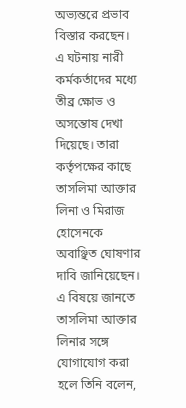অভ্যন্তরে প্রভাব বিস্তার করছেন। এ ঘটনায় নারী কর্মকর্তাদের মধ্যে তীব্র ক্ষোভ ও অসন্তোষ দেখা দিয়েছে। তারা কর্তৃপক্ষের কাছে তাসলিমা আক্তার লিনা ও মিরাজ হোসেনকে অবাঞ্ছিত ঘোষণার দাবি জানিয়েছেন। এ বিষয়ে জানতে তাসলিমা আক্তার লিনার সঙ্গে যোগাযোগ করা হলে তিনি বলেন,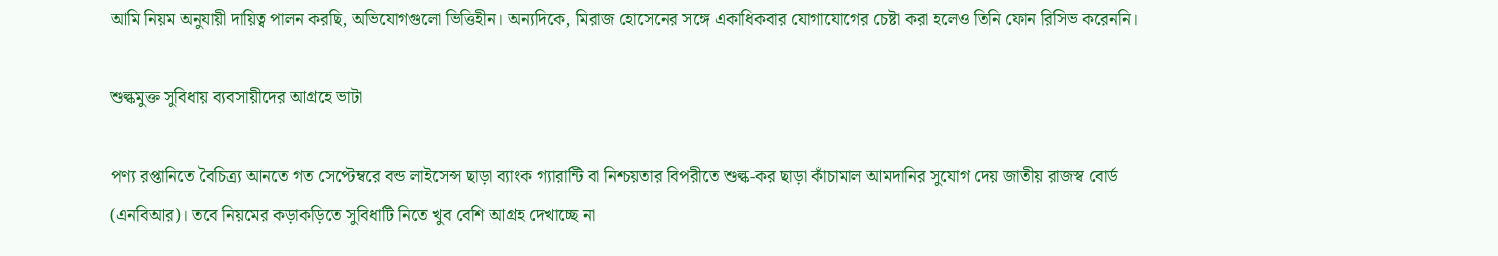আমি নিয়ম অনুযায়ী দায়িত্ব পালন করছি, অভিযোগগুলো ভিত্তিহীন। অন্যদিকে, মিরাজ হোসেনের সঙ্গে একাধিকবার যোগাযোগের চেষ্টা করা হলেও তিনি ফোন রিসিভ করেননি।

শুল্কমুক্ত সুবিধায় ব্যবসায়ীদের আগ্রহে ভাটা

পণ্য রপ্তানিতে বৈচিত্র্য আনতে গত সেপ্টেম্বরে বন্ড লাইসেন্স ছাড়া ব্যাংক গ্যারান্টি বা নিশ্চয়তার বিপরীতে শুল্ক-কর ছাড়া কাঁচামাল আমদানির সুযোগ দেয় জাতীয় রাজস্ব বোর্ড (এনবিআর)। তবে নিয়মের কড়াকড়িতে সুবিধাটি নিতে খুব বেশি আগ্রহ দেখাচ্ছে না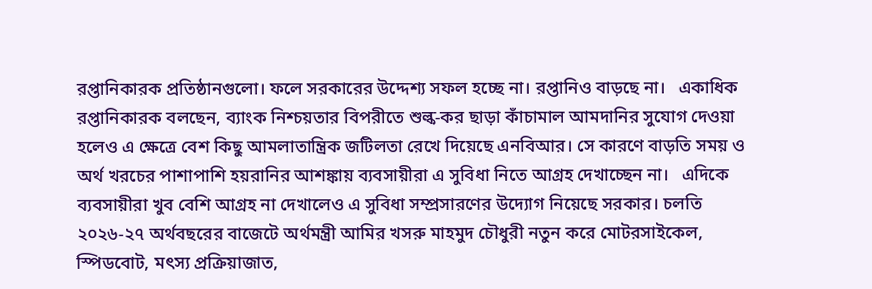রপ্তানিকারক প্রতিষ্ঠানগুলো। ফলে সরকারের উদ্দেশ্য সফল হচ্ছে না। রপ্তানিও বাড়ছে না।   একাধিক রপ্তানিকারক বলছেন, ব্যাংক নিশ্চয়তার বিপরীতে শুল্ক-কর ছাড়া কাঁচামাল আমদানির সুযোগ দেওয়া হলেও এ ক্ষেত্রে বেশ কিছু আমলাতান্ত্রিক জটিলতা রেখে দিয়েছে এনবিআর। সে কারণে বাড়তি সময় ও অর্থ খরচের পাশাপাশি হয়রানির আশঙ্কায় ব্যবসায়ীরা এ সুবিধা নিতে আগ্রহ দেখাচ্ছেন না।   এদিকে ব্যবসায়ীরা খুব বেশি আগ্রহ না দেখালেও এ সুবিধা সম্প্রসারণের উদ্যোগ নিয়েছে সরকার। চলতি ২০২৬-২৭ অর্থবছরের বাজেটে অর্থমন্ত্রী আমির খসরু মাহমুদ চৌধুরী নতুন করে মোটরসাইকেল, স্পিডবোট, মৎস্য প্রক্রিয়াজাত,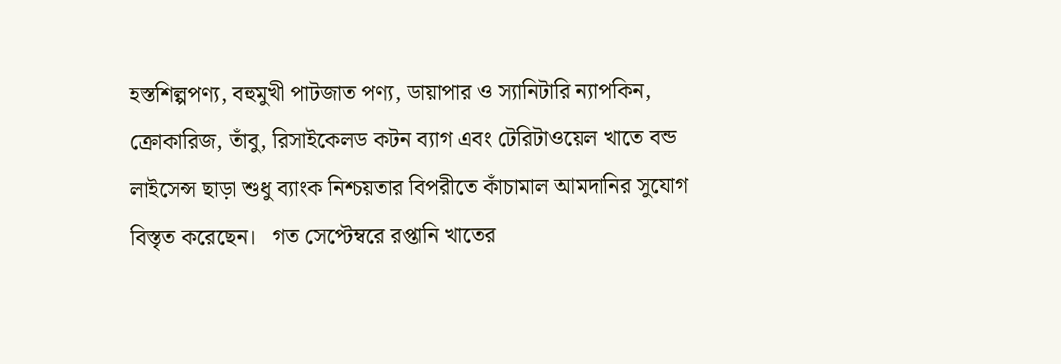হস্তশিল্পপণ্য, বহুমুখী পাটজাত পণ্য, ডায়াপার ও স্যানিটারি ন্যাপকিন, ক্রোকারিজ, তাঁবু, রিসাইকেলড কটন ব্যাগ এবং টেরিটাওয়েল খাতে বন্ড লাইসেন্স ছাড়া শুধু ব্যাংক নিশ্চয়তার বিপরীতে কাঁচামাল আমদানির সুযোগ বিস্তৃত করেছেন।   গত সেপ্টেম্বরে রপ্তানি খাতের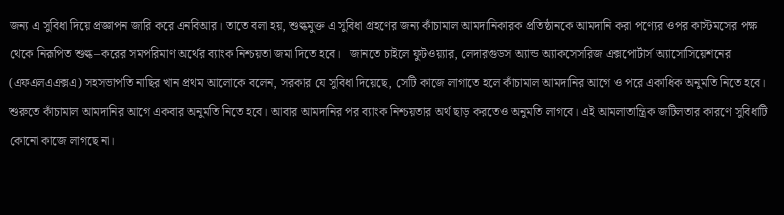জন্য এ সুবিধা দিয়ে প্রজ্ঞাপন জারি করে এনবিআর। তাতে বলা হয়, শুল্কমুক্ত এ সুবিধা গ্রহণের জন্য কাঁচামাল আমদানিকারক প্রতিষ্ঠানকে আমদানি করা পণ্যের ওপর কাস্টমসের পক্ষ থেকে নিরূপিত শুল্ক–করের সমপরিমাণ অর্থের ব্যাংক নিশ্চয়তা জমা দিতে হবে।   জানতে চাইলে ফুটওয়্যার, লেদারগুডস অ্যান্ড অ্যাকসেসরিজ এক্সপোর্টার্স অ্যাসোসিয়েশনের (এফএলএএক্সএ) সহসভাপতি নাছির খান প্রথম আলোকে বলেন, সরকার যে সুবিধা দিয়েছে, সেটি কাজে লাগাতে হলে কাঁচামাল আমদানির আগে ও পরে একাধিক অনুমতি নিতে হবে। শুরুতে কাঁচামাল আমদানির আগে একবার অনুমতি নিতে হবে। আবার আমদানির পর ব্যাংক নিশ্চয়তার অর্থ ছাড় করতেও অনুমতি লাগবে। এই আমলাতান্ত্রিক জটিলতার কারণে সুবিধাটি কোনো কাজে লাগছে না।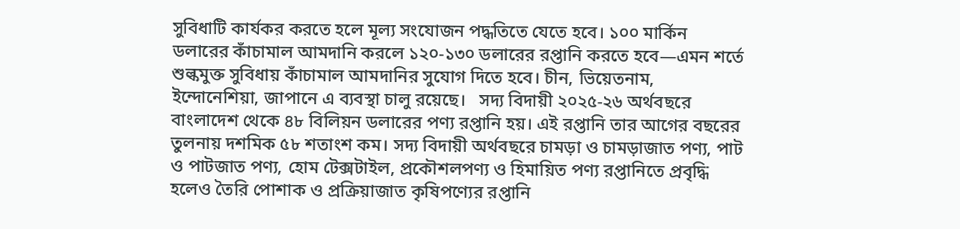সুবিধাটি কার্যকর করতে হলে মূল্য সংযোজন পদ্ধতিতে যেতে হবে। ১০০ মার্কিন ডলারের কাঁচামাল আমদানি করলে ১২০-১৩০ ডলারের রপ্তানি করতে হবে—এমন শর্তে শুল্কমুক্ত সুবিধায় কাঁচামাল আমদানির সুযোগ দিতে হবে। চীন, ভিয়েতনাম, ইন্দোনেশিয়া, জাপানে এ ব্যবস্থা চালু রয়েছে।   সদ্য বিদায়ী ২০২৫-২৬ অর্থবছরে বাংলাদেশ থেকে ৪৮ বিলিয়ন ডলারের পণ্য রপ্তানি হয়। এই রপ্তানি তার আগের বছরের তুলনায় দশমিক ৫৮ শতাংশ কম। সদ্য বিদায়ী অর্থবছরে চামড়া ও চামড়াজাত পণ্য, পাট ও পাটজাত পণ্য, হোম টেক্সটাইল, প্রকৌশলপণ্য ও হিমায়িত পণ্য রপ্তানিতে প্রবৃদ্ধি হলেও তৈরি পোশাক ও প্রক্রিয়াজাত কৃষিপণ্যের রপ্তানি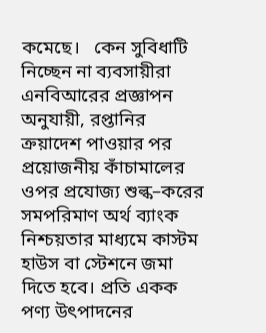কমেছে।   কেন সুবিধাটি নিচ্ছেন না ব্যবসায়ীরা এনবিআরের প্রজ্ঞাপন অনুযায়ী, রপ্তানির ক্রয়াদেশ পাওয়ার পর প্রয়োজনীয় কাঁচামালের ওপর প্রযোজ্য শুল্ক–করের সমপরিমাণ অর্থ ব্যাংক নিশ্চয়তার মাধ্যমে কাস্টম হাউস বা স্টেশনে জমা দিতে হবে। প্রতি একক পণ্য উৎপাদনের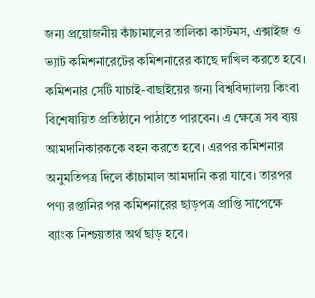জন্য প্রয়োজনীয় কাঁচামালের তালিকা কাস্টমস, এক্সাইজ ও ভ্যাট কমিশনারেটের কমিশনারের কাছে দাখিল করতে হবে। কমিশনার সেটি যাচাই-বাছাইয়ের জন্য বিশ্ববিদ্যালয় কিংবা বিশেষায়িত প্রতিষ্ঠানে পাঠাতে পারবেন। এ ক্ষেত্রে সব ব্যয় আমদানিকারককে বহন করতে হবে। এরপর কমিশনার অনুমতিপত্র দিলে কাঁচামাল আমদানি করা যাবে। তারপর পণ্য রপ্তানির পর কমিশনারের ছাড়পত্র প্রাপ্তি সাপেক্ষে ব্যাংক নিশ্চয়তার অর্থ ছাড় হবে।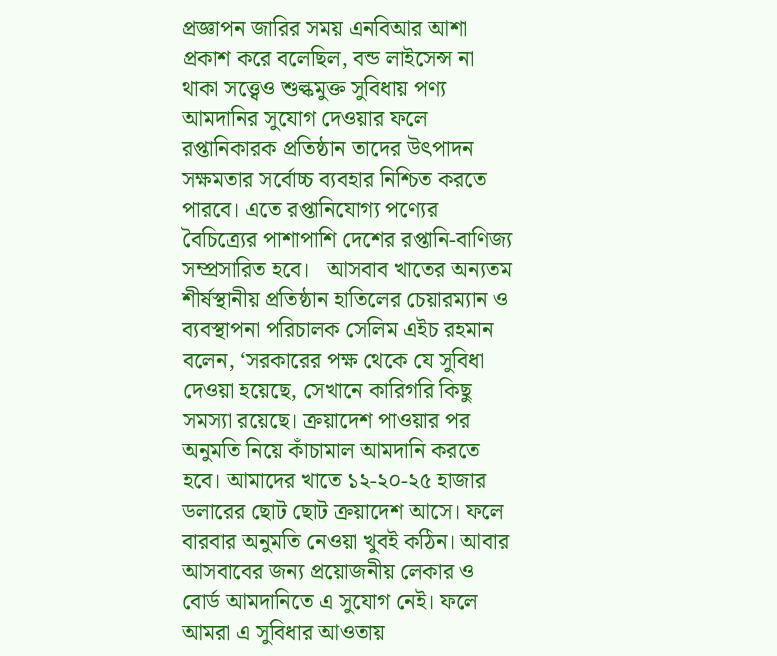প্রজ্ঞাপন জারির সময় এনবিআর আশা প্রকাশ করে বলেছিল, বন্ড লাইসেন্স না থাকা সত্ত্বেও শুল্কমুক্ত সুবিধায় পণ্য আমদানির সুযোগ দেওয়ার ফলে রপ্তানিকারক প্রতিষ্ঠান তাদের উৎপাদন সক্ষমতার সর্বোচ্চ ব্যবহার নিশ্চিত করতে পারবে। এতে রপ্তানিযোগ্য পণ্যের বৈচিত্র্যের পাশাপাশি দেশের রপ্তানি-বাণিজ্য সম্প্রসারিত হবে।   আসবাব খাতের অন্যতম শীর্ষস্থানীয় প্রতিষ্ঠান হাতিলের চেয়ারম্যান ও ব্যবস্থাপনা পরিচালক সেলিম এইচ রহমান বলেন, ‘সরকারের পক্ষ থেকে যে সুবিধা দেওয়া হয়েছে, সেখানে কারিগরি কিছু সমস্যা রয়েছে। ক্রয়াদেশ পাওয়ার পর অনুমতি নিয়ে কাঁচামাল আমদানি করতে হবে। আমাদের খাতে ১২-২০-২৫ হাজার ডলারের ছোট ছোট ক্রয়াদেশ আসে। ফলে বারবার অনুমতি নেওয়া খুবই কঠিন। আবার আসবাবের জন্য প্রয়োজনীয় লেকার ও বোর্ড আমদানিতে এ সুযোগ নেই। ফলে আমরা এ সুবিধার আওতায়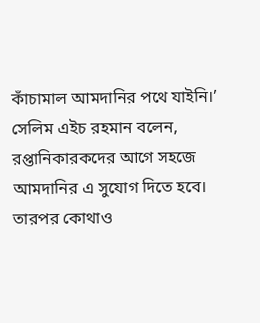কাঁচামাল আমদানির পথে যাইনি।’   সেলিম এইচ রহমান বলেন, রপ্তানিকারকদের আগে সহজে আমদানির এ সুযোগ দিতে হবে। তারপর কোথাও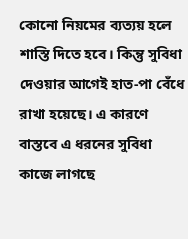কোনো নিয়মের ব্যত্যয় হলে শাস্তি দিতে হবে। কিন্তু সুবিধা দেওয়ার আগেই হাত-পা বেঁধে রাখা হয়েছে। এ কারণে বাস্তবে এ ধরনের সুবিধা কাজে লাগছে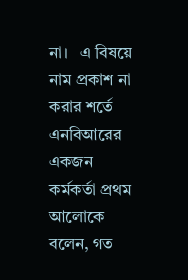না।   এ বিষয়ে নাম প্রকাশ না করার শর্তে এনবিআরের একজন কর্মকর্তা প্রথম আলোকে বলেন, গত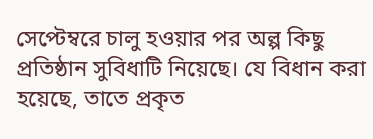সেপ্টেম্বরে চালু হওয়ার পর অল্প কিছু প্রতিষ্ঠান সুবিধাটি নিয়েছে। যে বিধান করা হয়েছে, তাতে প্রকৃত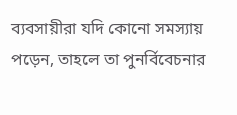ব্যবসায়ীরা যদি কোনো সমস্যায় পড়েন, তাহলে তা পুনর্বিবেচনার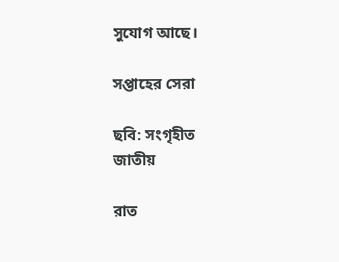সুযোগ আছে।

সপ্তাহের সেরা

ছবি: সংগৃহীত
জাতীয়

রাত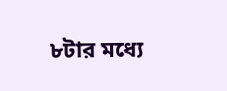৮টার মধ্যে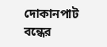দোকানপাট বন্ধের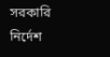সরকারি নির্দেশ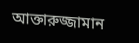আক্তারুজ্জামান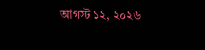আগস্ট ১২, ২০২৬